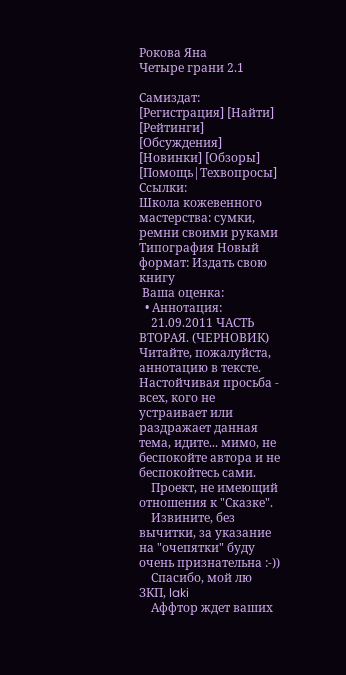Рокова Яна
Четыре грани 2.1

Самиздат: [Регистрация] [Найти] [Рейтинги] [Обсуждения] [Новинки] [Обзоры] [Помощь|Техвопросы]
Ссылки:
Школа кожевенного мастерства: сумки, ремни своими руками Типография Новый формат: Издать свою книгу
 Ваша оценка:
  • Аннотация:
    21.09.2011 ЧАСТЬ ВТОРАЯ. (ЧЕРНОВИК) Читайте, пожалуйста, аннотацию в тексте. Настойчивая просьба - всех, кого не устраивает или раздражает данная тема, идите... мимо, не беспокойте автора и не беспокойтесь сами.
    Проект, не имеющий отношения к "Сказке".
    Извините, без вычитки, за указание на "очепятки" буду очень признательна :-))
    Спасибо, мой лю ЗКП, laki
    Аффтор ждет ваших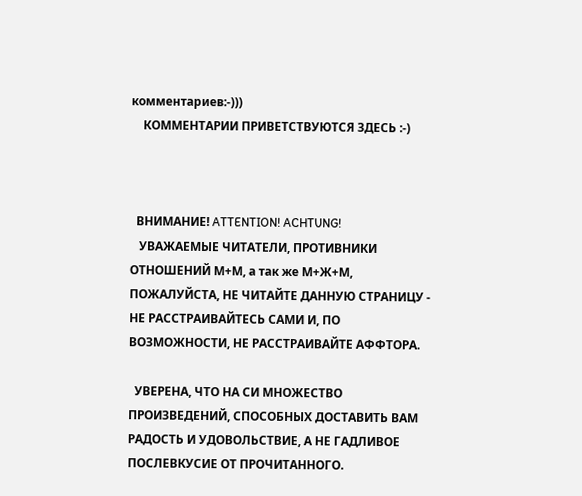комментариев:-)))
    КОММЕНТАРИИ ПРИВЕТСТВУЮТСЯ ЗДЕСЬ :-)



  ВНИМАНИЕ! ATTENTION! ACHTUNG!
   УВАЖАЕМЫЕ ЧИТАТЕЛИ, ПРОТИВНИКИ ОТНОШЕНИЙ М+М, а так же М+Ж+М, ПОЖАЛУЙСТА, НЕ ЧИТАЙТЕ ДАННУЮ СТРАНИЦУ - НЕ РАССТРАИВАЙТЕСЬ САМИ И, ПО ВОЗМОЖНОСТИ, НЕ РАССТРАИВАЙТЕ АФФТОРА.

  УВЕРЕНА, ЧТО НА СИ МНОЖЕСТВО ПРОИЗВЕДЕНИЙ, СПОСОБНЫХ ДОСТАВИТЬ ВАМ РАДОСТЬ И УДОВОЛЬСТВИЕ, А НЕ ГАДЛИВОЕ ПОСЛЕВКУСИЕ ОТ ПРОЧИТАННОГО.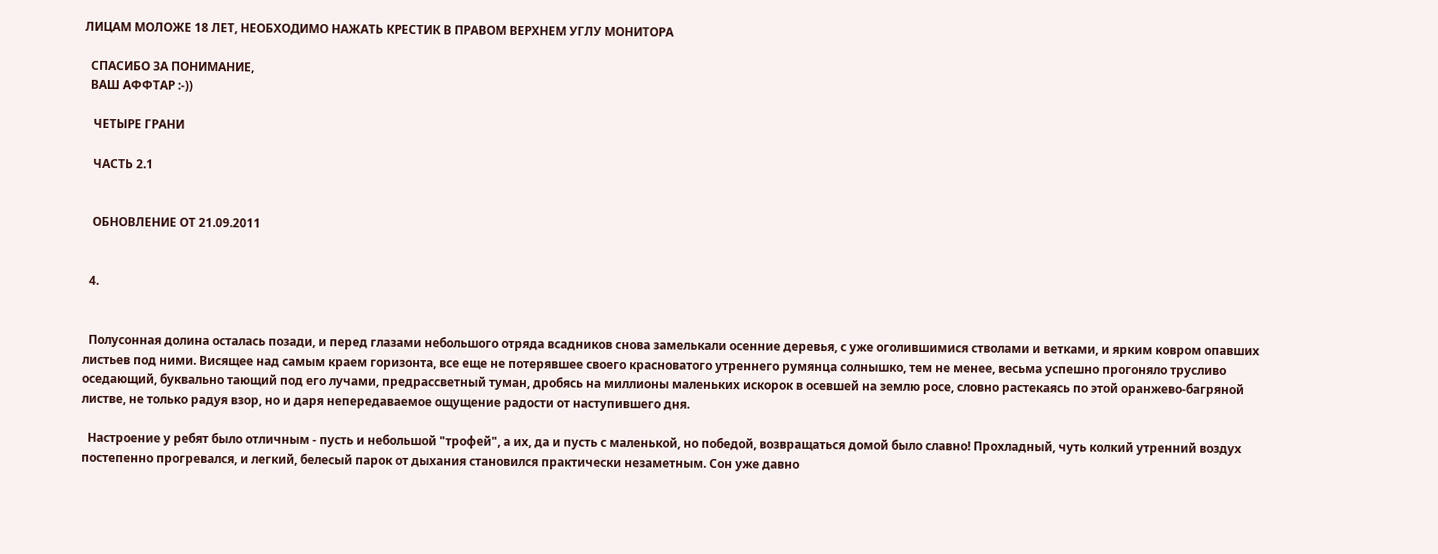ЛИЦАМ МОЛОЖЕ 18 ЛЕТ, НЕОБХОДИМО НАЖАТЬ КРЕСТИК В ПРАВОМ ВЕРХНЕМ УГЛУ МОНИТОРА

  СПАСИБО ЗА ПОНИМАНИЕ,
  ВАШ АФФТАР :-))

   ЧЕТЫРЕ ГРАНИ

   ЧАСТЬ 2.1


   ОБНОВЛЕНИЕ ОТ 21.09.2011


  4.


  Полусонная долина осталась позади, и перед глазами небольшого отряда всадников снова замелькали осенние деревья, с уже оголившимися стволами и ветками, и ярким ковром опавших листьев под ними. Висящее над самым краем горизонта, все еще не потерявшее своего красноватого утреннего румянца солнышко, тем не менее, весьма успешно прогоняло трусливо оседающий, буквально тающий под его лучами, предрассветный туман, дробясь на миллионы маленьких искорок в осевшей на землю росе, словно растекаясь по этой оранжево-багряной листве, не только радуя взор, но и даря непередаваемое ощущение радости от наступившего дня.

  Настроение у ребят было отличным - пусть и небольшой "трофей", а их, да и пусть с маленькой, но победой, возвращаться домой было славно! Прохладный, чуть колкий утренний воздух постепенно прогревался, и легкий, белесый парок от дыхания становился практически незаметным. Сон уже давно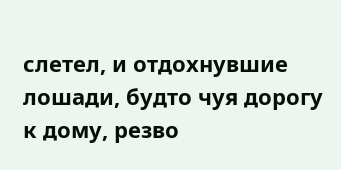слетел, и отдохнувшие лошади, будто чуя дорогу к дому, резво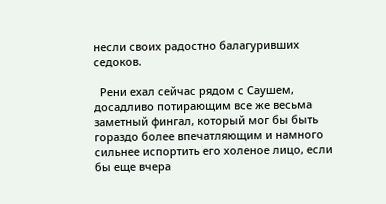несли своих радостно балагуривших седоков.

  Рени ехал сейчас рядом с Саушем, досадливо потирающим все же весьма заметный фингал, который мог бы быть гораздо более впечатляющим и намного сильнее испортить его холеное лицо, если бы еще вчера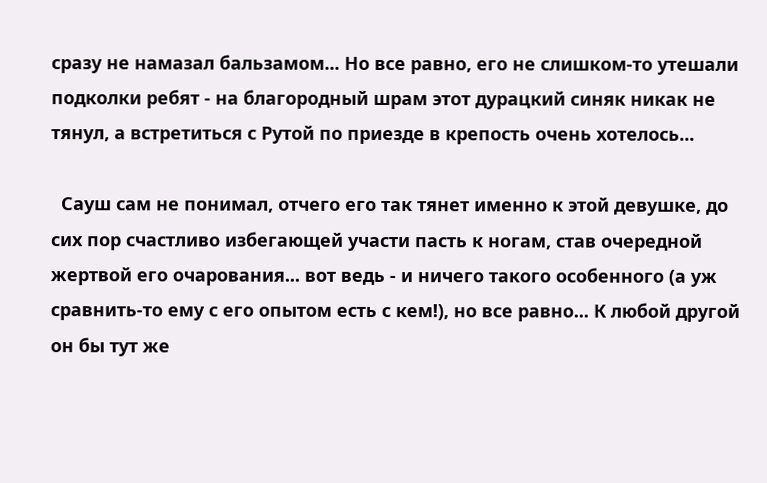сразу не намазал бальзамом... Но все равно, его не слишком-то утешали подколки ребят - на благородный шрам этот дурацкий синяк никак не тянул, а встретиться с Рутой по приезде в крепость очень хотелось...

  Сауш сам не понимал, отчего его так тянет именно к этой девушке, до сих пор счастливо избегающей участи пасть к ногам, став очередной жертвой его очарования... вот ведь - и ничего такого особенного (а уж сравнить-то ему с его опытом есть с кем!), но все равно... К любой другой он бы тут же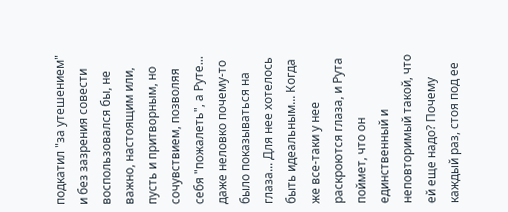подкатил "за утешением" и без зазрения совести воспользовался бы, не важно, настоящим или, пусть и притворным, но сочувствием, позволяя себя "пожалеть", а Руте... даже неловко почему-то было показываться на глаза... Для нее хотелось быть идеальным... Когда же все-таки у нее раскроются глаза, и Рута поймет, что он единственный и неповторимый такой, что ей еще надо? Почему каждый раз, стоя под ее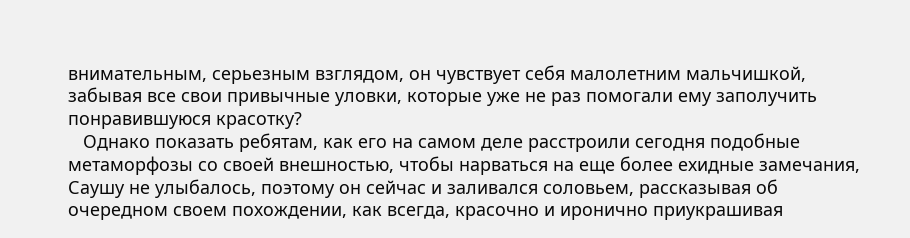внимательным, серьезным взглядом, он чувствует себя малолетним мальчишкой, забывая все свои привычные уловки, которые уже не раз помогали ему заполучить понравившуюся красотку?
   Однако показать ребятам, как его на самом деле расстроили сегодня подобные метаморфозы со своей внешностью, чтобы нарваться на еще более ехидные замечания, Саушу не улыбалось, поэтому он сейчас и заливался соловьем, рассказывая об очередном своем похождении, как всегда, красочно и иронично приукрашивая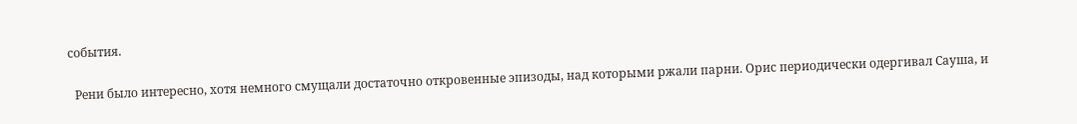события.

  Рени было интересно, хотя немного смущали достаточно откровенные эпизоды, над которыми ржали парни. Орис периодически одергивал Сауша, и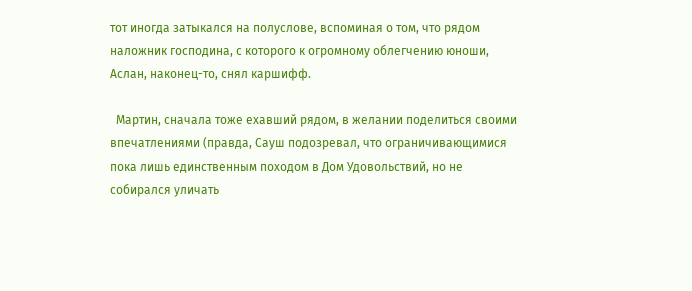тот иногда затыкался на полуслове, вспоминая о том, что рядом наложник господина, с которого к огромному облегчению юноши, Аслан, наконец-то, снял каршифф.

  Мартин, сначала тоже ехавший рядом, в желании поделиться своими впечатлениями (правда, Сауш подозревал, что ограничивающимися пока лишь единственным походом в Дом Удовольствий, но не собирался уличать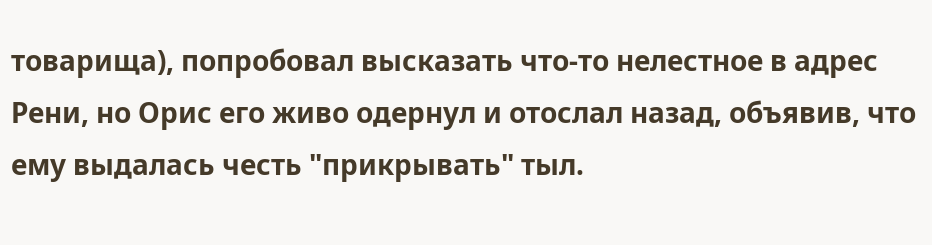товарища), попробовал высказать что-то нелестное в адрес Рени, но Орис его живо одернул и отослал назад, объявив, что ему выдалась честь "прикрывать" тыл.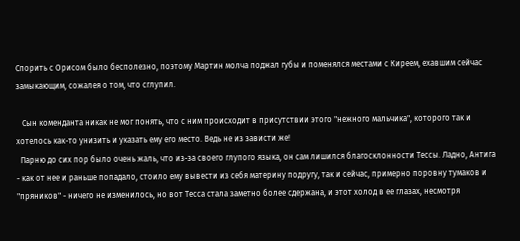Спорить с Орисом было бесполезно, поэтому Мартин молча поджал губы и поменялся местами с Киреем, ехавшим сейчас замыкающим, сожалея о том, что сглупил.

   Сын коменданта никак не мог понять, что с ним происходит в присутствии этого "нежного мальчика", которого так и хотелось как-то унизить и указать ему его место. Ведь не из зависти же!
  Парню до сих пор было очень жаль, что из-за своего глупого языка, он сам лишился благосклонности Тессы. Ладно, Антига - как от нее и раньше попадало, стоило ему вывести из себя материну подругу, так и сейчас, примерно поровну тумаков и "пряников" - ничего не изменилось, но вот Тесса стала заметно более сдержана, и этот холод в ее глазах, несмотря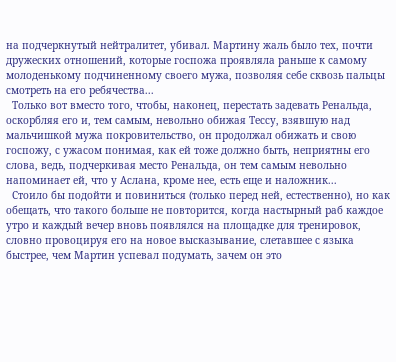на подчеркнутый нейтралитет, убивал. Мартину жаль было тех, почти дружеских отношений, которые госпожа проявляла раньше к самому молоденькому подчиненному своего мужа, позволяя себе сквозь пальцы смотреть на его ребячества...
  Только вот вместо того, чтобы, наконец, перестать задевать Ренальда, оскорбляя его и, тем самым, невольно обижая Тессу, взявшую над мальчишкой мужа покровительство, он продолжал обижать и свою госпожу, с ужасом понимая, как ей тоже должно быть, неприятны его слова, ведь, подчеркивая место Ренальда, он тем самым невольно напоминает ей, что у Аслана, кроме нее, есть еще и наложник...
  Стоило бы подойти и повиниться (только перед ней, естественно), но как обещать, что такого больше не повторится, когда настырный раб каждое утро и каждый вечер вновь появлялся на площадке для тренировок, словно провоцируя его на новое высказывание, слетавшее с языка быстрее, чем Мартин успевал подумать, зачем он это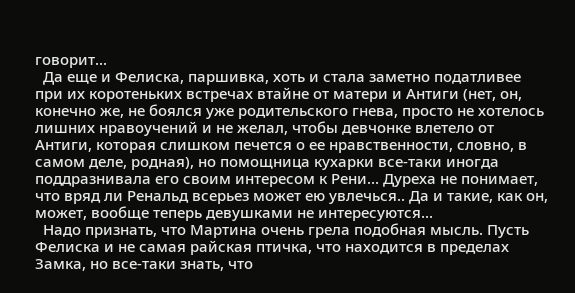говорит...
  Да еще и Фелиска, паршивка, хоть и стала заметно податливее при их коротеньких встречах втайне от матери и Антиги (нет, он, конечно же, не боялся уже родительского гнева, просто не хотелось лишних нравоучений и не желал, чтобы девчонке влетело от Антиги, которая слишком печется о ее нравственности, словно, в самом деле, родная), но помощница кухарки все-таки иногда поддразнивала его своим интересом к Рени... Дуреха не понимает, что вряд ли Ренальд всерьез может ею увлечься.. Да и такие, как он, может, вообще теперь девушками не интересуются...
  Надо признать, что Мартина очень грела подобная мысль. Пусть Фелиска и не самая райская птичка, что находится в пределах Замка, но все-таки знать, что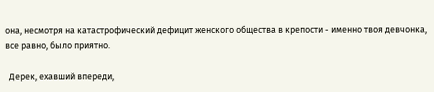она, несмотря на катастрофический дефицит женского общества в крепости - именно твоя девчонка, все равно, было приятно.

  Дерек, ехавший впереди,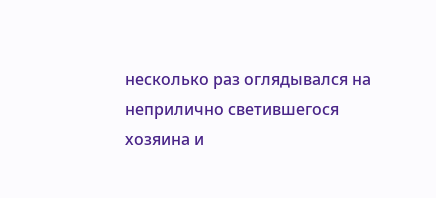несколько раз оглядывался на неприлично светившегося хозяина и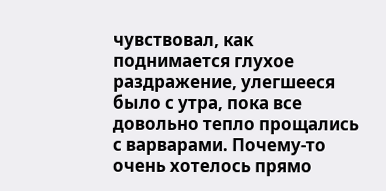чувствовал, как поднимается глухое раздражение, улегшееся было с утра, пока все довольно тепло прощались с варварами. Почему-то очень хотелось прямо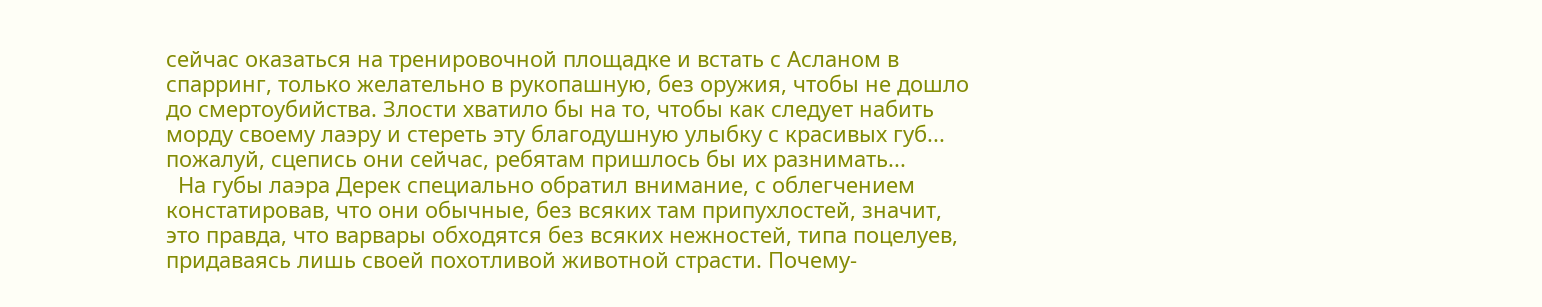сейчас оказаться на тренировочной площадке и встать с Асланом в спарринг, только желательно в рукопашную, без оружия, чтобы не дошло до смертоубийства. Злости хватило бы на то, чтобы как следует набить морду своему лаэру и стереть эту благодушную улыбку с красивых губ... пожалуй, сцепись они сейчас, ребятам пришлось бы их разнимать...
  На губы лаэра Дерек специально обратил внимание, с облегчением констатировав, что они обычные, без всяких там припухлостей, значит, это правда, что варвары обходятся без всяких нежностей, типа поцелуев, придаваясь лишь своей похотливой животной страсти. Почему-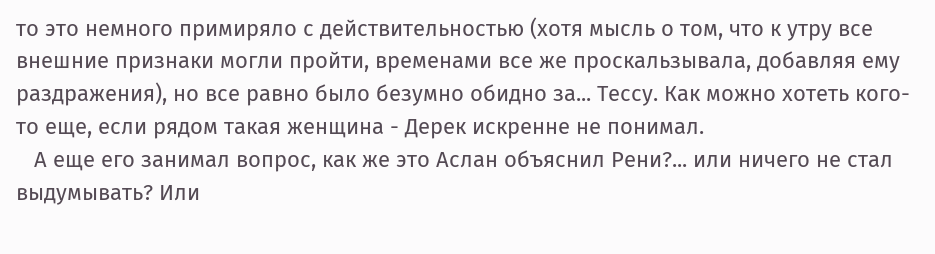то это немного примиряло с действительностью (хотя мысль о том, что к утру все внешние признаки могли пройти, временами все же проскальзывала, добавляя ему раздражения), но все равно было безумно обидно за... Тессу. Как можно хотеть кого-то еще, если рядом такая женщина - Дерек искренне не понимал.
   А еще его занимал вопрос, как же это Аслан объяснил Рени?... или ничего не стал выдумывать? Или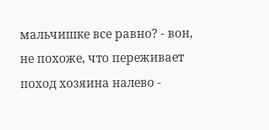мальчишке все равно? - вон, не похоже, что переживает поход хозяина налево -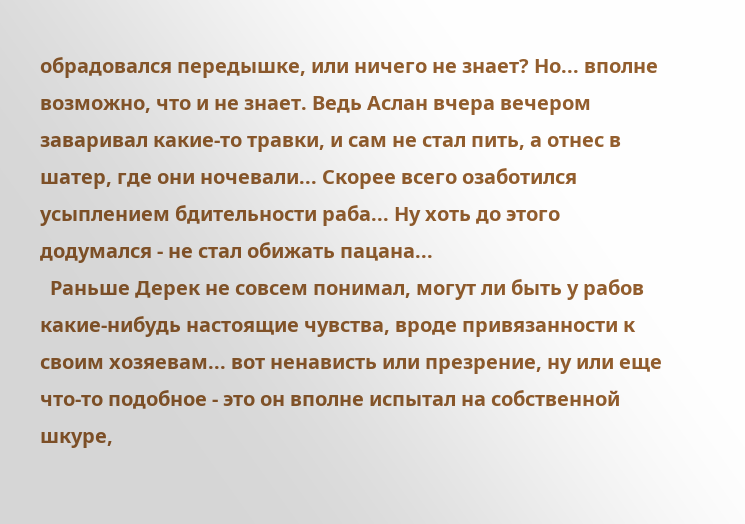обрадовался передышке, или ничего не знает? Но... вполне возможно, что и не знает. Ведь Аслан вчера вечером заваривал какие-то травки, и сам не стал пить, а отнес в шатер, где они ночевали... Скорее всего озаботился усыплением бдительности раба... Ну хоть до этого додумался - не стал обижать пацана...
  Раньше Дерек не совсем понимал, могут ли быть у рабов какие-нибудь настоящие чувства, вроде привязанности к своим хозяевам... вот ненависть или презрение, ну или еще что-то подобное - это он вполне испытал на собственной шкуре,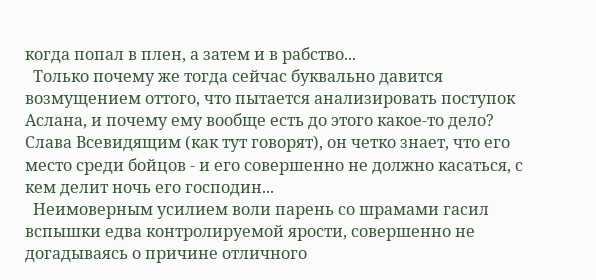когда попал в плен, а затем и в рабство...
  Только почему же тогда сейчас буквально давится возмущением оттого, что пытается анализировать поступок Аслана, и почему ему вообще есть до этого какое-то дело? Слава Всевидящим (как тут говорят), он четко знает, что его место среди бойцов - и его совершенно не должно касаться, с кем делит ночь его господин...
  Неимоверным усилием воли парень со шрамами гасил вспышки едва контролируемой ярости, совершенно не догадываясь о причине отличного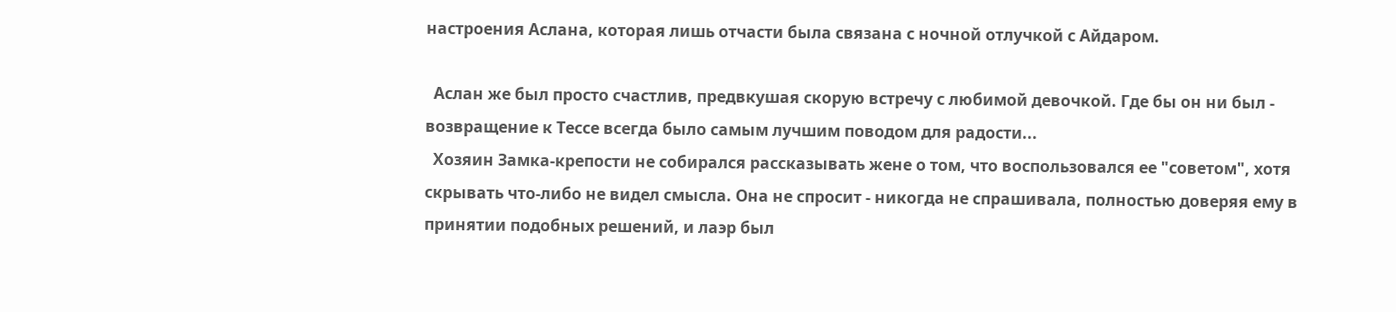настроения Аслана, которая лишь отчасти была связана с ночной отлучкой с Айдаром.

  Аслан же был просто счастлив, предвкушая скорую встречу с любимой девочкой. Где бы он ни был - возвращение к Тессе всегда было самым лучшим поводом для радости...
  Хозяин Замка-крепости не собирался рассказывать жене о том, что воспользовался ее "советом", хотя скрывать что-либо не видел смысла. Она не спросит - никогда не спрашивала, полностью доверяя ему в принятии подобных решений, и лаэр был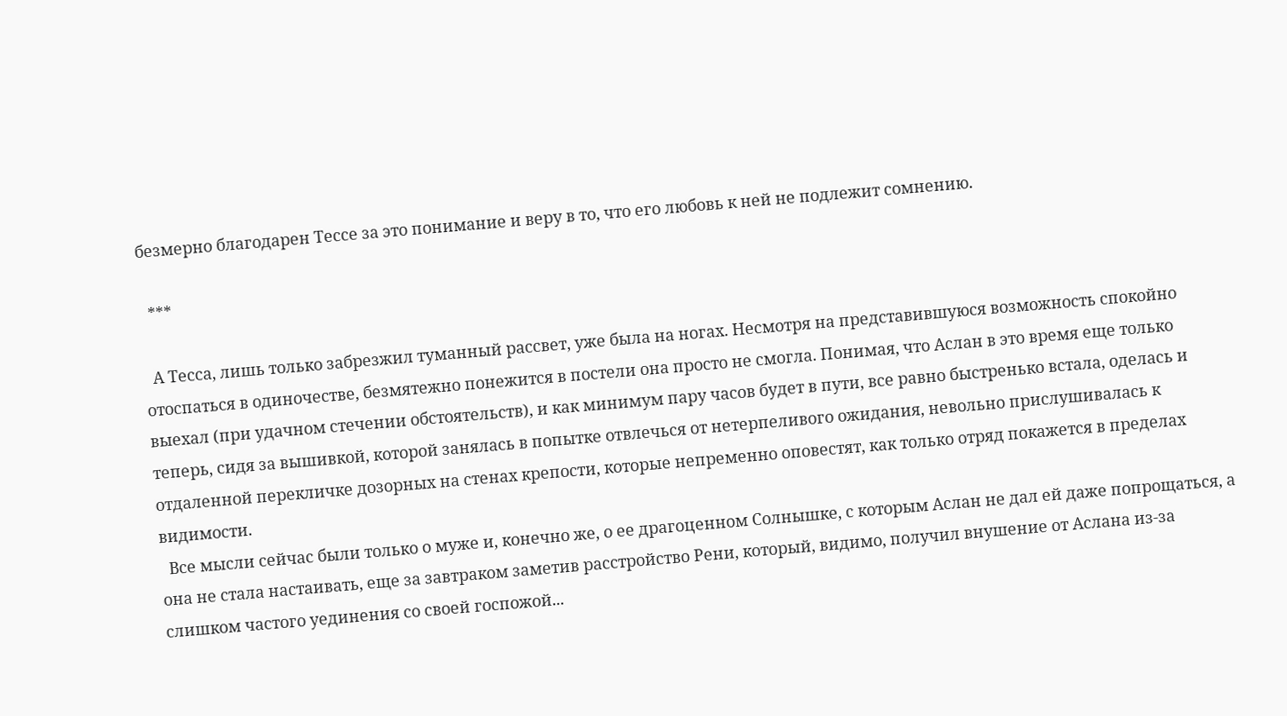безмерно благодарен Тессе за это понимание и веру в то, что его любовь к ней не подлежит сомнению.

  ***

  А Тесса, лишь только забрезжил туманный рассвет, уже была на ногах. Несмотря на представившуюся возможность спокойно отоспаться в одиночестве, безмятежно понежится в постели она просто не смогла. Понимая, что Аслан в это время еще только выехал (при удачном стечении обстоятельств), и как минимум пару часов будет в пути, все равно быстренько встала, оделась и теперь, сидя за вышивкой, которой занялась в попытке отвлечься от нетерпеливого ожидания, невольно прислушивалась к отдаленной перекличке дозорных на стенах крепости, которые непременно оповестят, как только отряд покажется в пределах видимости.
  Все мысли сейчас были только о муже и, конечно же, о ее драгоценном Солнышке, с которым Аслан не дал ей даже попрощаться, а она не стала настаивать, еще за завтраком заметив расстройство Рени, который, видимо, получил внушение от Аслана из-за слишком частого уединения со своей госпожой...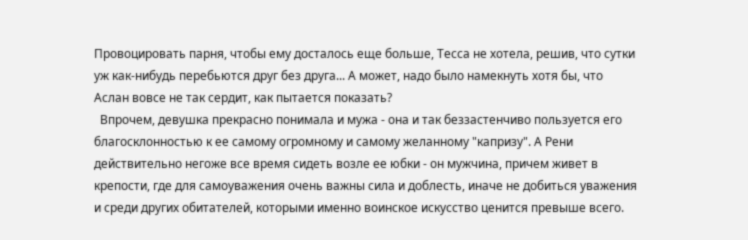Провоцировать парня, чтобы ему досталось еще больше, Тесса не хотела, решив, что сутки уж как-нибудь перебьются друг без друга... А может, надо было намекнуть хотя бы, что Аслан вовсе не так сердит, как пытается показать?
  Впрочем, девушка прекрасно понимала и мужа - она и так беззастенчиво пользуется его благосклонностью к ее самому огромному и самому желанному "капризу". А Рени действительно негоже все время сидеть возле ее юбки - он мужчина, причем живет в крепости, где для самоуважения очень важны сила и доблесть, иначе не добиться уважения и среди других обитателей, которыми именно воинское искусство ценится превыше всего.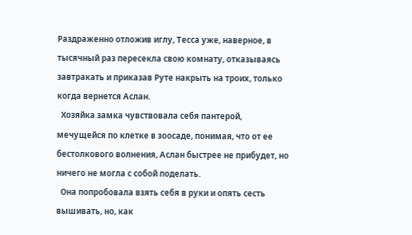Раздраженно отложив иглу, Тесса уже, наверное, в тысячный раз пересекла свою комнату, отказываясь завтракать и приказав Руте накрыть на троих, только когда вернется Аслан.
  Хозяйка замка чувствовала себя пантерой, мечущейся по клетке в зоосаде, понимая, что от ее бестолкового волнения, Аслан быстрее не прибудет, но ничего не могла с собой поделать.
  Она попробовала взять себя в руки и опять сесть вышивать, но, как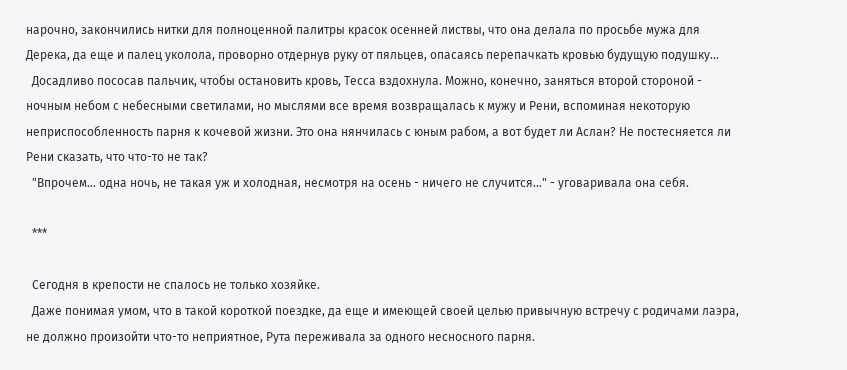нарочно, закончились нитки для полноценной палитры красок осенней листвы, что она делала по просьбе мужа для Дерека, да еще и палец уколола, проворно отдернув руку от пяльцев, опасаясь перепачкать кровью будущую подушку...
  Досадливо пососав пальчик, чтобы остановить кровь, Тесса вздохнула. Можно, конечно, заняться второй стороной - ночным небом с небесными светилами, но мыслями все время возвращалась к мужу и Рени, вспоминая некоторую неприспособленность парня к кочевой жизни. Это она нянчилась с юным рабом, а вот будет ли Аслан? Не постесняется ли Рени сказать, что что-то не так?
  "Впрочем... одна ночь, не такая уж и холодная, несмотря на осень - ничего не случится..." - уговаривала она себя.

  ***

  Сегодня в крепости не спалось не только хозяйке.
  Даже понимая умом, что в такой короткой поездке, да еще и имеющей своей целью привычную встречу с родичами лаэра, не должно произойти что-то неприятное, Рута переживала за одного несносного парня.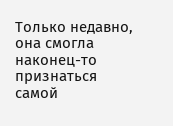Только недавно, она смогла наконец-то признаться самой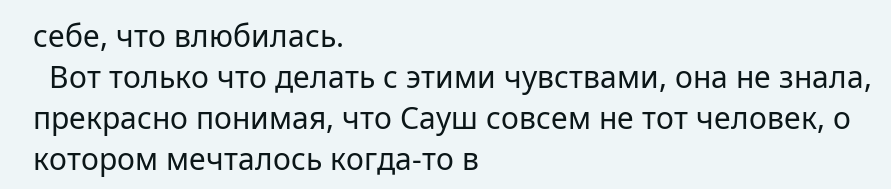себе, что влюбилась.
  Вот только что делать с этими чувствами, она не знала, прекрасно понимая, что Сауш совсем не тот человек, о котором мечталось когда-то в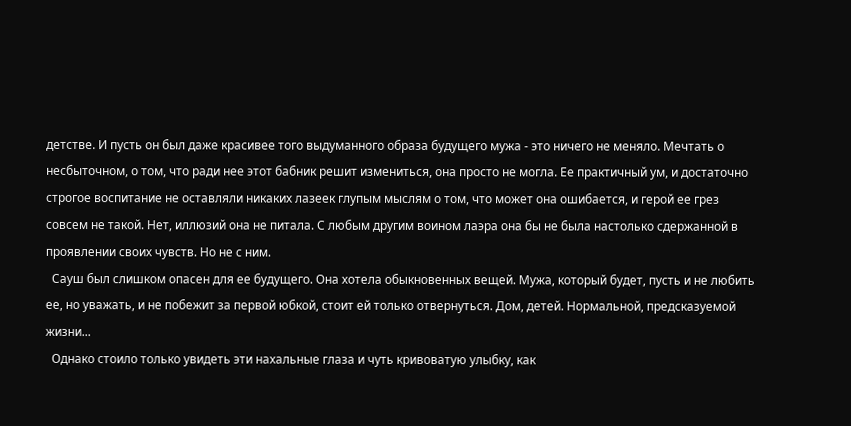детстве. И пусть он был даже красивее того выдуманного образа будущего мужа - это ничего не меняло. Мечтать о несбыточном, о том, что ради нее этот бабник решит измениться, она просто не могла. Ее практичный ум, и достаточно строгое воспитание не оставляли никаких лазеек глупым мыслям о том, что может она ошибается, и герой ее грез совсем не такой. Нет, иллюзий она не питала. С любым другим воином лаэра она бы не была настолько сдержанной в проявлении своих чувств. Но не с ним.
  Сауш был слишком опасен для ее будущего. Она хотела обыкновенных вещей. Мужа, который будет, пусть и не любить ее, но уважать, и не побежит за первой юбкой, стоит ей только отвернуться. Дом, детей. Нормальной, предсказуемой жизни...
  Однако стоило только увидеть эти нахальные глаза и чуть кривоватую улыбку, как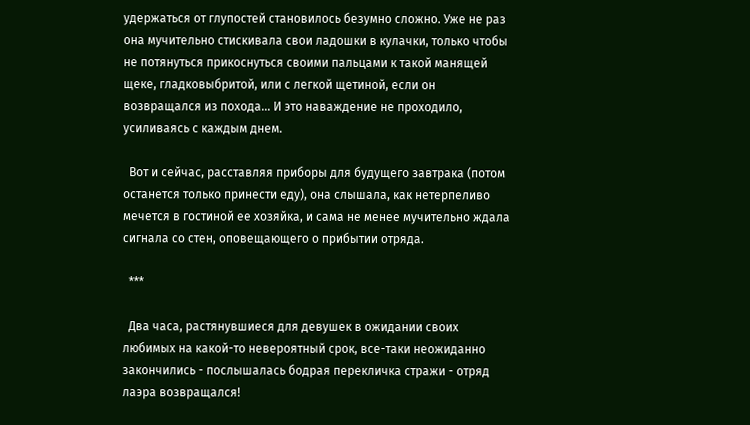удержаться от глупостей становилось безумно сложно. Уже не раз она мучительно стискивала свои ладошки в кулачки, только чтобы не потянуться прикоснуться своими пальцами к такой манящей щеке, гладковыбритой, или с легкой щетиной, если он возвращался из похода... И это наваждение не проходило, усиливаясь с каждым днем.

  Вот и сейчас, расставляя приборы для будущего завтрака (потом останется только принести еду), она слышала, как нетерпеливо мечется в гостиной ее хозяйка, и сама не менее мучительно ждала сигнала со стен, оповещающего о прибытии отряда.

  ***

  Два часа, растянувшиеся для девушек в ожидании своих любимых на какой-то невероятный срок, все-таки неожиданно закончились - послышалась бодрая перекличка стражи - отряд лаэра возвращался!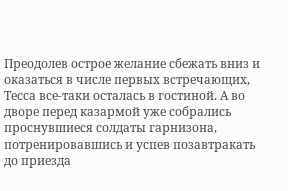Преодолев острое желание сбежать вниз и оказаться в числе первых встречающих, Тесса все-таки осталась в гостиной. А во дворе перед казармой уже собрались проснувшиеся солдаты гарнизона, потренировавшись и успев позавтракать до приезда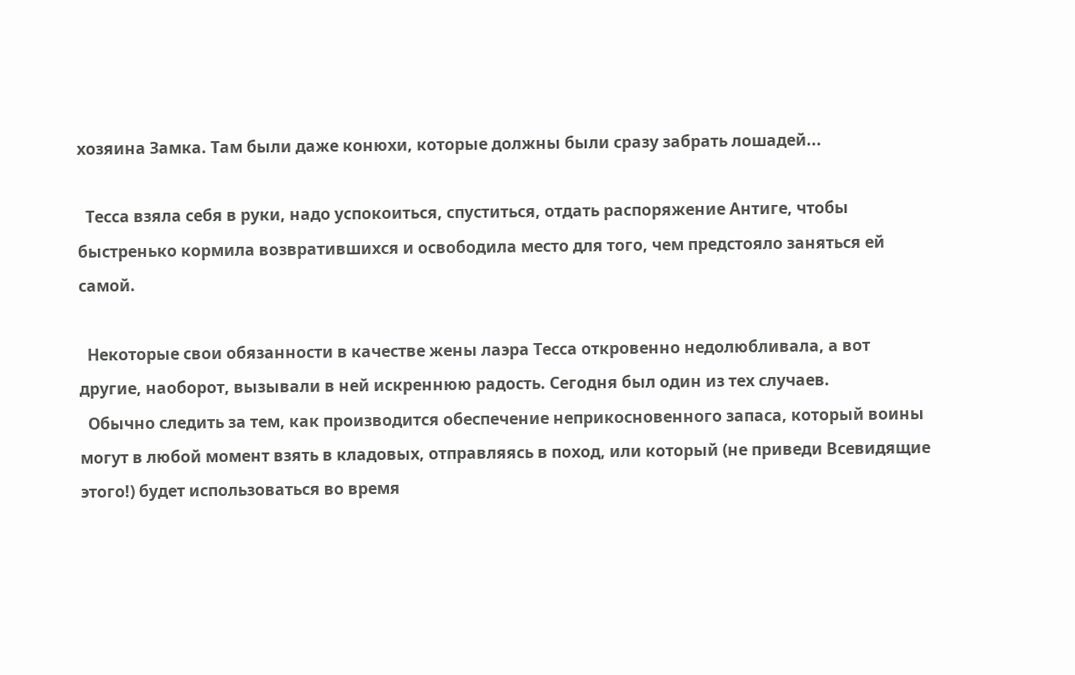хозяина Замка. Там были даже конюхи, которые должны были сразу забрать лошадей...

  Тесса взяла себя в руки, надо успокоиться, спуститься, отдать распоряжение Антиге, чтобы быстренько кормила возвратившихся и освободила место для того, чем предстояло заняться ей самой.

  Некоторые свои обязанности в качестве жены лаэра Тесса откровенно недолюбливала, а вот другие, наоборот, вызывали в ней искреннюю радость. Сегодня был один из тех случаев.
  Обычно следить за тем, как производится обеспечение неприкосновенного запаса, который воины могут в любой момент взять в кладовых, отправляясь в поход, или который (не приведи Всевидящие этого!) будет использоваться во время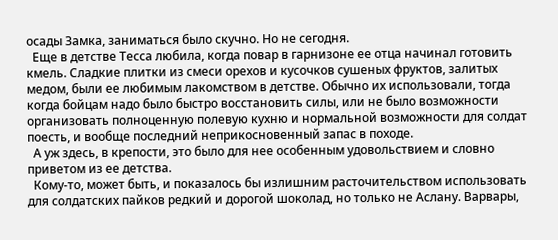осады Замка, заниматься было скучно. Но не сегодня.
  Еще в детстве Тесса любила, когда повар в гарнизоне ее отца начинал готовить кмель. Сладкие плитки из смеси орехов и кусочков сушеных фруктов, залитых медом, были ее любимым лакомством в детстве. Обычно их использовали, тогда когда бойцам надо было быстро восстановить силы, или не было возможности организовать полноценную полевую кухню и нормальной возможности для солдат поесть, и вообще последний неприкосновенный запас в походе.
  А уж здесь, в крепости, это было для нее особенным удовольствием и словно приветом из ее детства.
  Кому-то, может быть, и показалось бы излишним расточительством использовать для солдатских пайков редкий и дорогой шоколад, но только не Аслану. Варвары,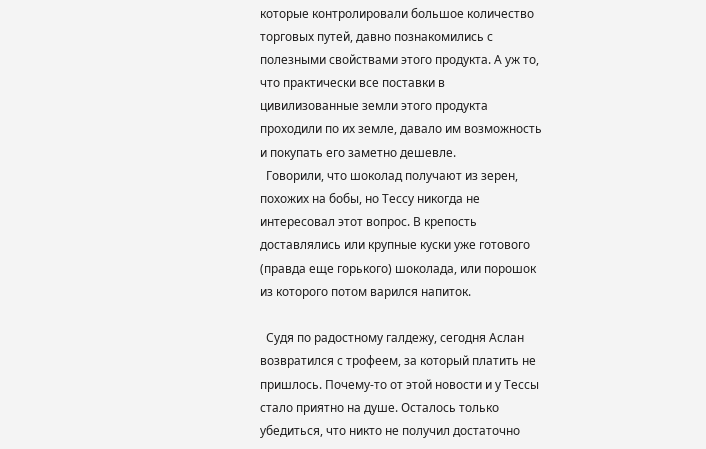которые контролировали большое количество торговых путей, давно познакомились с полезными свойствами этого продукта. А уж то, что практически все поставки в цивилизованные земли этого продукта проходили по их земле, давало им возможность и покупать его заметно дешевле.
  Говорили, что шоколад получают из зерен, похожих на бобы, но Тессу никогда не интересовал этот вопрос. В крепость доставлялись или крупные куски уже готового (правда еще горького) шоколада, или порошок из которого потом варился напиток.

  Судя по радостному галдежу, сегодня Аслан возвратился с трофеем, за который платить не пришлось. Почему-то от этой новости и у Тессы стало приятно на душе. Осталось только убедиться, что никто не получил достаточно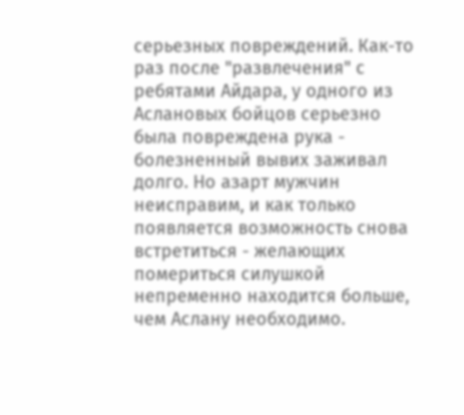серьезных повреждений. Как-то раз после "развлечения" с ребятами Айдара, у одного из Аслановых бойцов серьезно была повреждена рука - болезненный вывих заживал долго. Но азарт мужчин неисправим, и как только появляется возможность снова встретиться - желающих помериться силушкой непременно находится больше, чем Аслану необходимо.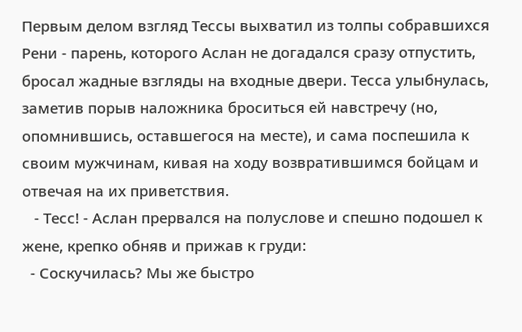Первым делом взгляд Тессы выхватил из толпы собравшихся Рени - парень, которого Аслан не догадался сразу отпустить, бросал жадные взгляды на входные двери. Тесса улыбнулась, заметив порыв наложника броситься ей навстречу (но, опомнившись, оставшегося на месте), и сама поспешила к своим мужчинам, кивая на ходу возвратившимся бойцам и отвечая на их приветствия.
   - Тесс! - Аслан прервался на полуслове и спешно подошел к жене, крепко обняв и прижав к груди:
  - Соскучилась? Мы же быстро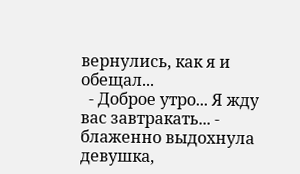вернулись, как я и обещал...
  - Доброе утро... Я жду вас завтракать... - блаженно выдохнула девушка,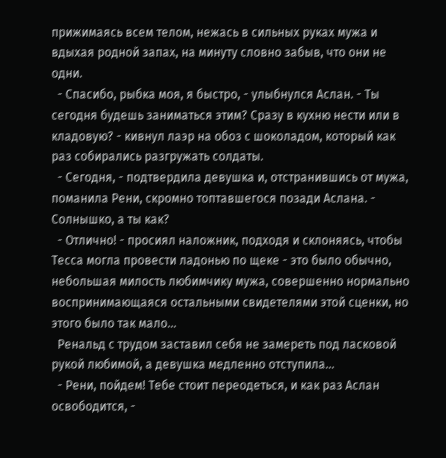прижимаясь всем телом, нежась в сильных руках мужа и вдыхая родной запах, на минуту словно забыв, что они не одни.
  - Спасибо, рыбка моя, я быстро, - улыбнулся Аслан. - Ты сегодня будешь заниматься этим? Сразу в кухню нести или в кладовую? - кивнул лаэр на обоз с шоколадом, который как раз собирались разгружать солдаты.
  - Сегодня, - подтвердила девушка и, отстранившись от мужа, поманила Рени, скромно топтавшегося позади Аслана. - Солнышко, а ты как?
  - Отлично! - просиял наложник, подходя и склоняясь, чтобы Тесса могла провести ладонью по щеке - это было обычно, небольшая милость любимчику мужа, совершенно нормально воспринимающаяся остальными свидетелями этой сценки, но этого было так мало...
  Ренальд с трудом заставил себя не замереть под ласковой рукой любимой, а девушка медленно отступила...
  - Рени, пойдем! Тебе стоит переодеться, и как раз Аслан освободится, -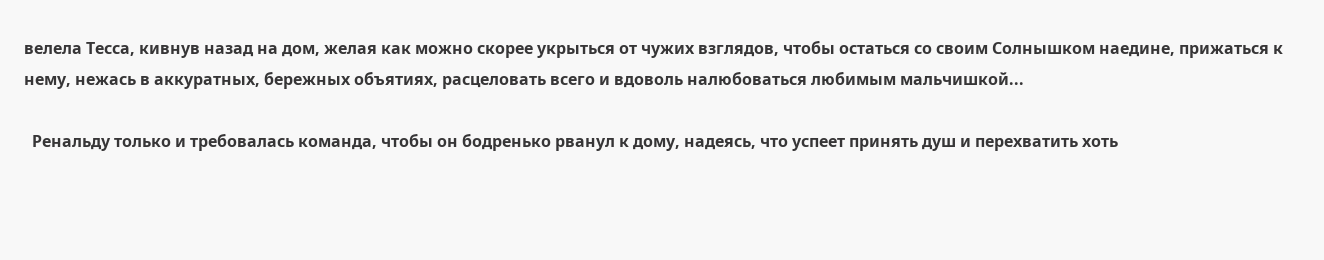велела Тесса, кивнув назад на дом, желая как можно скорее укрыться от чужих взглядов, чтобы остаться со своим Солнышком наедине, прижаться к нему, нежась в аккуратных, бережных объятиях, расцеловать всего и вдоволь налюбоваться любимым мальчишкой...

  Ренальду только и требовалась команда, чтобы он бодренько рванул к дому, надеясь, что успеет принять душ и перехватить хоть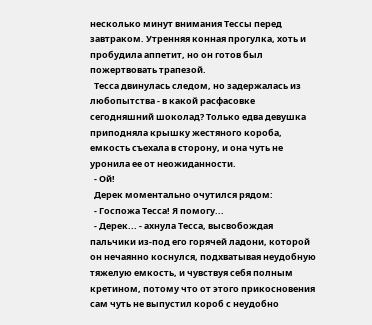несколько минут внимания Тессы перед завтраком. Утренняя конная прогулка, хоть и пробудила аппетит, но он готов был пожертвовать трапезой.
  Тесса двинулась следом, но задержалась из любопытства - в какой расфасовке сегодняшний шоколад? Только едва девушка приподняла крышку жестяного короба, емкость съехала в сторону, и она чуть не уронила ее от неожиданности.
  - Ой!
  Дерек моментально очутился рядом:
  - Госпожа Тесса! Я помогу...
  - Дерек... - ахнула Тесса, высвобождая пальчики из-под его горячей ладони, которой он нечаянно коснулся, подхватывая неудобную тяжелую емкость, и чувствуя себя полным кретином, потому что от этого прикосновения сам чуть не выпустил короб с неудобно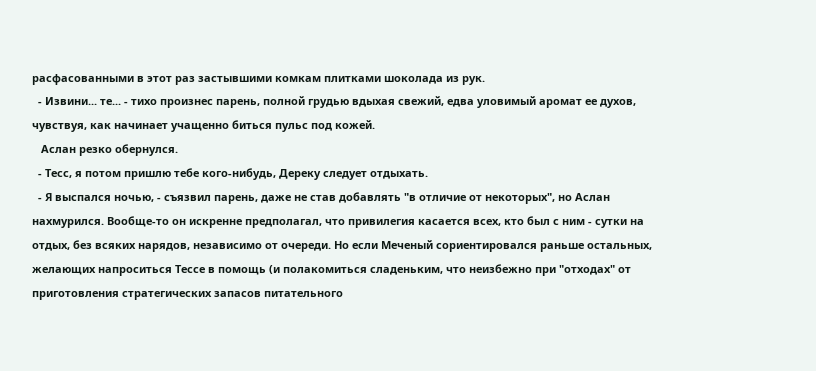расфасованными в этот раз застывшими комкам плитками шоколада из рук.
  - Извини... те... - тихо произнес парень, полной грудью вдыхая свежий, едва уловимый аромат ее духов, чувствуя, как начинает учащенно биться пульс под кожей.
   Аслан резко обернулся.
  - Тесс, я потом пришлю тебе кого-нибудь, Дереку следует отдыхать.
  - Я выспался ночью, - съязвил парень, даже не став добавлять "в отличие от некоторых", но Аслан нахмурился. Вообще-то он искренне предполагал, что привилегия касается всех, кто был с ним - сутки на отдых, без всяких нарядов, независимо от очереди. Но если Меченый сориентировался раньше остальных, желающих напроситься Тессе в помощь (и полакомиться сладеньким, что неизбежно при "отходах" от приготовления стратегических запасов питательного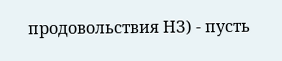продовольствия НЗ) - пусть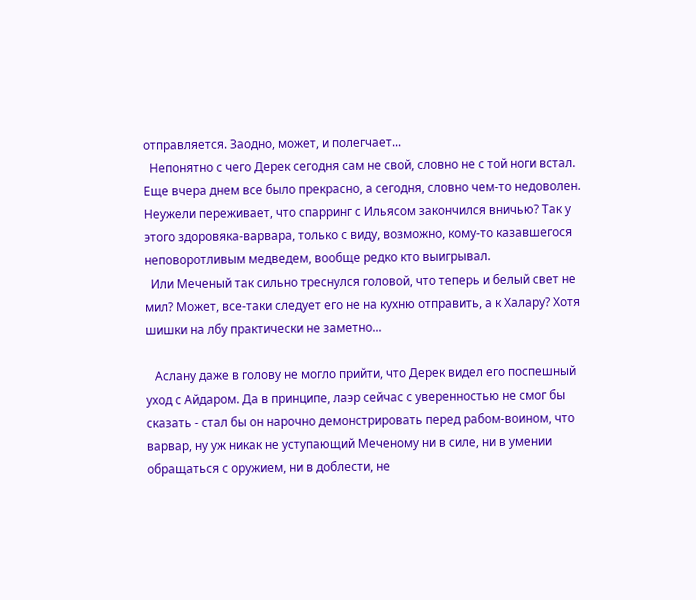отправляется. Заодно, может, и полегчает...
  Непонятно с чего Дерек сегодня сам не свой, словно не с той ноги встал. Еще вчера днем все было прекрасно, а сегодня, словно чем-то недоволен. Неужели переживает, что спарринг с Ильясом закончился вничью? Так у этого здоровяка-варвара, только с виду, возможно, кому-то казавшегося неповоротливым медведем, вообще редко кто выигрывал.
  Или Меченый так сильно треснулся головой, что теперь и белый свет не мил? Может, все-таки следует его не на кухню отправить, а к Халару? Хотя шишки на лбу практически не заметно...

   Аслану даже в голову не могло прийти, что Дерек видел его поспешный уход с Айдаром. Да в принципе, лаэр сейчас с уверенностью не смог бы сказать - стал бы он нарочно демонстрировать перед рабом-воином, что варвар, ну уж никак не уступающий Меченому ни в силе, ни в умении обращаться с оружием, ни в доблести, не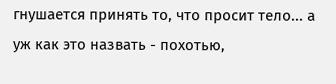гнушается принять то, что просит тело... а уж как это назвать - похотью,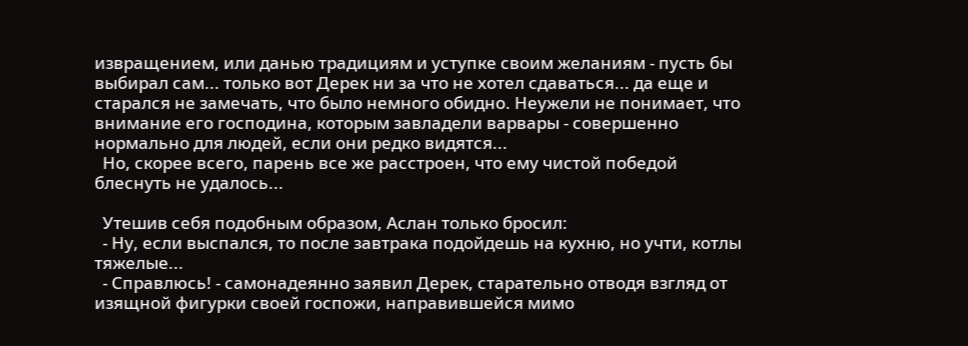извращением, или данью традициям и уступке своим желаниям - пусть бы выбирал сам... только вот Дерек ни за что не хотел сдаваться... да еще и старался не замечать, что было немного обидно. Неужели не понимает, что внимание его господина, которым завладели варвары - совершенно нормально для людей, если они редко видятся...
  Но, скорее всего, парень все же расстроен, что ему чистой победой блеснуть не удалось...

  Утешив себя подобным образом, Аслан только бросил:
  - Ну, если выспался, то после завтрака подойдешь на кухню, но учти, котлы тяжелые...
  - Справлюсь! - самонадеянно заявил Дерек, старательно отводя взгляд от изящной фигурки своей госпожи, направившейся мимо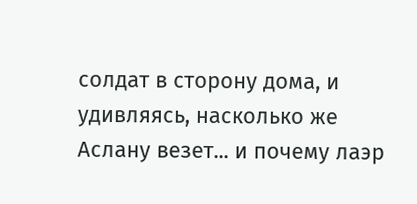солдат в сторону дома, и удивляясь, насколько же Аслану везет... и почему лаэр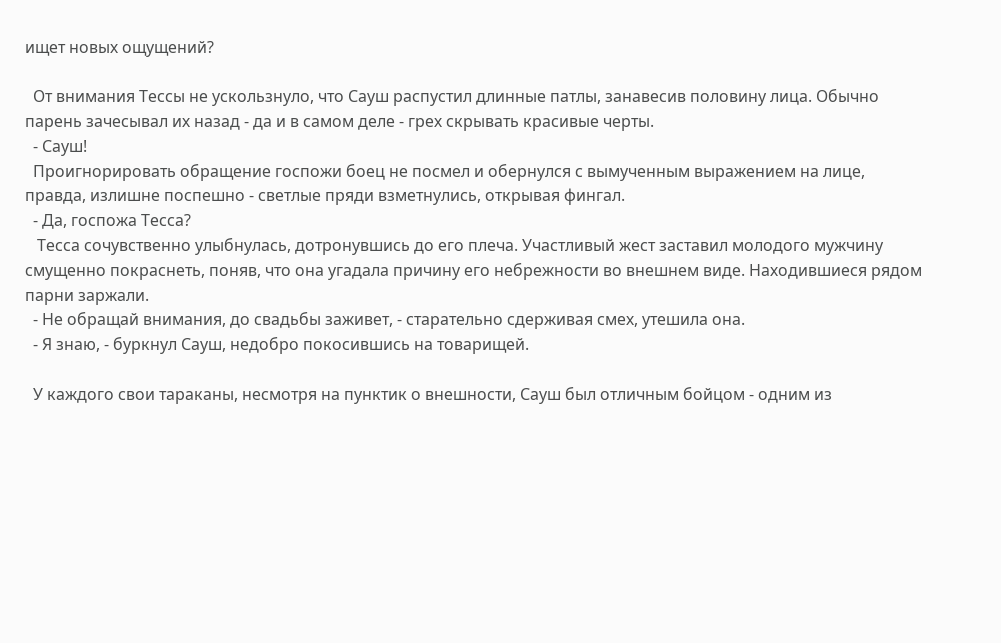ищет новых ощущений?

  От внимания Тессы не ускользнуло, что Сауш распустил длинные патлы, занавесив половину лица. Обычно парень зачесывал их назад - да и в самом деле - грех скрывать красивые черты.
  - Сауш!
  Проигнорировать обращение госпожи боец не посмел и обернулся с вымученным выражением на лице, правда, излишне поспешно - светлые пряди взметнулись, открывая фингал.
  - Да, госпожа Тесса?
   Тесса сочувственно улыбнулась, дотронувшись до его плеча. Участливый жест заставил молодого мужчину смущенно покраснеть, поняв, что она угадала причину его небрежности во внешнем виде. Находившиеся рядом парни заржали.
  - Не обращай внимания, до свадьбы заживет, - старательно сдерживая смех, утешила она.
  - Я знаю, - буркнул Сауш, недобро покосившись на товарищей.

  У каждого свои тараканы, несмотря на пунктик о внешности, Сауш был отличным бойцом - одним из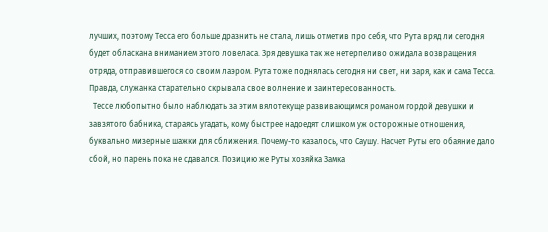лучших, поэтому Тесса его больше дразнить не стала, лишь отметив про себя, что Рута вряд ли сегодня будет обласкана вниманием этого ловеласа. Зря девушка так же нетерпеливо ожидала возвращения отряда, отправившегося со своим лаэром. Рута тоже поднялась сегодня ни свет, ни заря, как и сама Тесса. Правда, служанка старательно скрывала свое волнение и заинтересованность.
  Тессе любопытно было наблюдать за этим вялотекуще развивающимся романом гордой девушки и завзятого бабника, стараясь угадать, кому быстрее надоедят слишком уж осторожные отношения, буквально мизерные шажки для сближения. Почему-то казалось, что Саушу. Насчет Руты его обаяние дало сбой, но парень пока не сдавался. Позицию же Руты хозяйка Замка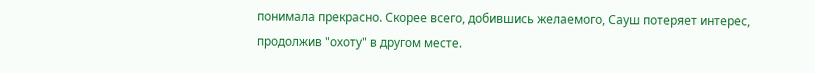понимала прекрасно. Скорее всего, добившись желаемого, Сауш потеряет интерес, продолжив "охоту" в другом месте.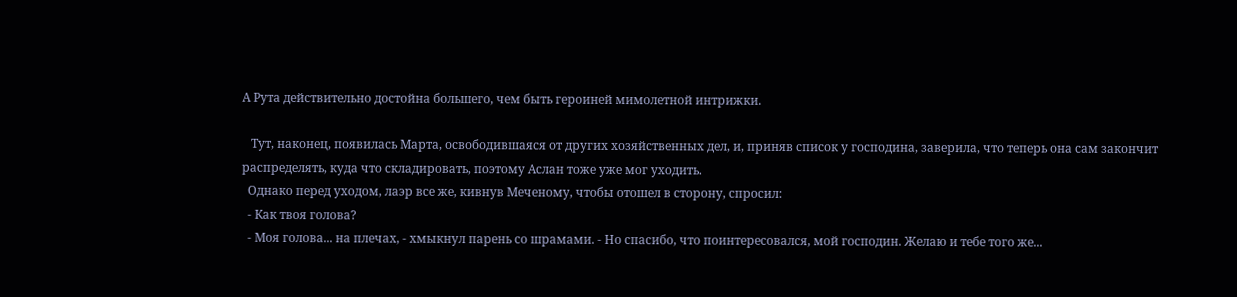А Рута действительно достойна большего, чем быть героиней мимолетной интрижки.

   Тут, наконец, появилась Марта, освободившаяся от других хозяйственных дел, и, приняв список у господина, заверила, что теперь она сам закончит распределять, куда что складировать, поэтому Аслан тоже уже мог уходить.
  Однако перед уходом, лаэр все же, кивнув Меченому, чтобы отошел в сторону, спросил:
  - Как твоя голова?
  - Моя голова... на плечах, - хмыкнул парень со шрамами. - Но спасибо, что поинтересовался, мой господин. Желаю и тебе того же...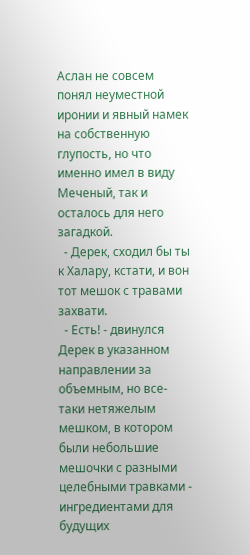Аслан не совсем понял неуместной иронии и явный намек на собственную глупость, но что именно имел в виду Меченый, так и осталось для него загадкой.
  - Дерек, сходил бы ты к Халару, кстати, и вон тот мешок с травами захвати.
  - Есть! - двинулся Дерек в указанном направлении за объемным, но все-таки нетяжелым мешком, в котором были небольшие мешочки с разными целебными травками - ингредиентами для будущих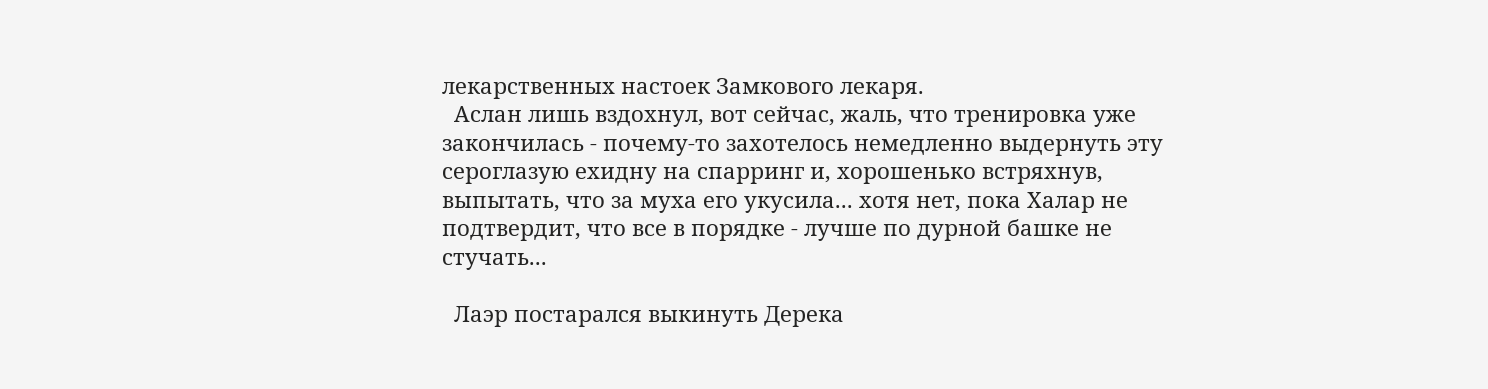лекарственных настоек Замкового лекаря.
  Аслан лишь вздохнул, вот сейчас, жаль, что тренировка уже закончилась - почему-то захотелось немедленно выдернуть эту сероглазую ехидну на спарринг и, хорошенько встряхнув, выпытать, что за муха его укусила... хотя нет, пока Халар не подтвердит, что все в порядке - лучше по дурной башке не стучать...

  Лаэр постарался выкинуть Дерека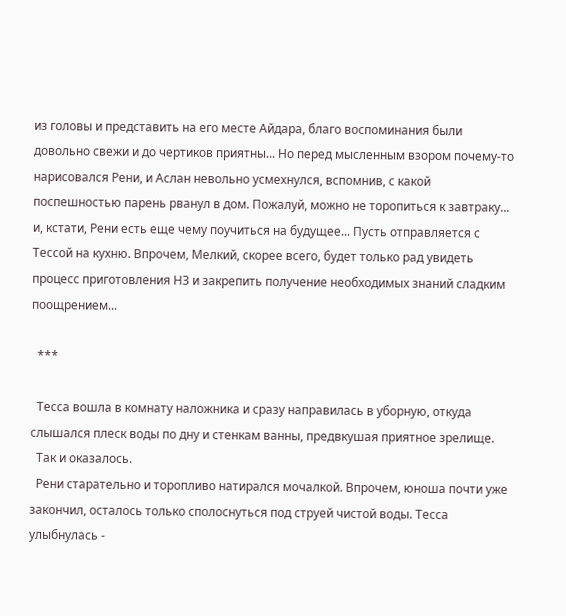из головы и представить на его месте Айдара, благо воспоминания были довольно свежи и до чертиков приятны... Но перед мысленным взором почему-то нарисовался Рени, и Аслан невольно усмехнулся, вспомнив, с какой поспешностью парень рванул в дом. Пожалуй, можно не торопиться к завтраку... и, кстати, Рени есть еще чему поучиться на будущее... Пусть отправляется с Тессой на кухню. Впрочем, Мелкий, скорее всего, будет только рад увидеть процесс приготовления НЗ и закрепить получение необходимых знаний сладким поощрением...

  ***

  Тесса вошла в комнату наложника и сразу направилась в уборную, откуда слышался плеск воды по дну и стенкам ванны, предвкушая приятное зрелище.
  Так и оказалось.
  Рени старательно и торопливо натирался мочалкой. Впрочем, юноша почти уже закончил, осталось только сполоснуться под струей чистой воды. Тесса улыбнулась -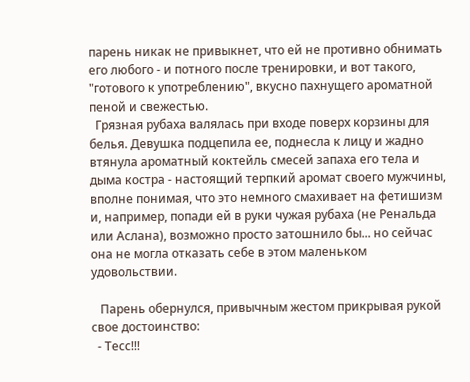парень никак не привыкнет, что ей не противно обнимать его любого - и потного после тренировки, и вот такого, "готового к употреблению", вкусно пахнущего ароматной пеной и свежестью.
  Грязная рубаха валялась при входе поверх корзины для белья. Девушка подцепила ее, поднесла к лицу и жадно втянула ароматный коктейль смесей запаха его тела и дыма костра - настоящий терпкий аромат своего мужчины, вполне понимая, что это немного смахивает на фетишизм и, например, попади ей в руки чужая рубаха (не Ренальда или Аслана), возможно просто затошнило бы... но сейчас она не могла отказать себе в этом маленьком удовольствии.

   Парень обернулся, привычным жестом прикрывая рукой свое достоинство:
  - Тесс!!!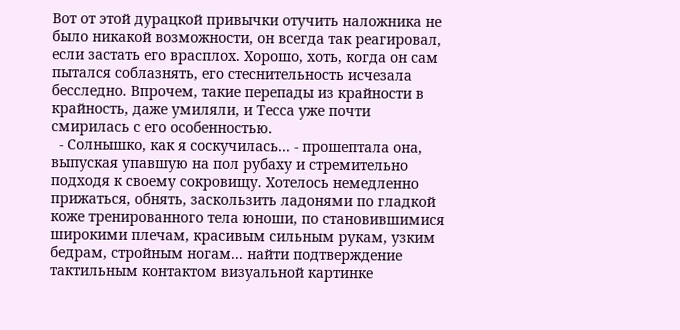Вот от этой дурацкой привычки отучить наложника не было никакой возможности, он всегда так реагировал, если застать его врасплох. Хорошо, хоть, когда он сам пытался соблазнять, его стеснительность исчезала бесследно. Впрочем, такие перепады из крайности в крайность, даже умиляли, и Тесса уже почти смирилась с его особенностью.
  - Солнышко, как я соскучилась... - прошептала она, выпуская упавшую на пол рубаху и стремительно подходя к своему сокровищу. Хотелось немедленно прижаться, обнять, заскользить ладонями по гладкой коже тренированного тела юноши, по становившимися широкими плечам, красивым сильным рукам, узким бедрам, стройным ногам... найти подтверждение тактильным контактом визуальной картинке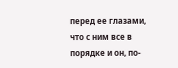перед ее глазами, что с ним все в порядке и он, по-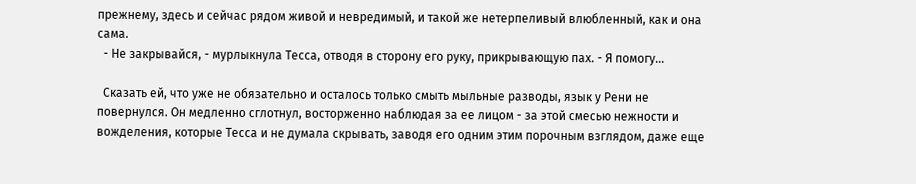прежнему, здесь и сейчас рядом живой и невредимый, и такой же нетерпеливый влюбленный, как и она сама.
  - Не закрывайся, - мурлыкнула Тесса, отводя в сторону его руку, прикрывающую пах. - Я помогу...

  Сказать ей, что уже не обязательно и осталось только смыть мыльные разводы, язык у Рени не повернулся. Он медленно сглотнул, восторженно наблюдая за ее лицом - за этой смесью нежности и вожделения, которые Тесса и не думала скрывать, заводя его одним этим порочным взглядом, даже еще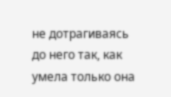не дотрагиваясь до него так, как умела только она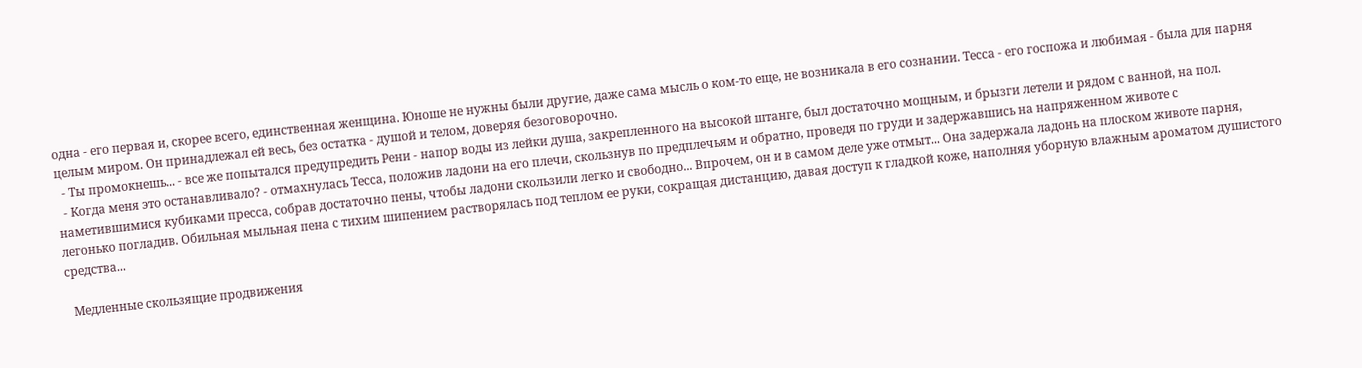одна - его первая и, скорее всего, единственная женщина. Юноше не нужны были другие, даже сама мысль о ком-то еще, не возникала в его сознании. Тесса - его госпожа и любимая - была для парня целым миром. Он принадлежал ей весь, без остатка - душой и телом, доверяя безоговорочно.
  - Ты промокнешь... - все же попытался предупредить Рени - напор воды из лейки душа, закрепленного на высокой штанге, был достаточно мощным, и брызги летели и рядом с ванной, на пол.
  - Когда меня это останавливало? - отмахнулась Тесса, положив ладони на его плечи, скользнув по предплечьям и обратно, проведя по груди и задержавшись на напряженном животе с наметившимися кубиками пресса, собрав достаточно пены, чтобы ладони скользили легко и свободно... Впрочем, он и в самом деле уже отмыт... Она задержала ладонь на плоском животе парня, легонько погладив. Обильная мыльная пена с тихим шипением растворялась под теплом ее руки, сокращая дистанцию, давая доступ к гладкой коже, наполняя уборную влажным ароматом душистого средства...

  Медленные скользящие продвижения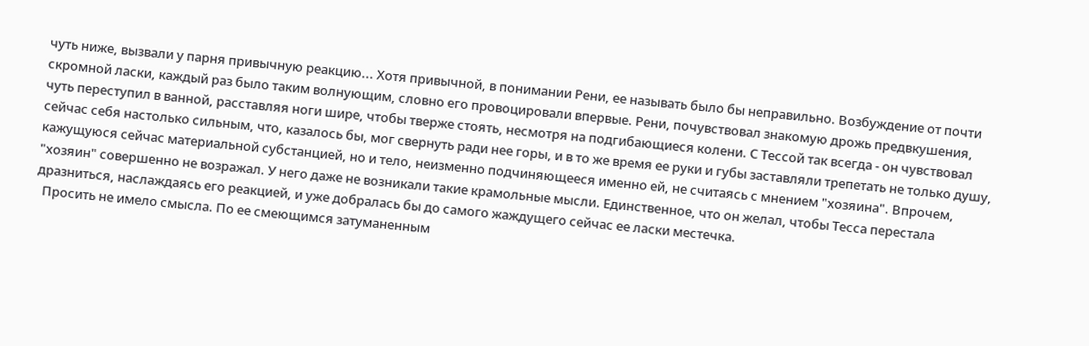чуть ниже, вызвали у парня привычную реакцию... Хотя привычной, в понимании Рени, ее называть было бы неправильно. Возбуждение от почти скромной ласки, каждый раз было таким волнующим, словно его провоцировали впервые. Рени, почувствовал знакомую дрожь предвкушения, чуть переступил в ванной, расставляя ноги шире, чтобы тверже стоять, несмотря на подгибающиеся колени. С Тессой так всегда - он чувствовал сейчас себя настолько сильным, что, казалось бы, мог свернуть ради нее горы, и в то же время ее руки и губы заставляли трепетать не только душу, кажущуюся сейчас материальной субстанцией, но и тело, неизменно подчиняющееся именно ей, не считаясь с мнением "хозяина". Впрочем, "хозяин" совершенно не возражал. У него даже не возникали такие крамольные мысли. Единственное, что он желал, чтобы Тесса перестала дразниться, наслаждаясь его реакцией, и уже добралась бы до самого жаждущего сейчас ее ласки местечка.
  Просить не имело смысла. По ее смеющимся затуманенным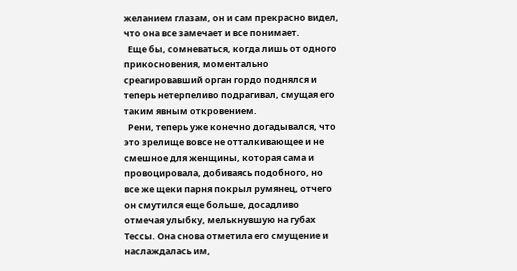желанием глазам, он и сам прекрасно видел, что она все замечает и все понимает.
  Еще бы, сомневаться, когда лишь от одного прикосновения, моментально среагировавший орган гордо поднялся и теперь нетерпеливо подрагивал, смущая его таким явным откровением.
  Рени, теперь уже конечно догадывался, что это зрелище вовсе не отталкивающее и не смешное для женщины, которая сама и провоцировала, добиваясь подобного, но все же щеки парня покрыл румянец, отчего он смутился еще больше, досадливо отмечая улыбку, мелькнувшую на губах Тессы. Она снова отметила его смущение и наслаждалась им,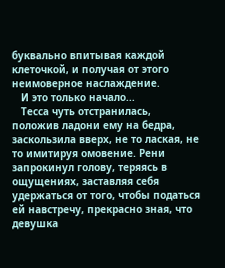буквально впитывая каждой клеточкой, и получая от этого неимоверное наслаждение.
   И это только начало...
   Тесса чуть отстранилась, положив ладони ему на бедра, заскользила вверх, не то лаская, не то имитируя омовение. Рени запрокинул голову, теряясь в ощущениях, заставляя себя удержаться от того, чтобы податься ей навстречу, прекрасно зная, что девушка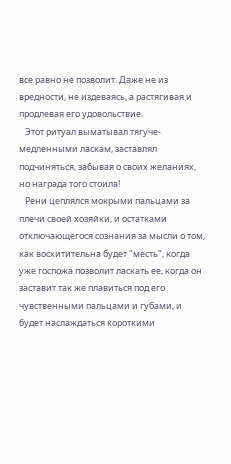все равно не позволит. Даже не из вредности, не издеваясь, а растягивая и продлевая его удовольствие.
   Этот ритуал выматывал тягуче-медленными ласкам, заставлял подчиняться, забывая о своих желаниях, но награда того стоила!
   Рени цеплялся мокрыми пальцами за плечи своей хозяйки, и остатками отключающегося сознания за мысли о том, как восхитительна будет "месть", когда уже госпожа позволит ласкать ее, когда он заставит так же плавиться под его чувственными пальцами и губами, и будет наслаждаться короткими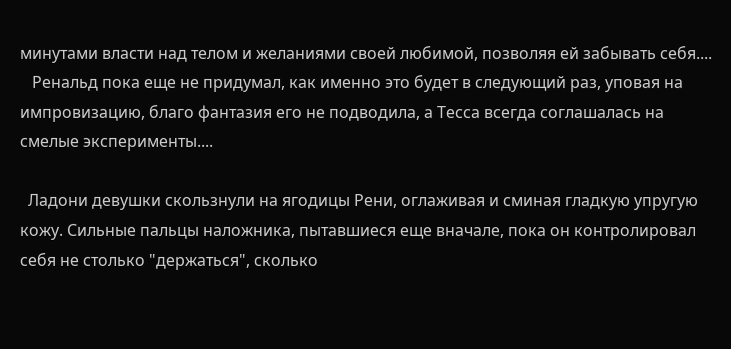минутами власти над телом и желаниями своей любимой, позволяя ей забывать себя....
   Ренальд пока еще не придумал, как именно это будет в следующий раз, уповая на импровизацию, благо фантазия его не подводила, а Тесса всегда соглашалась на смелые эксперименты....

  Ладони девушки скользнули на ягодицы Рени, оглаживая и сминая гладкую упругую кожу. Сильные пальцы наложника, пытавшиеся еще вначале, пока он контролировал себя не столько "держаться", сколько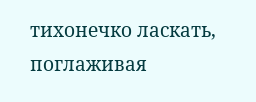тихонечко ласкать, поглаживая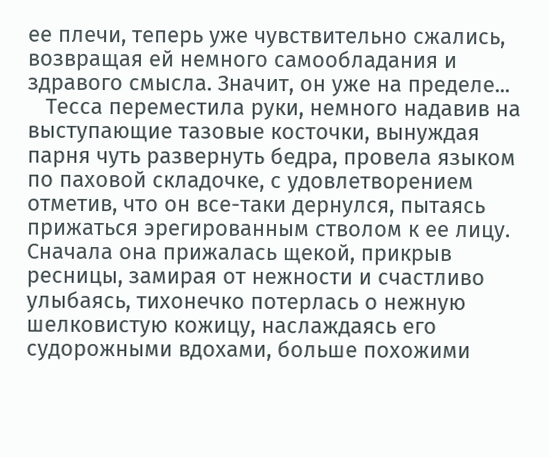ее плечи, теперь уже чувствительно сжались, возвращая ей немного самообладания и здравого смысла. Значит, он уже на пределе...
   Тесса переместила руки, немного надавив на выступающие тазовые косточки, вынуждая парня чуть развернуть бедра, провела языком по паховой складочке, с удовлетворением отметив, что он все-таки дернулся, пытаясь прижаться эрегированным стволом к ее лицу. Сначала она прижалась щекой, прикрыв ресницы, замирая от нежности и счастливо улыбаясь, тихонечко потерлась о нежную шелковистую кожицу, наслаждаясь его судорожными вдохами, больше похожими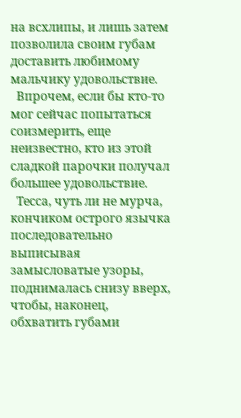на всхлипы, и лишь затем позволила своим губам доставить любимому мальчику удовольствие.
  Впрочем, если бы кто-то мог сейчас попытаться соизмерить, еще неизвестно, кто из этой сладкой парочки получал большее удовольствие.
  Тесса, чуть ли не мурча, кончиком острого язычка последовательно выписывая замысловатые узоры, поднималась снизу вверх, чтобы, наконец, обхватить губами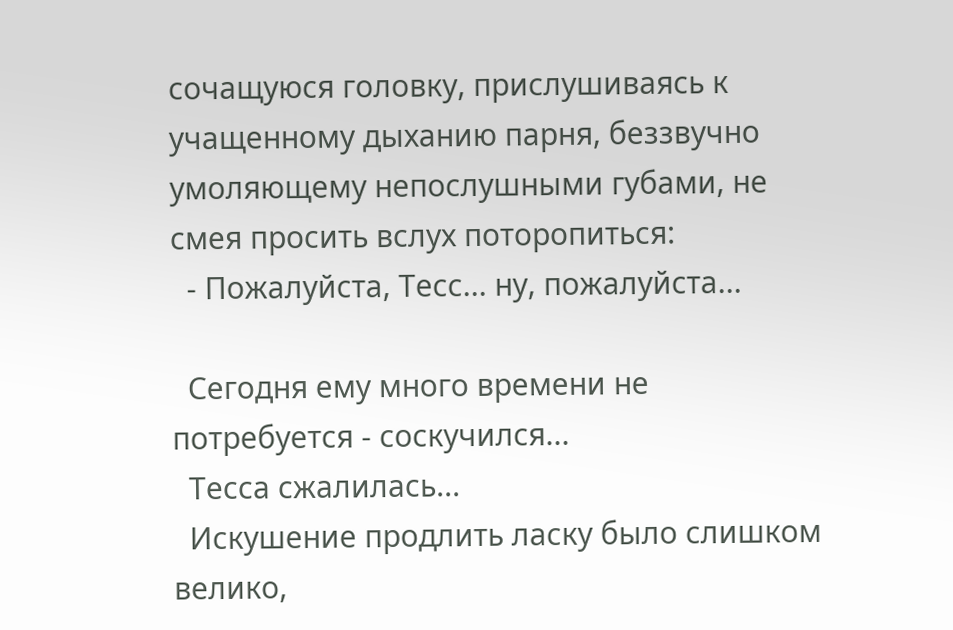сочащуюся головку, прислушиваясь к учащенному дыханию парня, беззвучно умоляющему непослушными губами, не смея просить вслух поторопиться:
  - Пожалуйста, Тесс... ну, пожалуйста...

  Сегодня ему много времени не потребуется - соскучился...
  Тесса сжалилась...
  Искушение продлить ласку было слишком велико,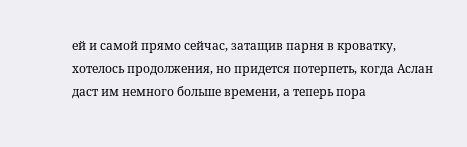ей и самой прямо сейчас, затащив парня в кроватку, хотелось продолжения, но придется потерпеть, когда Аслан даст им немного больше времени, а теперь пора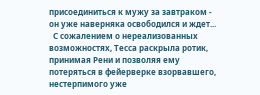присоединиться к мужу за завтраком - он уже наверняка освободился и ждет...
  С сожалением о нереализованных возможностях, Тесса раскрыла ротик, принимая Рени и позволяя ему потеряться в фейерверке взорвавшего, нестерпимого уже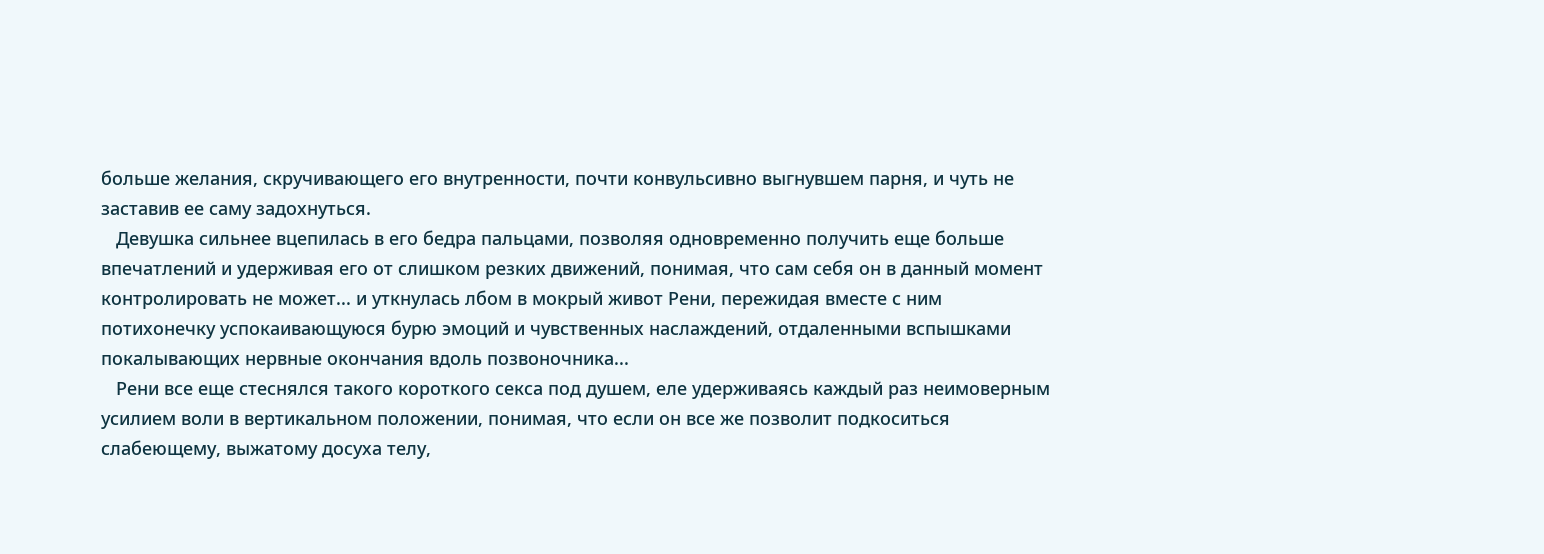больше желания, скручивающего его внутренности, почти конвульсивно выгнувшем парня, и чуть не заставив ее саму задохнуться.
   Девушка сильнее вцепилась в его бедра пальцами, позволяя одновременно получить еще больше впечатлений и удерживая его от слишком резких движений, понимая, что сам себя он в данный момент контролировать не может... и уткнулась лбом в мокрый живот Рени, пережидая вместе с ним потихонечку успокаивающуюся бурю эмоций и чувственных наслаждений, отдаленными вспышками покалывающих нервные окончания вдоль позвоночника...
   Рени все еще стеснялся такого короткого секса под душем, еле удерживаясь каждый раз неимоверным усилием воли в вертикальном положении, понимая, что если он все же позволит подкоситься слабеющему, выжатому досуха телу,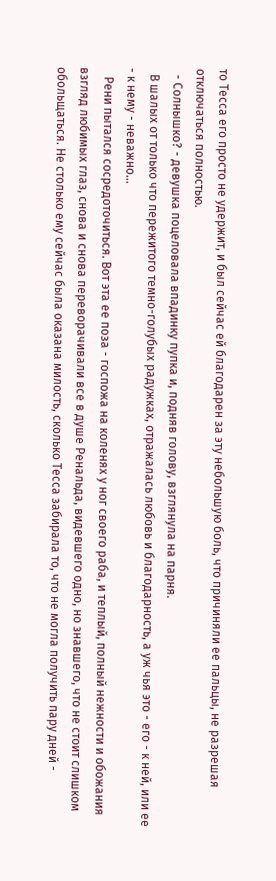то Тесса его просто не удержит, и был сейчас ей благодарен за эту небольшую боль, что причиняли ее пальцы, не разрешая отключаться полностью.
  - Солнышко? - девушка поцеловала впадинку пупка и, подняв голову, взглянула на парня.
  В шалых от только что пережитого темно-голубых радужках, отражалась любовь и благодарность, а уж чья это - его - к ней, или ее - к нему - неважно...
   Рени пытался сосредоточиться. Вот эта ее поза - госпожа на коленях у ног своего раба, и теплый, полный нежности и обожания взгляд любимых глаз, снова и снова переворачивали все в душе Ренальда, видевшего одно, но знавшего, что не стоит слишком обольщаться. Не столько ему сейчас была оказана милость, сколько Тесса забирала то, что не могла получить пару дней -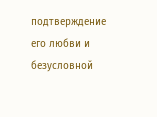подтверждение его любви и безусловной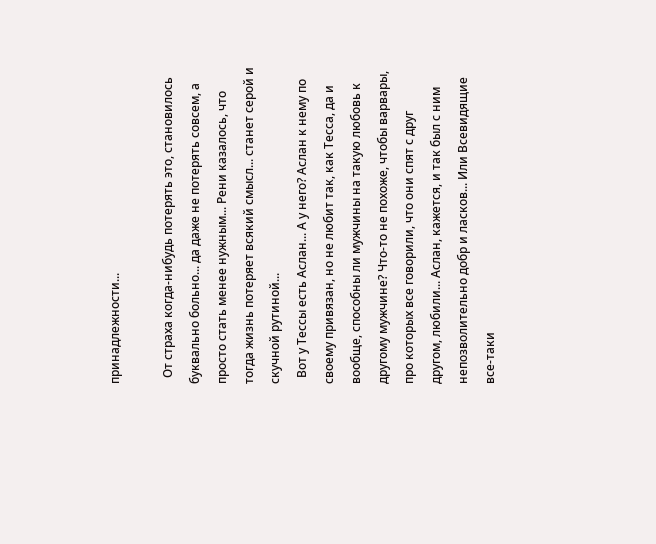принадлежности...

  От страха когда-нибудь потерять это, становилось буквально больно... да даже не потерять совсем, а просто стать менее нужным... Рени казалось, что тогда жизнь потеряет всякий смысл... станет серой и скучной рутиной...
  Вот у Тессы есть Аслан... А у него? Аслан к нему по своему привязан, но не любит так, как Тесса, да и вообще, способны ли мужчины на такую любовь к другому мужчине? Что-то не похоже, чтобы варвары, про которых все говорили, что они спят с друг другом, любили... Аслан, кажется, и так был с ним непозволительно добр и ласков... Или Всевидящие все-таки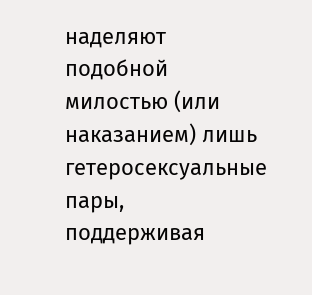наделяют подобной милостью (или наказанием) лишь гетеросексуальные пары, поддерживая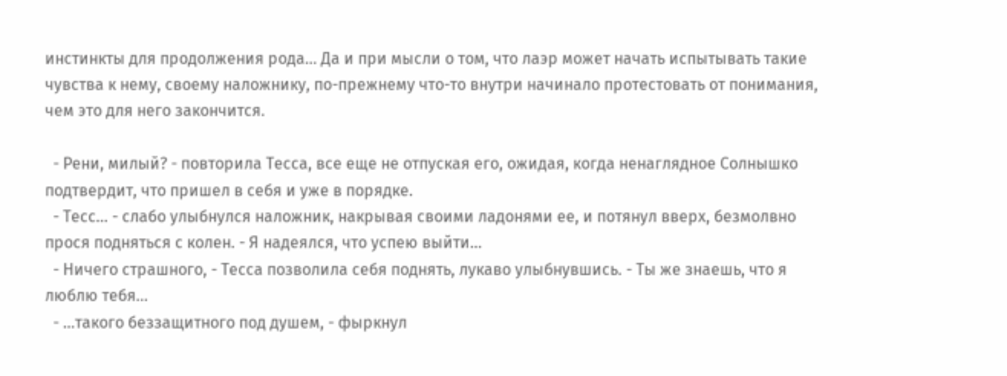инстинкты для продолжения рода... Да и при мысли о том, что лаэр может начать испытывать такие чувства к нему, своему наложнику, по-прежнему что-то внутри начинало протестовать от понимания, чем это для него закончится.

  - Рени, милый? - повторила Тесса, все еще не отпуская его, ожидая, когда ненаглядное Солнышко подтвердит, что пришел в себя и уже в порядке.
  - Тесс... - слабо улыбнулся наложник, накрывая своими ладонями ее, и потянул вверх, безмолвно прося подняться с колен. - Я надеялся, что успею выйти...
  - Ничего страшного, - Тесса позволила себя поднять, лукаво улыбнувшись. - Ты же знаешь, что я люблю тебя...
  - ...такого беззащитного под душем, - фыркнул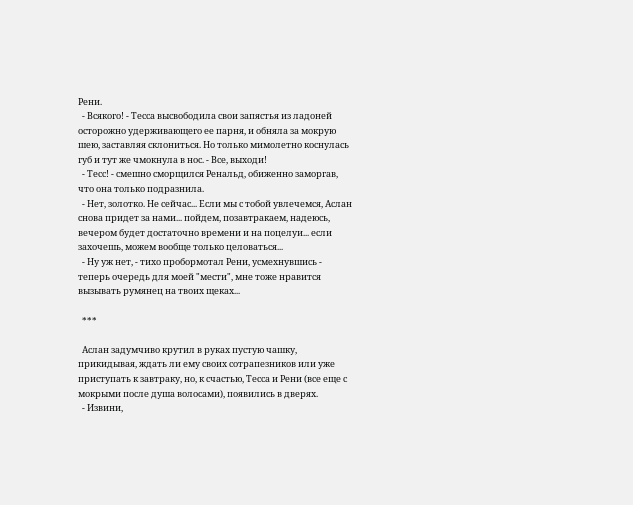Рени.
  - Всякого! - Тесса высвободила свои запястья из ладоней осторожно удерживающего ее парня, и обняла за мокрую шею, заставляя склониться. Но только мимолетно коснулась губ и тут же чмокнула в нос. - Все, выходи!
  - Тесс! - смешно сморщился Ренальд, обиженно заморгав, что она только подразнила.
  - Нет, золотко. Не сейчас... Если мы с тобой увлечемся, Аслан снова придет за нами... пойдем, позавтракаем, надеюсь, вечером будет достаточно времени и на поцелуи... если захочешь, можем вообще только целоваться...
  - Ну уж нет, - тихо пробормотал Рени, усмехнувшись - теперь очередь для моей "мести", мне тоже нравится вызывать румянец на твоих щеках...

  ***

  Аслан задумчиво крутил в руках пустую чашку, прикидывая, ждать ли ему своих сотрапезников или уже приступать к завтраку, но, к счастью, Тесса и Рени (все еще с мокрыми после душа волосами), появились в дверях.
  - Извини,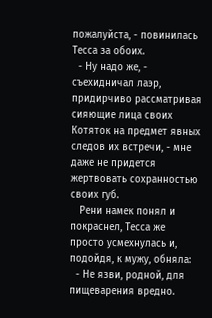пожалуйста, - повинилась Тесса за обоих.
  - Ну надо же, - съехидничал лаэр, придирчиво рассматривая сияющие лица своих Котяток на предмет явных следов их встречи, - мне даже не придется жертвовать сохранностью своих губ.
   Рени намек понял и покраснел, Тесса же просто усмехнулась и, подойдя, к мужу, обняла:
  - Не язви, родной, для пищеварения вредно.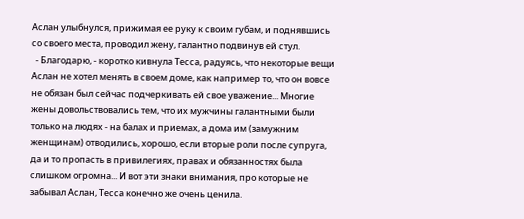Аслан улыбнулся, прижимая ее руку к своим губам, и поднявшись со своего места, проводил жену, галантно подвинув ей стул.
  - Благодарю, - коротко кивнула Тесса, радуясь, что некоторые вещи Аслан не хотел менять в своем доме, как например то, что он вовсе не обязан был сейчас подчеркивать ей свое уважение... Многие жены довольствовались тем, что их мужчины галантными были только на людях - на балах и приемах, а дома им (замужним женщинам) отводились, хорошо, если вторые роли после супруга, да и то пропасть в привилегиях, правах и обязанностях была слишком огромна... И вот эти знаки внимания, про которые не забывал Аслан, Тесса конечно же очень ценила.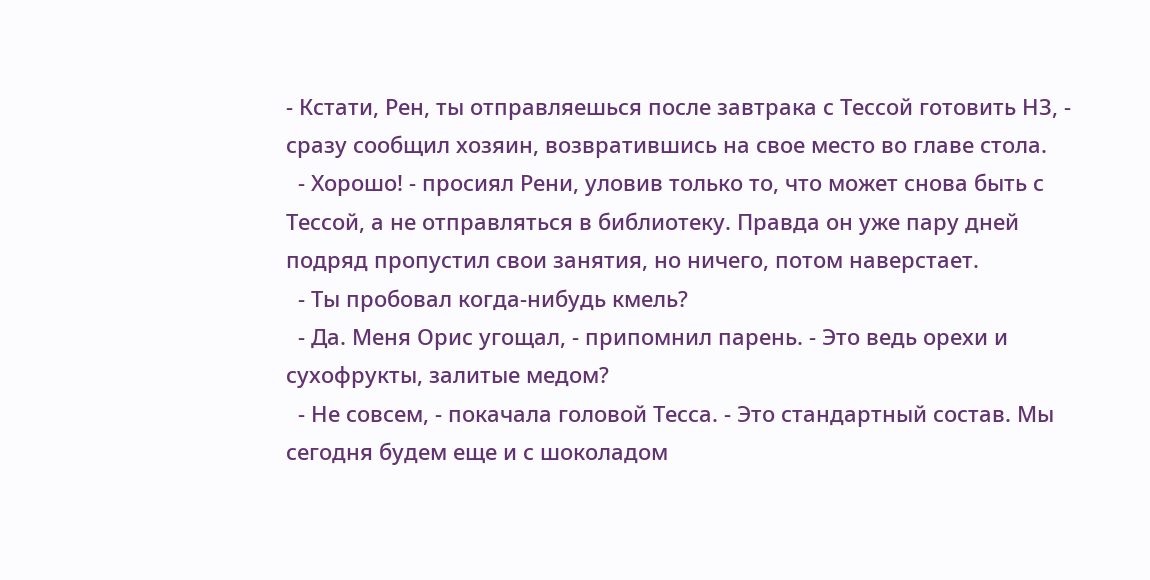- Кстати, Рен, ты отправляешься после завтрака с Тессой готовить НЗ, - сразу сообщил хозяин, возвратившись на свое место во главе стола.
  - Хорошо! - просиял Рени, уловив только то, что может снова быть с Тессой, а не отправляться в библиотеку. Правда он уже пару дней подряд пропустил свои занятия, но ничего, потом наверстает.
  - Ты пробовал когда-нибудь кмель?
  - Да. Меня Орис угощал, - припомнил парень. - Это ведь орехи и сухофрукты, залитые медом?
  - Не совсем, - покачала головой Тесса. - Это стандартный состав. Мы сегодня будем еще и с шоколадом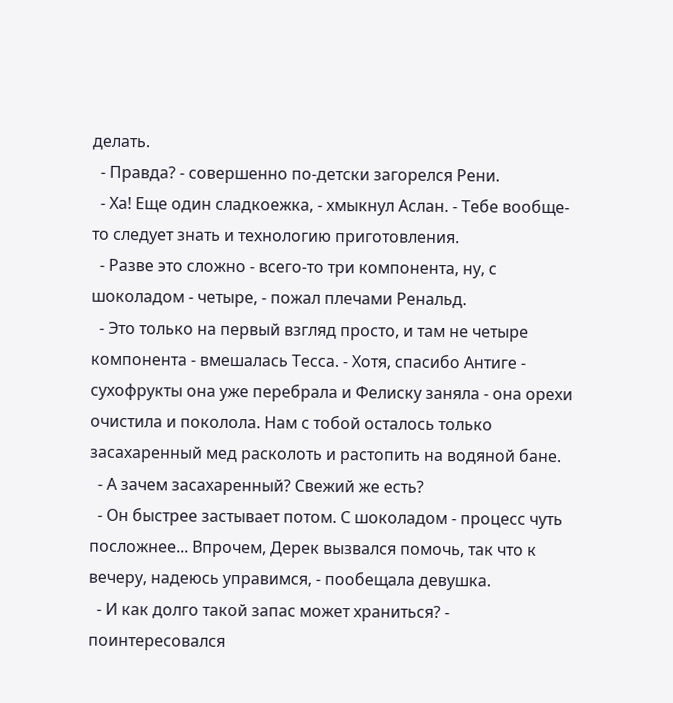делать.
  - Правда? - совершенно по-детски загорелся Рени.
  - Ха! Еще один сладкоежка, - хмыкнул Аслан. - Тебе вообще-то следует знать и технологию приготовления.
  - Разве это сложно - всего-то три компонента, ну, с шоколадом - четыре, - пожал плечами Ренальд.
  - Это только на первый взгляд просто, и там не четыре компонента - вмешалась Тесса. - Хотя, спасибо Антиге - сухофрукты она уже перебрала и Фелиску заняла - она орехи очистила и поколола. Нам с тобой осталось только засахаренный мед расколоть и растопить на водяной бане.
  - А зачем засахаренный? Свежий же есть?
  - Он быстрее застывает потом. С шоколадом - процесс чуть посложнее... Впрочем, Дерек вызвался помочь, так что к вечеру, надеюсь управимся, - пообещала девушка.
  - И как долго такой запас может храниться? - поинтересовался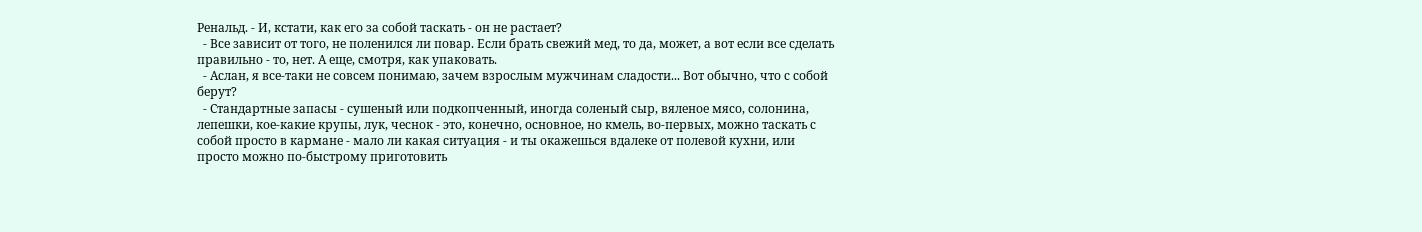Ренальд. - И, кстати, как его за собой таскать - он не растает?
  - Все зависит от того, не поленился ли повар. Если брать свежий мед, то да, может, а вот если все сделать правильно - то, нет. А еще, смотря, как упаковать.
  - Аслан, я все-таки не совсем понимаю, зачем взрослым мужчинам сладости... Вот обычно, что с собой берут?
  - Стандартные запасы - сушеный или подкопченный, иногда соленый сыр, вяленое мясо, солонина, лепешки, кое-какие крупы, лук, чеснок - это, конечно, основное, но кмель, во-первых, можно таскать с собой просто в кармане - мало ли какая ситуация - и ты окажешься вдалеке от полевой кухни, или просто можно по-быстрому приготовить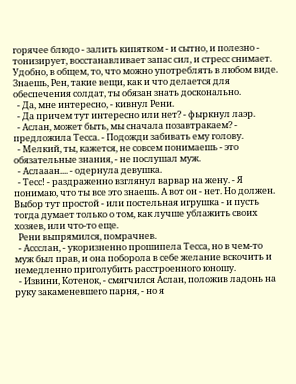горячее блюдо - залить кипятком - и сытно, и полезно - тонизирует, восстанавливает запас сил, и стресс снимает. Удобно, в общем, то, что можно употреблять в любом виде. Знаешь, Рен, такие вещи, как и что делается для обеспечения солдат, ты обязан знать досконально.
  - Да, мне интересно, - кивнул Рени.
  - Да причем тут интересно или нет? - фыркнул лаэр.
  - Аслан, может быть, мы сначала позавтракаем? - предложила Тесса. - Подожди забивать ему голову.
  - Мелкий, ты, кажется, не совсем понимаешь - это обязательные знания, - не послушал муж.
  - Аслааан.... - одернула девушка.
  - Тесс! - раздраженно взглянул варвар на жену. - Я понимаю, что ты все это знаешь. А вот он - нет. Но должен. Выбор тут простой - или постельная игрушка - и пусть тогда думает только о том, как лучше ублажить своих хозяев, или что-то еще.
  Рени выпрямился, помрачнев.
  - Ассслан, - укоризненно прошипела Тесса, но в чем-то муж был прав, и она поборола в себе желание вскочить и немедленно приголубить расстроенного юношу.
  - Извини, Котенок, - смягчился Аслан, положив ладонь на руку закаменевшего парня, - но я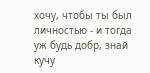хочу, чтобы ты был личностью - и тогда уж будь добр, знай кучу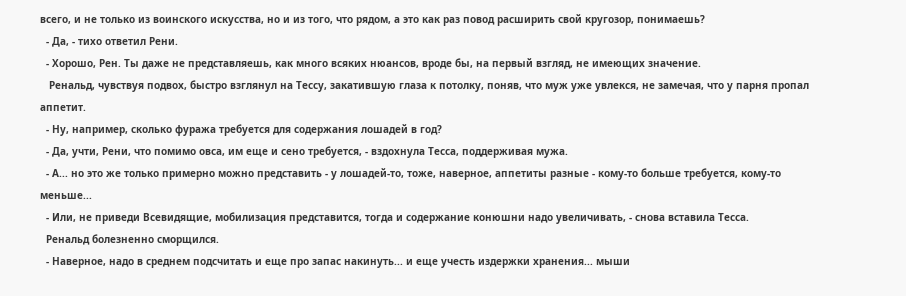всего, и не только из воинского искусства, но и из того, что рядом, а это как раз повод расширить свой кругозор, понимаешь?
  - Да, - тихо ответил Рени.
  - Хорошо, Рен. Ты даже не представляешь, как много всяких нюансов, вроде бы, на первый взгляд, не имеющих значение.
   Ренальд, чувствуя подвох, быстро взглянул на Тессу, закатившую глаза к потолку, поняв, что муж уже увлекся, не замечая, что у парня пропал аппетит.
  - Ну, например, сколько фуража требуется для содержания лошадей в год?
  - Да, учти, Рени, что помимо овса, им еще и сено требуется, - вздохнула Тесса, поддерживая мужа.
  - А... но это же только примерно можно представить - у лошадей-то, тоже, наверное, аппетиты разные - кому-то больше требуется, кому-то меньше...
  - Или, не приведи Всевидящие, мобилизация представится, тогда и содержание конюшни надо увеличивать, - снова вставила Тесса.
  Ренальд болезненно сморщился.
  - Наверное, надо в среднем подсчитать и еще про запас накинуть... и еще учесть издержки хранения... мыши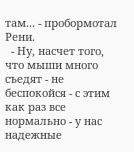там... - пробормотал Рени.
  - Ну, насчет того, что мыши много съедят - не беспокойся - с этим как раз все нормально - у нас надежные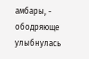амбары, - ободряюще улыбнулась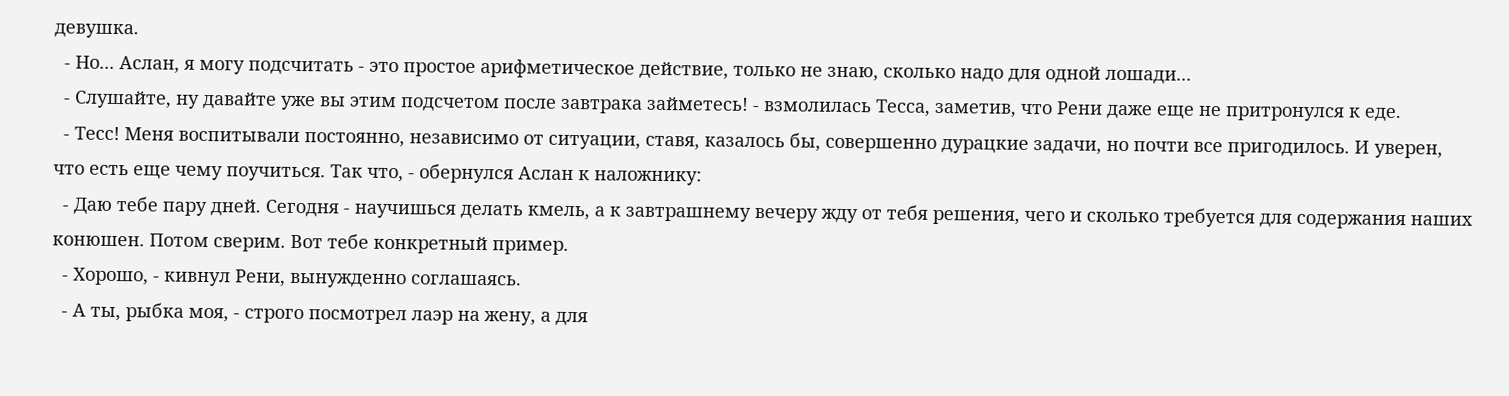девушка.
  - Но... Аслан, я могу подсчитать - это простое арифметическое действие, только не знаю, сколько надо для одной лошади...
  - Слушайте, ну давайте уже вы этим подсчетом после завтрака займетесь! - взмолилась Тесса, заметив, что Рени даже еще не притронулся к еде.
  - Тесс! Меня воспитывали постоянно, независимо от ситуации, ставя, казалось бы, совершенно дурацкие задачи, но почти все пригодилось. И уверен, что есть еще чему поучиться. Так что, - обернулся Аслан к наложнику:
  - Даю тебе пару дней. Сегодня - научишься делать кмель, а к завтрашнему вечеру жду от тебя решения, чего и сколько требуется для содержания наших конюшен. Потом сверим. Вот тебе конкретный пример.
  - Хорошо, - кивнул Рени, вынужденно соглашаясь.
  - А ты, рыбка моя, - строго посмотрел лаэр на жену, а для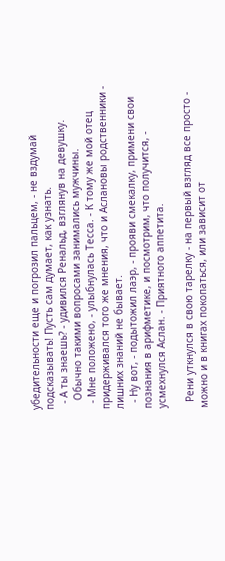убедительности еще и погрозил пальцем, - не вздумай подсказывать! Пусть сам думает, как узнать.
  - А ты знаешь? - удивился Ренальд, взглянув на девушку.
   Обычно такими вопросами занимались мужчины.
  - Мне положено, - улыбнулась Тесса. - К тому же мой отец придерживался того же мнения, что и Аслановы родственники - лишних знаний не бывает.
  - Ну вот, - подытожил лаэр, - прояви смекалку, примени свои познания в арифметике, и посмотрим, что получится, - усмехнулся Аслан. - Приятного аппетита.

  Рени уткнулся в свою тарелку - на первый взгляд все просто - можно и в книгах покопаться, или зависит от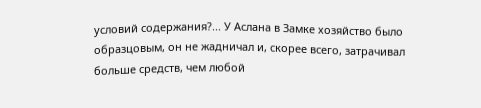условий содержания?... У Аслана в Замке хозяйство было образцовым, он не жадничал и, скорее всего, затрачивал больше средств, чем любой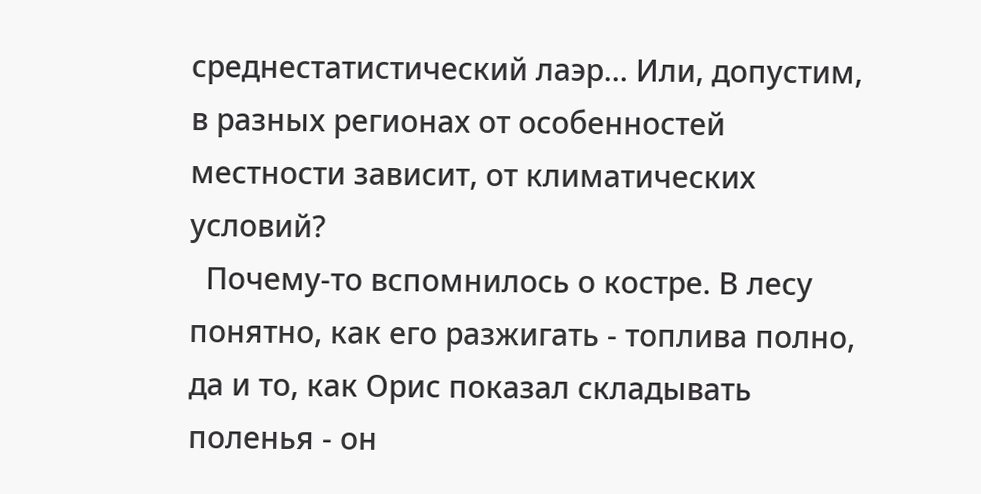среднестатистический лаэр... Или, допустим, в разных регионах от особенностей местности зависит, от климатических условий?
  Почему-то вспомнилось о костре. В лесу понятно, как его разжигать - топлива полно, да и то, как Орис показал складывать поленья - он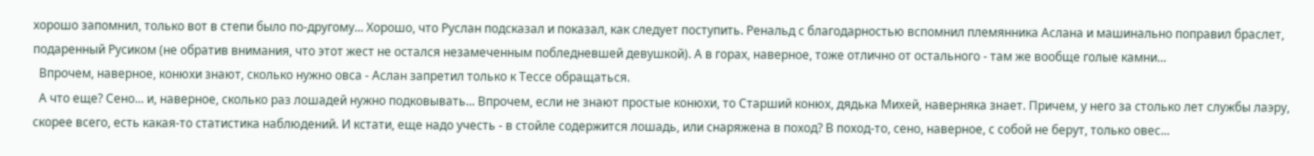хорошо запомнил, только вот в степи было по-другому... Хорошо, что Руслан подсказал и показал, как следует поступить. Ренальд с благодарностью вспомнил племянника Аслана и машинально поправил браслет, подаренный Русиком (не обратив внимания, что этот жест не остался незамеченным побледневшей девушкой). А в горах, наверное, тоже отлично от остального - там же вообще голые камни...
  Впрочем, наверное, конюхи знают, сколько нужно овса - Аслан запретил только к Тессе обращаться.
  А что еще? Сено... и, наверное, сколько раз лошадей нужно подковывать... Впрочем, если не знают простые конюхи, то Старший конюх, дядька Михей, наверняка знает. Причем, у него за столько лет службы лаэру, скорее всего, есть какая-то статистика наблюдений. И кстати, еще надо учесть - в стойле содержится лошадь, или снаряжена в поход? В поход-то, сено, наверное, с собой не берут, только овес...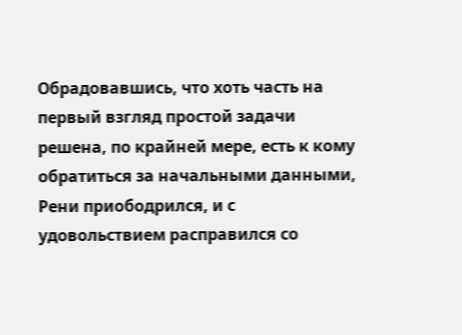Обрадовавшись, что хоть часть на первый взгляд простой задачи решена, по крайней мере, есть к кому обратиться за начальными данными, Рени приободрился, и с удовольствием расправился со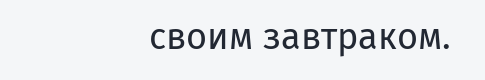своим завтраком.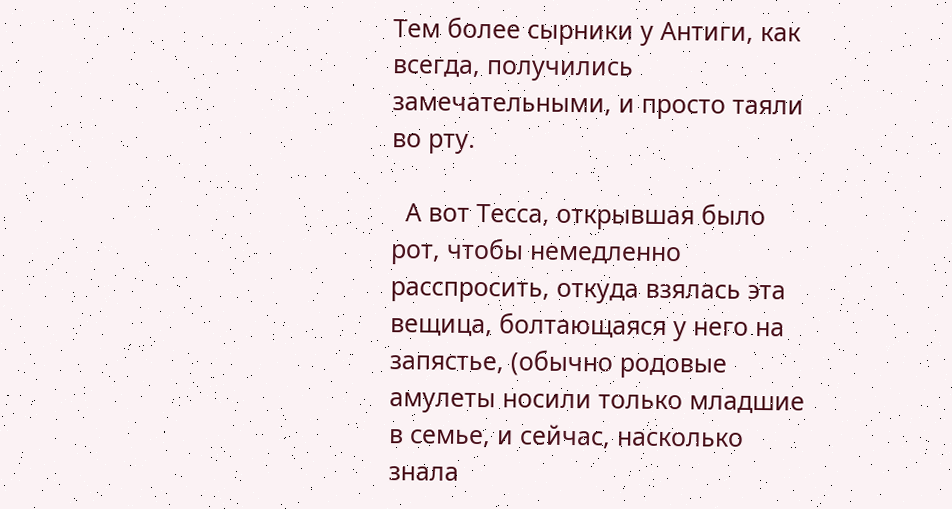Тем более сырники у Антиги, как всегда, получились замечательными, и просто таяли во рту.

  А вот Тесса, открывшая было рот, чтобы немедленно расспросить, откуда взялась эта вещица, болтающаяся у него на запястье, (обычно родовые амулеты носили только младшие в семье, и сейчас, насколько знала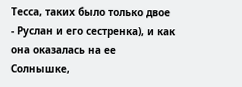Тесса, таких было только двое - Руслан и его сестренка), и как она оказалась на ее Солнышке,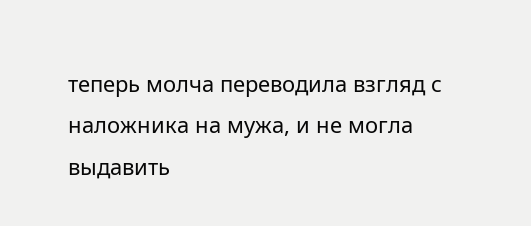теперь молча переводила взгляд с наложника на мужа, и не могла выдавить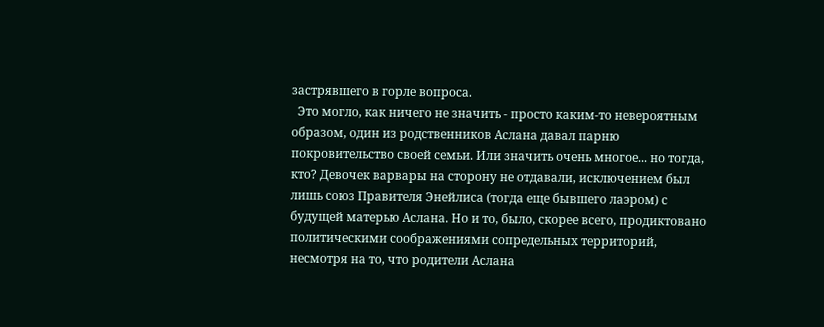застрявшего в горле вопроса.
  Это могло, как ничего не значить - просто каким-то невероятным образом, один из родственников Аслана давал парню покровительство своей семьи. Или значить очень многое... но тогда, кто? Девочек варвары на сторону не отдавали, исключением был лишь союз Правителя Энейлиса (тогда еще бывшего лаэром) с будущей матерью Аслана. Но и то, было, скорее всего, продиктовано политическими соображениями сопредельных территорий, несмотря на то, что родители Аслана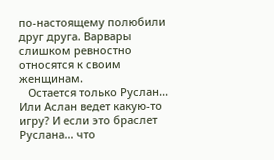по-настоящему полюбили друг друга. Варвары слишком ревностно относятся к своим женщинам.
   Остается только Руслан... Или Аслан ведет какую-то игру? И если это браслет Руслана... что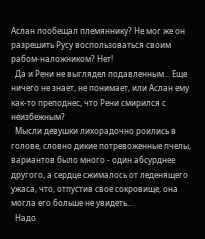Аслан пообещал племяннику? Не мог же он разрешить Русу воспользоваться своим рабом-наложником? Нет!
  Да и Рени не выглядел подавленным... Еще ничего не знает, не понимает, или Аслан ему как-то преподнес, что Рени смирился с неизбежным?
  Мысли девушки лихорадочно роились в голове, словно дикие потревоженные пчелы, вариантов было много - один абсурднее другого, а сердце сжималось от леденящего ужаса, что, отпустив свое сокровище, она могла его больше не увидеть...
  Надо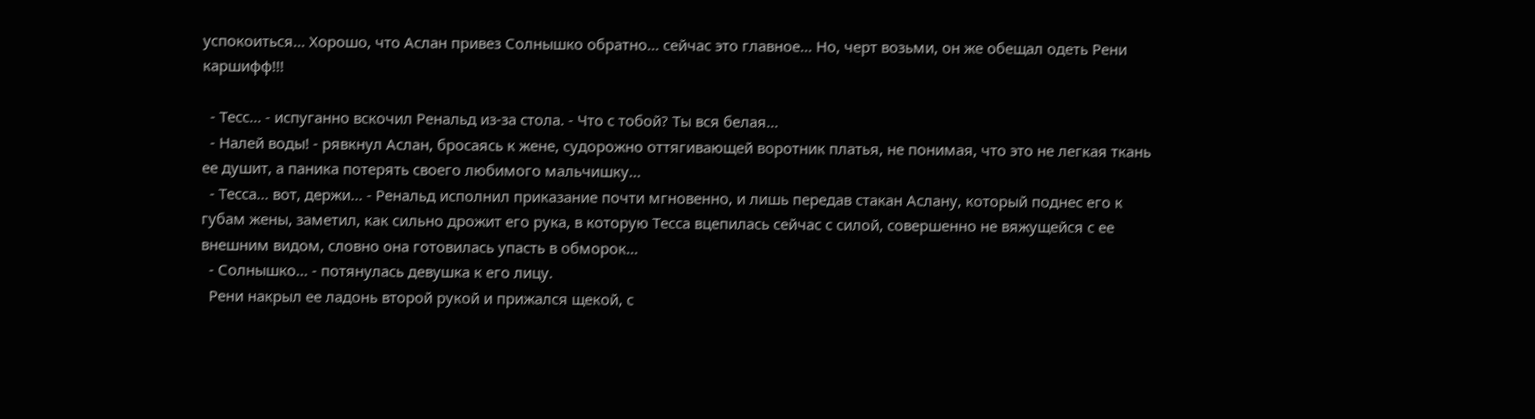успокоиться... Хорошо, что Аслан привез Солнышко обратно... сейчас это главное... Но, черт возьми, он же обещал одеть Рени каршифф!!!

  - Тесс... - испуганно вскочил Ренальд из-за стола. - Что с тобой? Ты вся белая...
  - Налей воды! - рявкнул Аслан, бросаясь к жене, судорожно оттягивающей воротник платья, не понимая, что это не легкая ткань ее душит, а паника потерять своего любимого мальчишку...
  - Тесса... вот, держи... - Ренальд исполнил приказание почти мгновенно, и лишь передав стакан Аслану, который поднес его к губам жены, заметил, как сильно дрожит его рука, в которую Тесса вцепилась сейчас с силой, совершенно не вяжущейся с ее внешним видом, словно она готовилась упасть в обморок...
  - Солнышко... - потянулась девушка к его лицу.
  Рени накрыл ее ладонь второй рукой и прижался щекой, с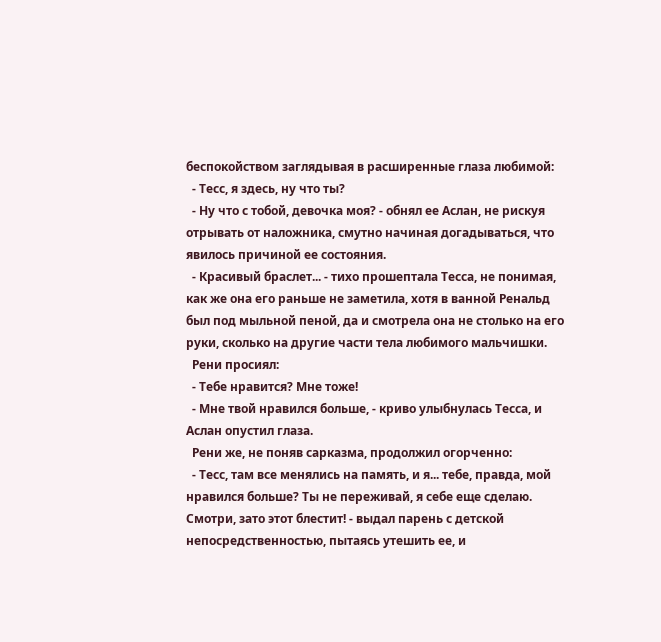беспокойством заглядывая в расширенные глаза любимой:
  - Тесс, я здесь, ну что ты?
  - Ну что с тобой, девочка моя? - обнял ее Аслан, не рискуя отрывать от наложника, смутно начиная догадываться, что явилось причиной ее состояния.
  - Красивый браслет... - тихо прошептала Тесса, не понимая, как же она его раньше не заметила, хотя в ванной Ренальд был под мыльной пеной, да и смотрела она не столько на его руки, сколько на другие части тела любимого мальчишки.
  Рени просиял:
  - Тебе нравится? Мне тоже!
  - Мне твой нравился больше, - криво улыбнулась Тесса, и Аслан опустил глаза.
  Рени же, не поняв сарказма, продолжил огорченно:
  - Тесс, там все менялись на память, и я... тебе, правда, мой нравился больше? Ты не переживай, я себе еще сделаю. Смотри, зато этот блестит! - выдал парень с детской непосредственностью, пытаясь утешить ее, и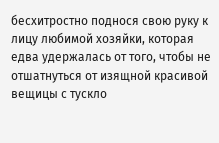бесхитростно поднося свою руку к лицу любимой хозяйки, которая едва удержалась от того, чтобы не отшатнуться от изящной красивой вещицы с тускло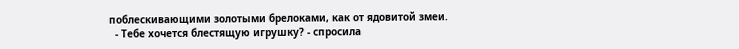поблескивающими золотыми брелоками, как от ядовитой змеи.
  - Тебе хочется блестящую игрушку? - спросила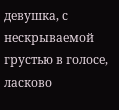девушка, с нескрываемой грустью в голосе, ласково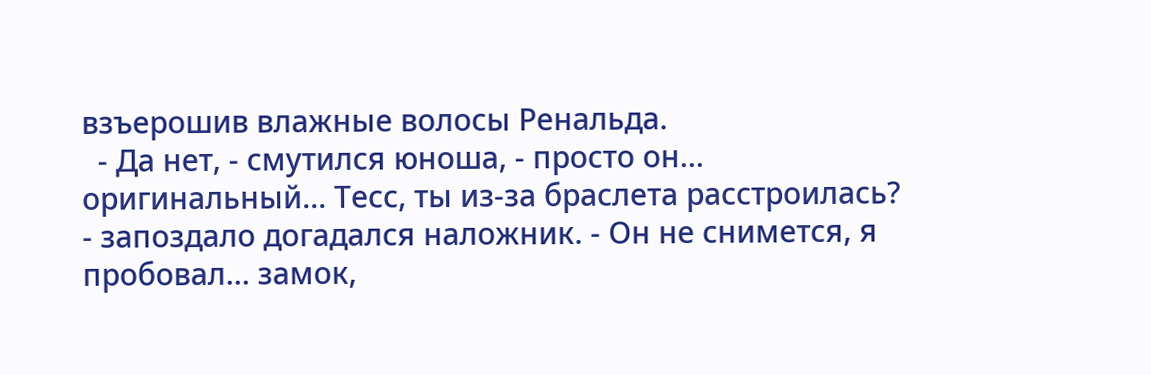взъерошив влажные волосы Ренальда.
  - Да нет, - смутился юноша, - просто он... оригинальный... Тесс, ты из-за браслета расстроилась? - запоздало догадался наложник. - Он не снимется, я пробовал... замок,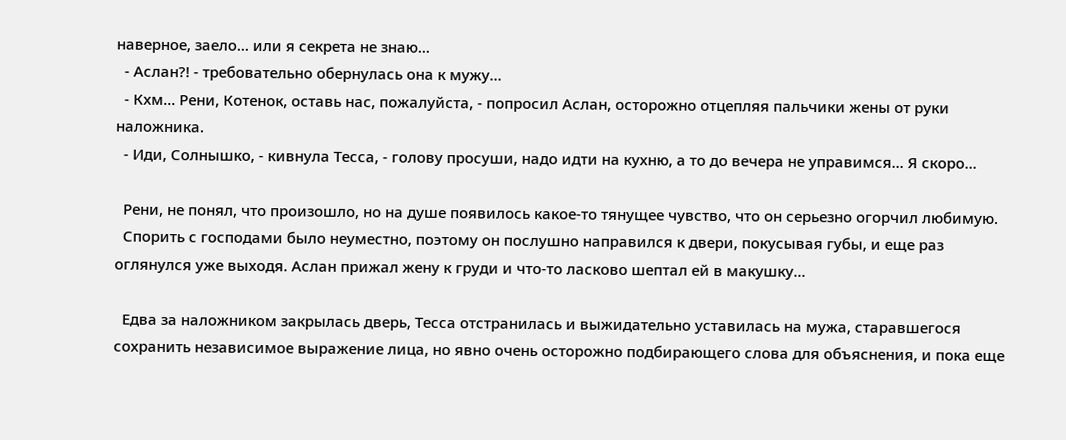наверное, заело... или я секрета не знаю...
  - Аслан?! - требовательно обернулась она к мужу...
  - Кхм... Рени, Котенок, оставь нас, пожалуйста, - попросил Аслан, осторожно отцепляя пальчики жены от руки наложника.
  - Иди, Солнышко, - кивнула Тесса, - голову просуши, надо идти на кухню, а то до вечера не управимся... Я скоро...

  Рени, не понял, что произошло, но на душе появилось какое-то тянущее чувство, что он серьезно огорчил любимую.
  Спорить с господами было неуместно, поэтому он послушно направился к двери, покусывая губы, и еще раз оглянулся уже выходя. Аслан прижал жену к груди и что-то ласково шептал ей в макушку...

  Едва за наложником закрылась дверь, Тесса отстранилась и выжидательно уставилась на мужа, старавшегося сохранить независимое выражение лица, но явно очень осторожно подбирающего слова для объяснения, и пока еще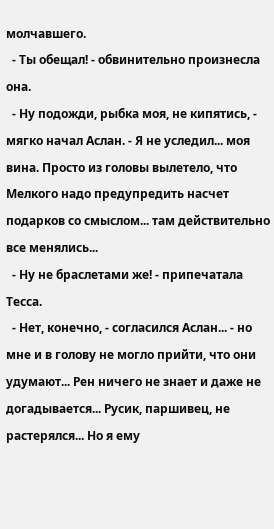молчавшего.
  - Ты обещал! - обвинительно произнесла она.
  - Ну подожди, рыбка моя, не кипятись, - мягко начал Аслан. - Я не уследил... моя вина. Просто из головы вылетело, что Мелкого надо предупредить насчет подарков со смыслом... там действительно все менялись...
  - Ну не браслетами же! - припечатала Тесса.
  - Нет, конечно, - согласился Аслан... - но мне и в голову не могло прийти, что они удумают... Рен ничего не знает и даже не догадывается... Русик, паршивец, не растерялся... Но я ему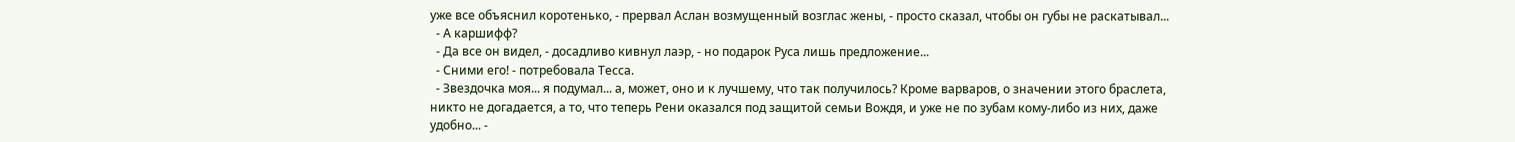уже все объяснил коротенько, - прервал Аслан возмущенный возглас жены, - просто сказал, чтобы он губы не раскатывал...
  - А каршифф?
  - Да все он видел, - досадливо кивнул лаэр, - но подарок Руса лишь предложение...
  - Сними его! - потребовала Тесса.
  - Звездочка моя... я подумал... а, может, оно и к лучшему, что так получилось? Кроме варваров, о значении этого браслета, никто не догадается, а то, что теперь Рени оказался под защитой семьи Вождя, и уже не по зубам кому-либо из них, даже удобно... -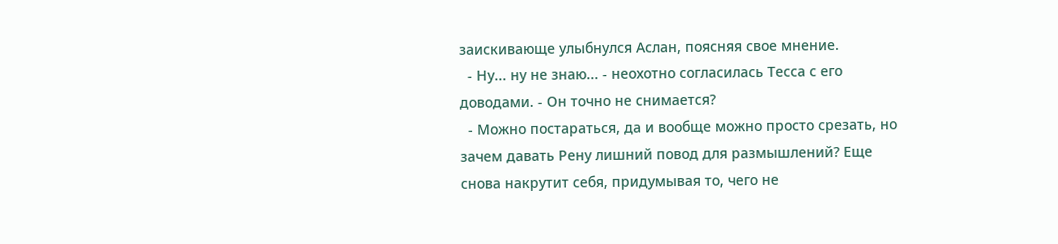заискивающе улыбнулся Аслан, поясняя свое мнение.
  - Ну... ну не знаю... - неохотно согласилась Тесса с его доводами. - Он точно не снимается?
  - Можно постараться, да и вообще можно просто срезать, но зачем давать Рену лишний повод для размышлений? Еще снова накрутит себя, придумывая то, чего не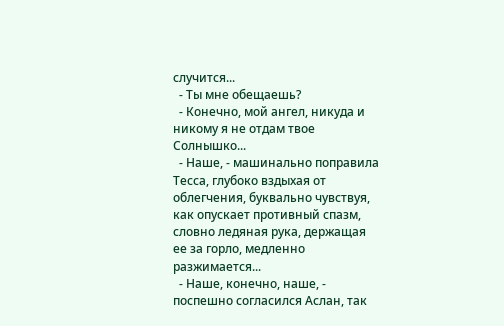случится...
  - Ты мне обещаешь?
  - Конечно, мой ангел, никуда и никому я не отдам твое Солнышко...
  - Наше, - машинально поправила Тесса, глубоко вздыхая от облегчения, буквально чувствуя, как опускает противный спазм, словно ледяная рука, держащая ее за горло, медленно разжимается...
  - Наше, конечно, наше, - поспешно согласился Аслан, так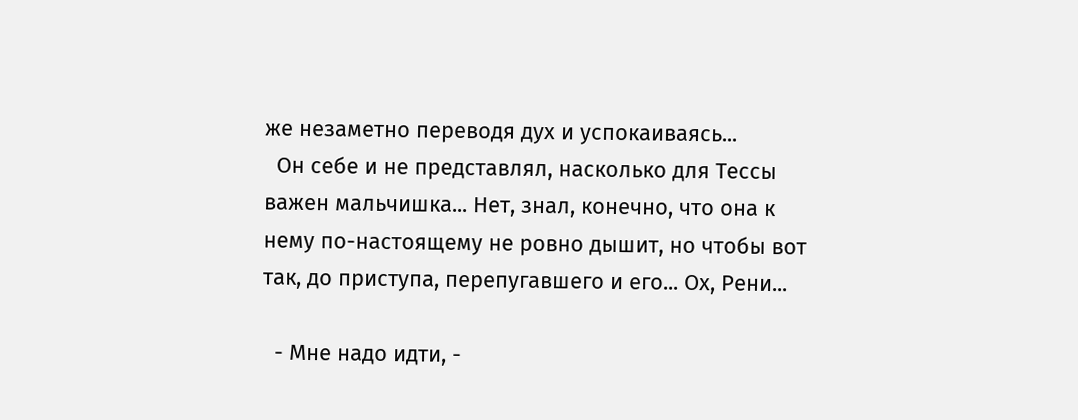же незаметно переводя дух и успокаиваясь...
  Он себе и не представлял, насколько для Тессы важен мальчишка... Нет, знал, конечно, что она к нему по-настоящему не ровно дышит, но чтобы вот так, до приступа, перепугавшего и его... Ох, Рени...

  - Мне надо идти, -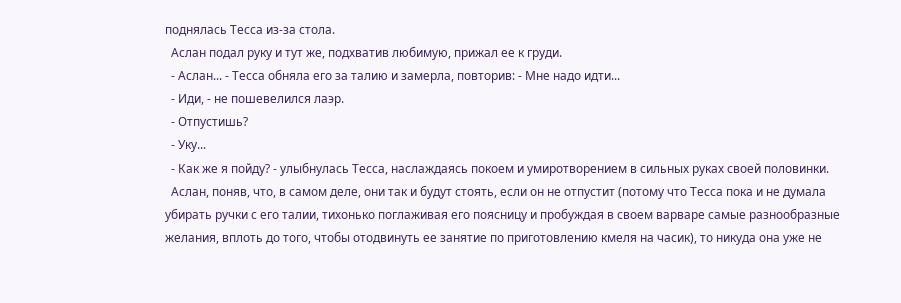поднялась Тесса из-за стола.
  Аслан подал руку и тут же, подхватив любимую, прижал ее к груди.
  - Аслан... - Тесса обняла его за талию и замерла, повторив: - Мне надо идти...
  - Иди, - не пошевелился лаэр.
  - Отпустишь?
  - Уку...
  - Как же я пойду? - улыбнулась Тесса, наслаждаясь покоем и умиротворением в сильных руках своей половинки.
  Аслан, поняв, что, в самом деле, они так и будут стоять, если он не отпустит (потому что Тесса пока и не думала убирать ручки с его талии, тихонько поглаживая его поясницу и пробуждая в своем варваре самые разнообразные желания, вплоть до того, чтобы отодвинуть ее занятие по приготовлению кмеля на часик), то никуда она уже не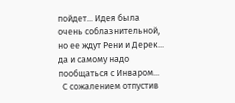пойдет... Идея была очень соблазнительной, но ее ждут Рени и Дерек... да и самому надо пообщаться с Инваром...
  С сожалением отпустив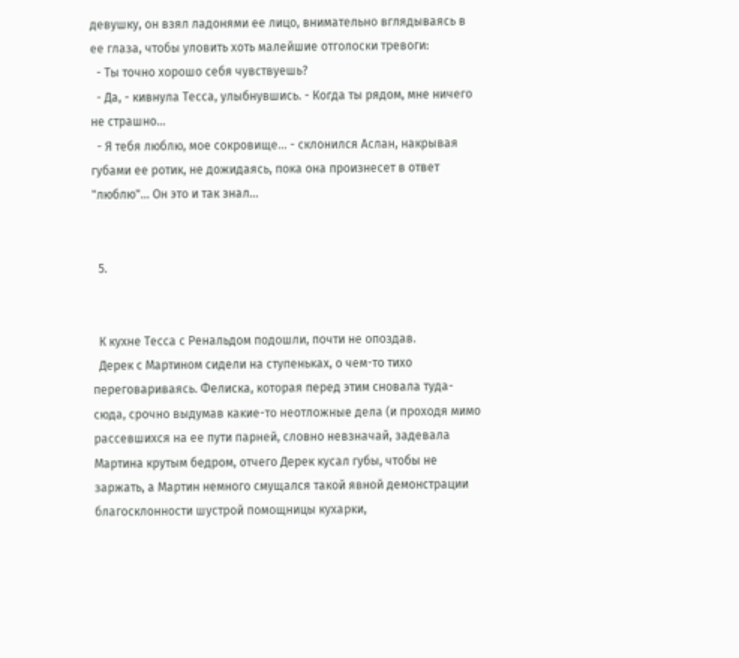девушку, он взял ладонями ее лицо, внимательно вглядываясь в ее глаза, чтобы уловить хоть малейшие отголоски тревоги:
  - Ты точно хорошо себя чувствуешь?
  - Да, - кивнула Тесса, улыбнувшись. - Когда ты рядом, мне ничего не страшно...
  - Я тебя люблю, мое сокровище... - склонился Аслан, накрывая губами ее ротик, не дожидаясь, пока она произнесет в ответ "люблю"... Он это и так знал...


  5.


  К кухне Тесса с Ренальдом подошли, почти не опоздав.
  Дерек с Мартином сидели на ступеньках, о чем-то тихо переговариваясь. Фелиска, которая перед этим сновала туда-сюда, срочно выдумав какие-то неотложные дела (и проходя мимо рассевшихся на ее пути парней, словно невзначай, задевала Мартина крутым бедром, отчего Дерек кусал губы, чтобы не заржать, а Мартин немного смущался такой явной демонстрации благосклонности шустрой помощницы кухарки,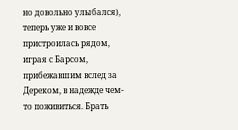но довольно улыбался), теперь уже и вовсе пристроилась рядом, играя с Барсом, прибежавшим вслед за Дереком, в надежде чем-то поживиться. Брать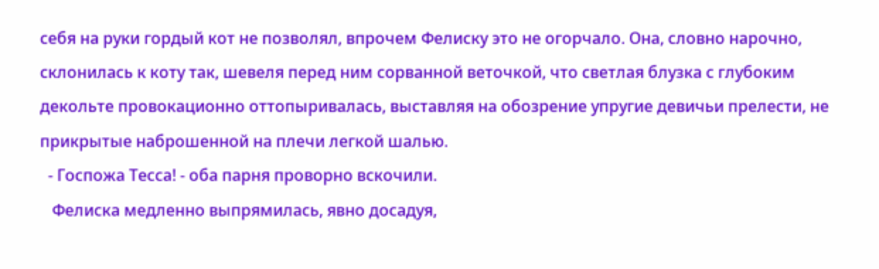себя на руки гордый кот не позволял, впрочем Фелиску это не огорчало. Она, словно нарочно, склонилась к коту так, шевеля перед ним сорванной веточкой, что светлая блузка с глубоким декольте провокационно оттопыривалась, выставляя на обозрение упругие девичьи прелести, не прикрытые наброшенной на плечи легкой шалью.
  - Госпожа Тесса! - оба парня проворно вскочили.
   Фелиска медленно выпрямилась, явно досадуя,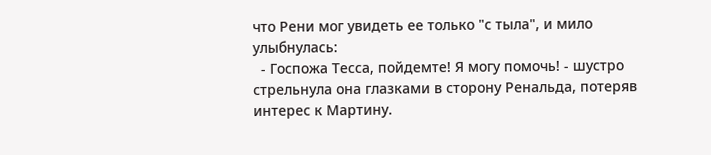что Рени мог увидеть ее только "с тыла", и мило улыбнулась:
  - Госпожа Тесса, пойдемте! Я могу помочь! - шустро стрельнула она глазками в сторону Ренальда, потеряв интерес к Мартину.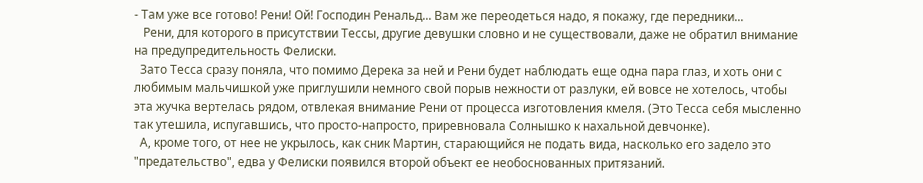- Там уже все готово! Рени! Ой! Господин Ренальд... Вам же переодеться надо, я покажу, где передники...
   Рени, для которого в присутствии Тессы, другие девушки словно и не существовали, даже не обратил внимание на предупредительность Фелиски.
  Зато Тесса сразу поняла, что помимо Дерека за ней и Рени будет наблюдать еще одна пара глаз, и хоть они с любимым мальчишкой уже приглушили немного свой порыв нежности от разлуки, ей вовсе не хотелось, чтобы эта жучка вертелась рядом, отвлекая внимание Рени от процесса изготовления кмеля. (Это Тесса себя мысленно так утешила, испугавшись, что просто-напросто, приревновала Солнышко к нахальной девчонке).
  А, кроме того, от нее не укрылось, как сник Мартин, старающийся не подать вида, насколько его задело это "предательство", едва у Фелиски появился второй объект ее необоснованных притязаний.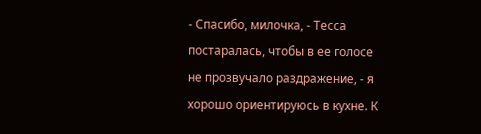- Спасибо, милочка, - Тесса постаралась, чтобы в ее голосе не прозвучало раздражение, - я хорошо ориентируюсь в кухне. К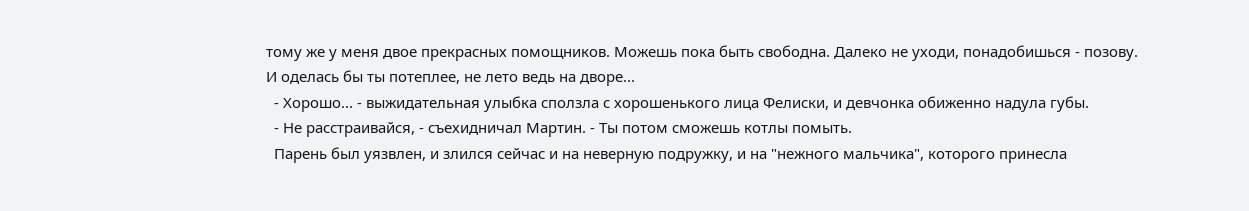тому же у меня двое прекрасных помощников. Можешь пока быть свободна. Далеко не уходи, понадобишься - позову. И оделась бы ты потеплее, не лето ведь на дворе...
  - Хорошо... - выжидательная улыбка сползла с хорошенького лица Фелиски, и девчонка обиженно надула губы.
  - Не расстраивайся, - съехидничал Мартин. - Ты потом сможешь котлы помыть.
  Парень был уязвлен, и злился сейчас и на неверную подружку, и на "нежного мальчика", которого принесла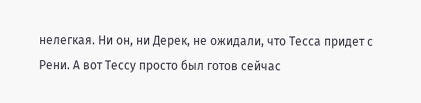нелегкая. Ни он, ни Дерек, не ожидали, что Тесса придет с Рени. А вот Тессу просто был готов сейчас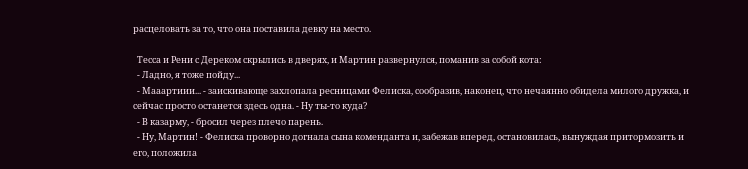расцеловать за то, что она поставила девку на место.

  Тесса и Рени с Дереком скрылись в дверях, и Мартин развернулся, поманив за собой кота:
  - Ладно, я тоже пойду...
  - Мааартиии... - заискивающе захлопала ресницами Фелиска, сообразив, наконец, что нечаянно обидела милого дружка, и сейчас просто останется здесь одна. - Ну ты-то куда?
  - В казарму, - бросил через плечо парень.
  - Ну, Мартин! - Фелиска проворно догнала сына коменданта и, забежав вперед, остановилась, вынуждая притормозить и его, положила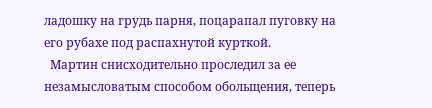ладошку на грудь парня, поцарапал пуговку на его рубахе под распахнутой курткой.
  Мартин снисходительно проследил за ее незамысловатым способом обольщения, теперь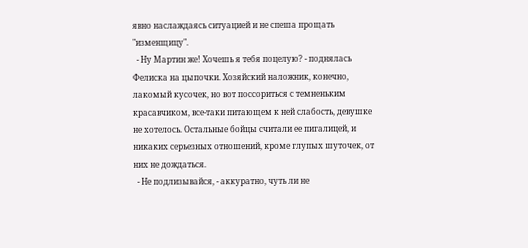явно наслаждаясь ситуацией и не спеша прощать "изменщицу".
  - Ну Мартин же! Хочешь я тебя поцелую? - поднялась Фелиска на цыпочки. Хозяйский наложник, конечно, лакомый кусочек, но вот поссориться с темненьким красавчиком, все-таки питающем к ней слабость, девушке не хотелось. Остальные бойцы считали ее пигалицей, и никаких серьезных отношений, кроме глупых шуточек, от них не дождаться.
  - Не подлизывайся, - аккуратно, чуть ли не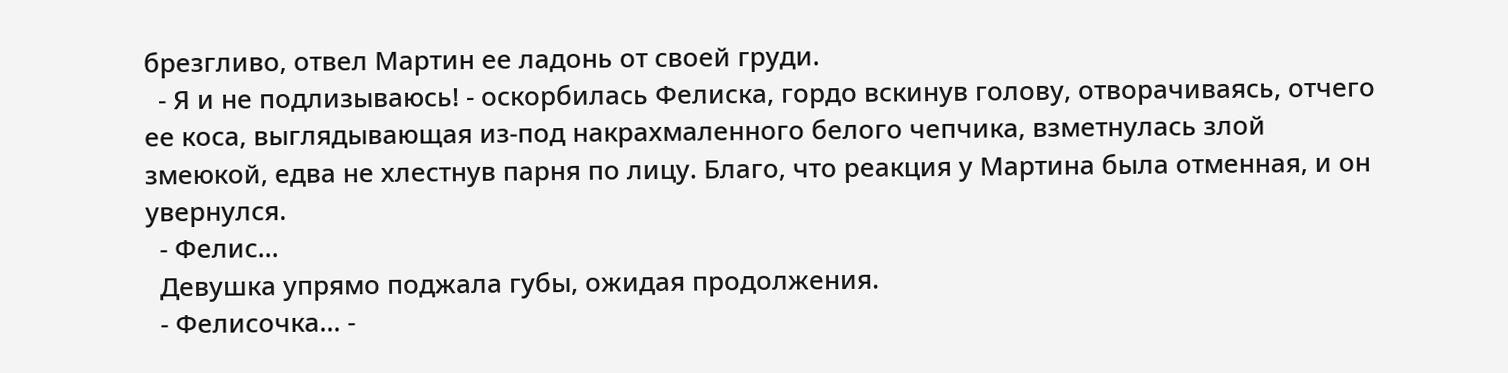брезгливо, отвел Мартин ее ладонь от своей груди.
  - Я и не подлизываюсь! - оскорбилась Фелиска, гордо вскинув голову, отворачиваясь, отчего ее коса, выглядывающая из-под накрахмаленного белого чепчика, взметнулась злой змеюкой, едва не хлестнув парня по лицу. Благо, что реакция у Мартина была отменная, и он увернулся.
  - Фелис...
  Девушка упрямо поджала губы, ожидая продолжения.
  - Фелисочка... -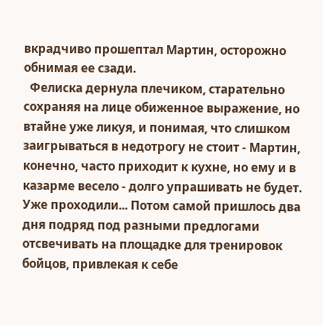вкрадчиво прошептал Мартин, осторожно обнимая ее сзади.
  Фелиска дернула плечиком, старательно сохраняя на лице обиженное выражение, но втайне уже ликуя, и понимая, что слишком заигрываться в недотрогу не стоит - Мартин, конечно, часто приходит к кухне, но ему и в казарме весело - долго упрашивать не будет. Уже проходили... Потом самой пришлось два дня подряд под разными предлогами отсвечивать на площадке для тренировок бойцов, привлекая к себе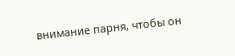внимание парня, чтобы он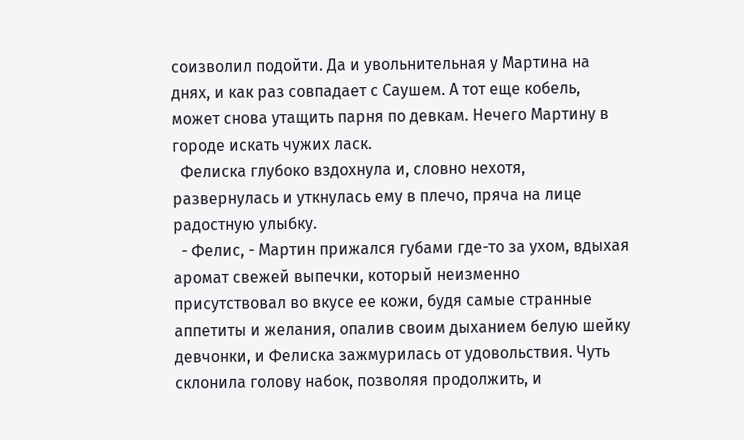соизволил подойти. Да и увольнительная у Мартина на днях, и как раз совпадает с Саушем. А тот еще кобель, может снова утащить парня по девкам. Нечего Мартину в городе искать чужих ласк.
  Фелиска глубоко вздохнула и, словно нехотя, развернулась и уткнулась ему в плечо, пряча на лице радостную улыбку.
  - Фелис, - Мартин прижался губами где-то за ухом, вдыхая аромат свежей выпечки, который неизменно присутствовал во вкусе ее кожи, будя самые странные аппетиты и желания, опалив своим дыханием белую шейку девчонки, и Фелиска зажмурилась от удовольствия. Чуть склонила голову набок, позволяя продолжить, и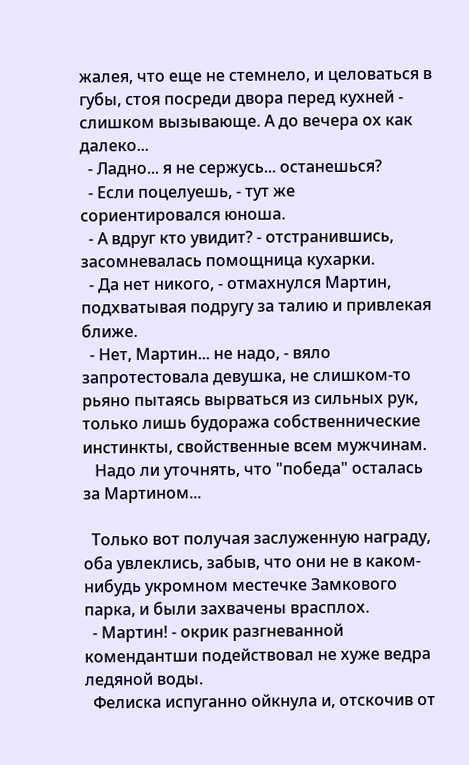жалея, что еще не стемнело, и целоваться в губы, стоя посреди двора перед кухней - слишком вызывающе. А до вечера ох как далеко...
  - Ладно... я не сержусь... останешься?
  - Если поцелуешь, - тут же сориентировался юноша.
  - А вдруг кто увидит? - отстранившись, засомневалась помощница кухарки.
  - Да нет никого, - отмахнулся Мартин, подхватывая подругу за талию и привлекая ближе.
  - Нет, Мартин... не надо, - вяло запротестовала девушка, не слишком-то рьяно пытаясь вырваться из сильных рук, только лишь будоража собственнические инстинкты, свойственные всем мужчинам.
   Надо ли уточнять, что "победа" осталась за Мартином...

  Только вот получая заслуженную награду, оба увлеклись, забыв, что они не в каком-нибудь укромном местечке Замкового парка, и были захвачены врасплох.
  - Мартин! - окрик разгневанной комендантши подействовал не хуже ведра ледяной воды.
  Фелиска испуганно ойкнула и, отскочив от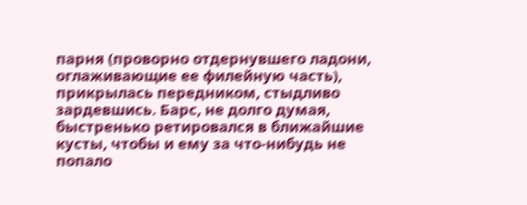парня (проворно отдернувшего ладони, оглаживающие ее филейную часть), прикрылась передником, стыдливо зардевшись. Барс, не долго думая, быстренько ретировался в ближайшие кусты, чтобы и ему за что-нибудь не попало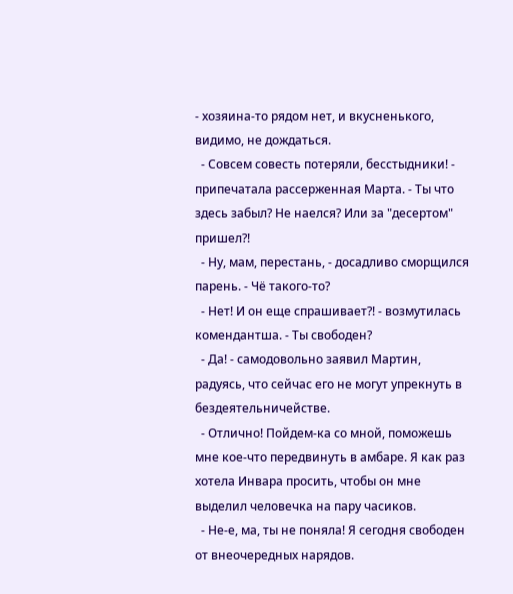- хозяина-то рядом нет, и вкусненького, видимо, не дождаться.
  - Совсем совесть потеряли, бесстыдники! - припечатала рассерженная Марта. - Ты что здесь забыл? Не наелся? Или за "десертом" пришел?!
  - Ну, мам, перестань, - досадливо сморщился парень. - Чё такого-то?
  - Нет! И он еще спрашивает?! - возмутилась комендантша. - Ты свободен?
  - Да! - самодовольно заявил Мартин, радуясь, что сейчас его не могут упрекнуть в бездеятельничействе.
  - Отлично! Пойдем-ка со мной, поможешь мне кое-что передвинуть в амбаре. Я как раз хотела Инвара просить, чтобы он мне выделил человечка на пару часиков.
  - Не-е, ма, ты не поняла! Я сегодня свободен от внеочередных нарядов.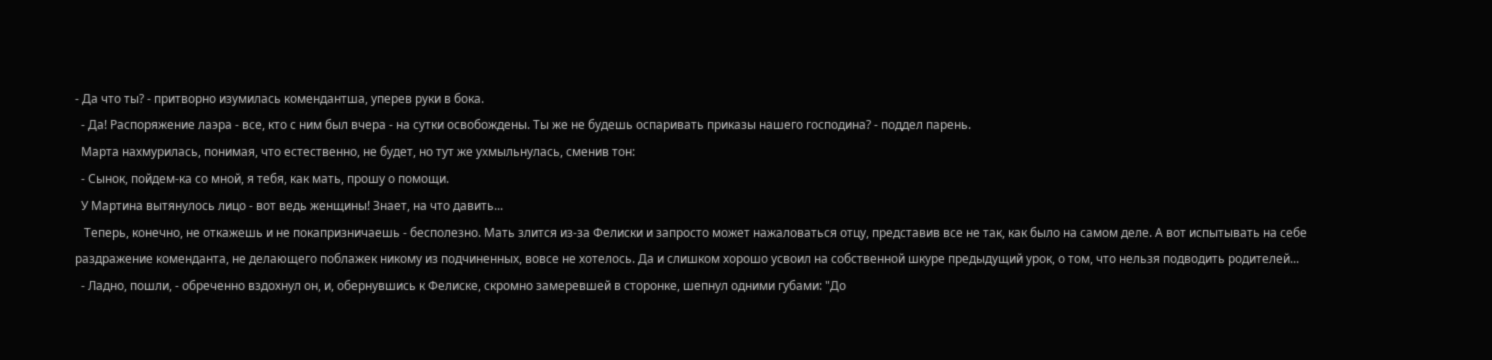- Да что ты? - притворно изумилась комендантша, уперев руки в бока.
  - Да! Распоряжение лаэра - все, кто с ним был вчера - на сутки освобождены. Ты же не будешь оспаривать приказы нашего господина? - поддел парень.
  Марта нахмурилась, понимая, что естественно, не будет, но тут же ухмыльнулась, сменив тон:
  - Сынок, пойдем-ка со мной, я тебя, как мать, прошу о помощи.
  У Мартина вытянулось лицо - вот ведь женщины! Знает, на что давить...
   Теперь, конечно, не откажешь и не покапризничаешь - бесполезно. Мать злится из-за Фелиски и запросто может нажаловаться отцу, представив все не так, как было на самом деле. А вот испытывать на себе раздражение коменданта, не делающего поблажек никому из подчиненных, вовсе не хотелось. Да и слишком хорошо усвоил на собственной шкуре предыдущий урок, о том, что нельзя подводить родителей...
  - Ладно, пошли, - обреченно вздохнул он, и, обернувшись к Фелиске, скромно замеревшей в сторонке, шепнул одними губами: "До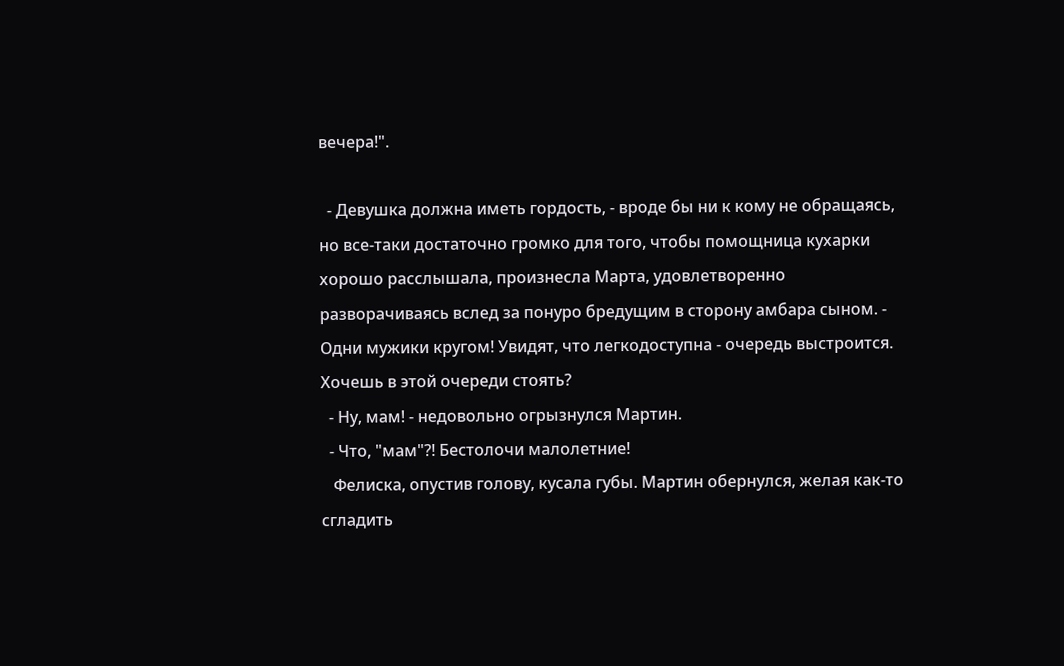вечера!".

  - Девушка должна иметь гордость, - вроде бы ни к кому не обращаясь, но все-таки достаточно громко для того, чтобы помощница кухарки хорошо расслышала, произнесла Марта, удовлетворенно разворачиваясь вслед за понуро бредущим в сторону амбара сыном. - Одни мужики кругом! Увидят, что легкодоступна - очередь выстроится. Хочешь в этой очереди стоять?
  - Ну, мам! - недовольно огрызнулся Мартин.
  - Что, "мам"?! Бестолочи малолетние!
   Фелиска, опустив голову, кусала губы. Мартин обернулся, желая как-то сгладить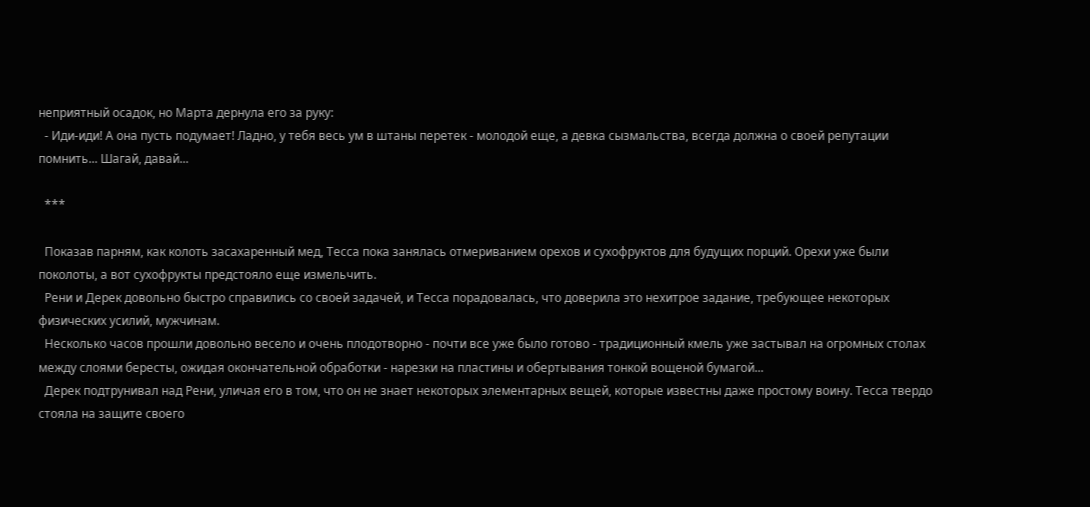неприятный осадок, но Марта дернула его за руку:
  - Иди-иди! А она пусть подумает! Ладно, у тебя весь ум в штаны перетек - молодой еще, а девка сызмальства, всегда должна о своей репутации помнить... Шагай, давай...

  ***

  Показав парням, как колоть засахаренный мед, Тесса пока занялась отмериванием орехов и сухофруктов для будущих порций. Орехи уже были поколоты, а вот сухофрукты предстояло еще измельчить.
  Рени и Дерек довольно быстро справились со своей задачей, и Тесса порадовалась, что доверила это нехитрое задание, требующее некоторых физических усилий, мужчинам.
  Несколько часов прошли довольно весело и очень плодотворно - почти все уже было готово - традиционный кмель уже застывал на огромных столах между слоями бересты, ожидая окончательной обработки - нарезки на пластины и обертывания тонкой вощеной бумагой...
  Дерек подтрунивал над Рени, уличая его в том, что он не знает некоторых элементарных вещей, которые известны даже простому воину. Тесса твердо стояла на защите своего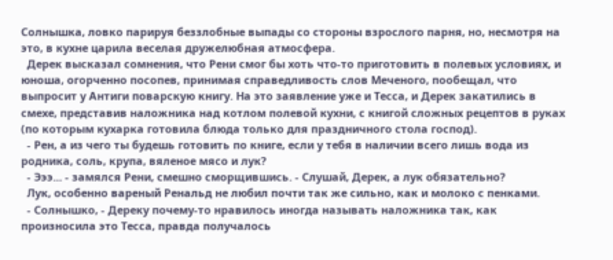Солнышка, ловко парируя беззлобные выпады со стороны взрослого парня, но, несмотря на это, в кухне царила веселая дружелюбная атмосфера.
  Дерек высказал сомнения, что Рени смог бы хоть что-то приготовить в полевых условиях, и юноша, огорченно посопев, принимая справедливость слов Меченого, пообещал, что выпросит у Антиги поварскую книгу. На это заявление уже и Тесса, и Дерек закатились в смехе, представив наложника над котлом полевой кухни, с книгой сложных рецептов в руках (по которым кухарка готовила блюда только для праздничного стола господ).
  - Рен, а из чего ты будешь готовить по книге, если у тебя в наличии всего лишь вода из родника, соль, крупа, вяленое мясо и лук?
  - Эээ... - замялся Рени, смешно сморщившись. - Слушай, Дерек, а лук обязательно?
  Лук, особенно вареный Ренальд не любил почти так же сильно, как и молоко с пенками.
  - Солнышко, - Дереку почему-то нравилось иногда называть наложника так, как произносила это Тесса, правда получалось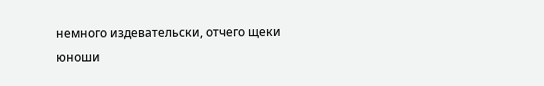немного издевательски, отчего щеки юноши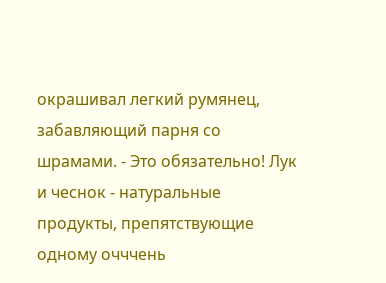окрашивал легкий румянец, забавляющий парня со шрамами. - Это обязательно! Лук и чеснок - натуральные продукты, препятствующие одному очччень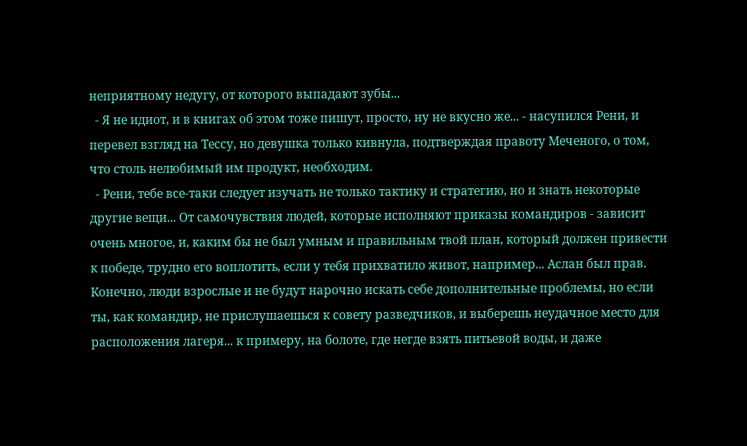неприятному недугу, от которого выпадают зубы...
  - Я не идиот, и в книгах об этом тоже пишут, просто, ну не вкусно же... - насупился Рени, и перевел взгляд на Тессу, но девушка только кивнула, подтверждая правоту Меченого, о том, что столь нелюбимый им продукт, необходим.
  - Рени, тебе все-таки следует изучать не только тактику и стратегию, но и знать некоторые другие вещи... От самочувствия людей, которые исполняют приказы командиров - зависит очень многое, и, каким бы не был умным и правильным твой план, который должен привести к победе, трудно его воплотить, если у тебя прихватило живот, например... Аслан был прав. Конечно, люди взрослые и не будут нарочно искать себе дополнительные проблемы, но если ты, как командир, не прислушаешься к совету разведчиков, и выберешь неудачное место для расположения лагеря... к примеру, на болоте, где негде взять питьевой воды, и даже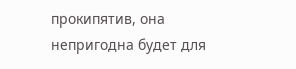прокипятив, она непригодна будет для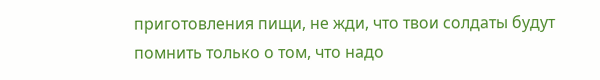приготовления пищи, не жди, что твои солдаты будут помнить только о том, что надо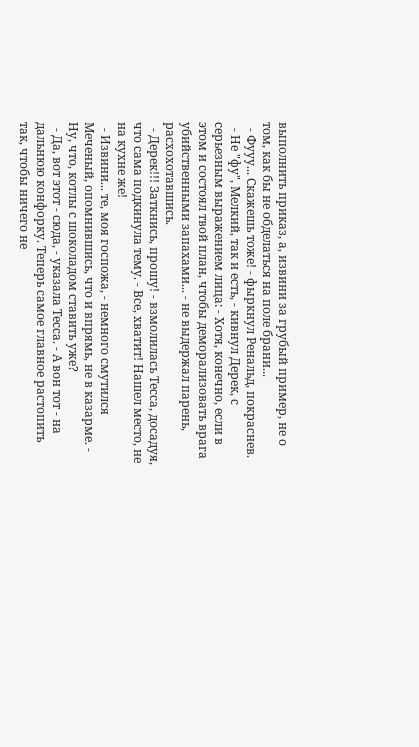выполнить приказ, а, извини за грубый пример, не о том, как бы не обделаться на поле брани...
  - Фууу... Скажешь тоже! - фыркнул Ренальд, покраснев.
  - Не "фу", Мелкий, так и есть, - кивнул Дерек, с серьезным выражением лица: - Хотя, конечно, если в этом и состоял твой план, чтобы деморализовать врага убийственными запахами... - не выдержал парень, расхохотавшись.
  - Дерек!!! Заткнись, прошу! - взмолилась Тесса, досадуя, что сама подкинула тему. - Все, хватит! Нашел место, не на кухне же!
  - Извини... те, моя госпожа, - немного смутился Меченый, опомнившись, что и впрямь, не в казарме. - Ну, что, котлы с шоколадом ставить уже?
  - Да, вот этот - сюда, - указала Тесса. - А вон тот - на дальнюю конфорку. Теперь самое главное растопить так, чтобы ничего не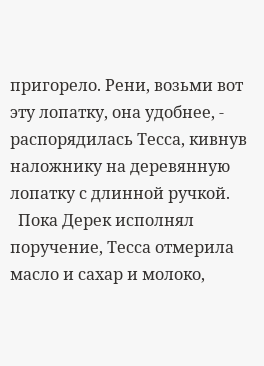пригорело. Рени, возьми вот эту лопатку, она удобнее, - распорядилась Тесса, кивнув наложнику на деревянную лопатку с длинной ручкой.
  Пока Дерек исполнял поручение, Тесса отмерила масло и сахар и молоко,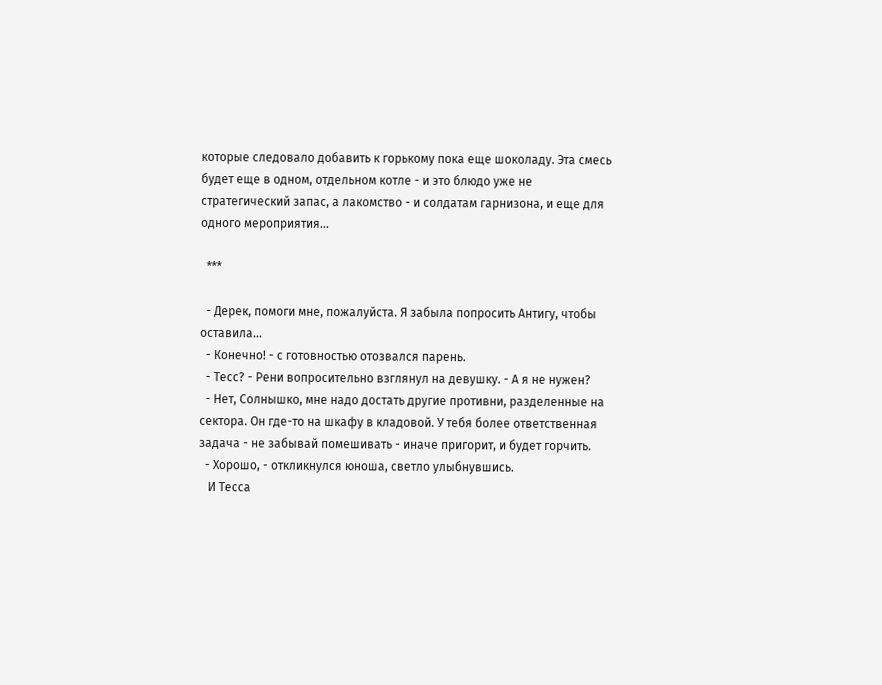которые следовало добавить к горькому пока еще шоколаду. Эта смесь будет еще в одном, отдельном котле - и это блюдо уже не стратегический запас, а лакомство - и солдатам гарнизона, и еще для одного мероприятия...

  ***

  - Дерек, помоги мне, пожалуйста. Я забыла попросить Антигу, чтобы оставила...
  - Конечно! - с готовностью отозвался парень.
  - Тесс? - Рени вопросительно взглянул на девушку. - А я не нужен?
  - Нет, Солнышко, мне надо достать другие противни, разделенные на сектора. Он где-то на шкафу в кладовой. У тебя более ответственная задача - не забывай помешивать - иначе пригорит, и будет горчить.
  - Хорошо, - откликнулся юноша, светло улыбнувшись.
   И Тесса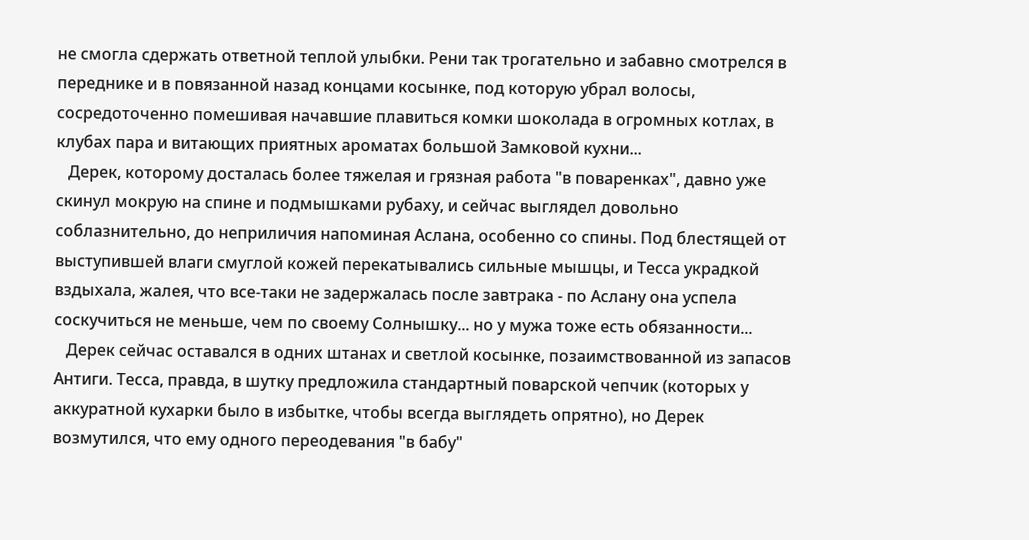не смогла сдержать ответной теплой улыбки. Рени так трогательно и забавно смотрелся в переднике и в повязанной назад концами косынке, под которую убрал волосы, сосредоточенно помешивая начавшие плавиться комки шоколада в огромных котлах, в клубах пара и витающих приятных ароматах большой Замковой кухни...
   Дерек, которому досталась более тяжелая и грязная работа "в поваренках", давно уже скинул мокрую на спине и подмышками рубаху, и сейчас выглядел довольно соблазнительно, до неприличия напоминая Аслана, особенно со спины. Под блестящей от выступившей влаги смуглой кожей перекатывались сильные мышцы, и Тесса украдкой вздыхала, жалея, что все-таки не задержалась после завтрака - по Аслану она успела соскучиться не меньше, чем по своему Солнышку... но у мужа тоже есть обязанности...
   Дерек сейчас оставался в одних штанах и светлой косынке, позаимствованной из запасов Антиги. Тесса, правда, в шутку предложила стандартный поварской чепчик (которых у аккуратной кухарки было в избытке, чтобы всегда выглядеть опрятно), но Дерек возмутился, что ему одного переодевания "в бабу"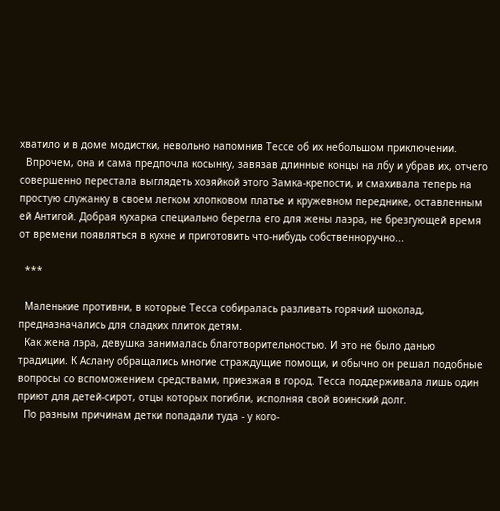хватило и в доме модистки, невольно напомнив Тессе об их небольшом приключении.
  Впрочем, она и сама предпочла косынку, завязав длинные концы на лбу и убрав их, отчего совершенно перестала выглядеть хозяйкой этого Замка-крепости, и смахивала теперь на простую служанку в своем легком хлопковом платье и кружевном переднике, оставленным ей Антигой. Добрая кухарка специально берегла его для жены лаэра, не брезгующей время от времени появляться в кухне и приготовить что-нибудь собственноручно...

  ***

  Маленькие противни, в которые Тесса собиралась разливать горячий шоколад, предназначались для сладких плиток детям.
  Как жена лэра, девушка занималась благотворительностью. И это не было данью традиции. К Аслану обращались многие страждущие помощи, и обычно он решал подобные вопросы со вспоможением средствами, приезжая в город. Тесса поддерживала лишь один приют для детей-сирот, отцы которых погибли, исполняя свой воинский долг.
  По разным причинам детки попадали туда - у кого-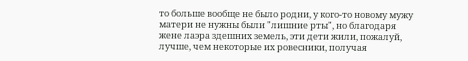то больше вообще не было родни, у кого-то новому мужу матери не нужны были "лишние рты", но благодаря жене лаэра здешних земель, эти дети жили, пожалуй, лучше, чем некоторые их ровесники, получая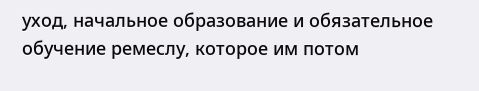уход, начальное образование и обязательное обучение ремеслу, которое им потом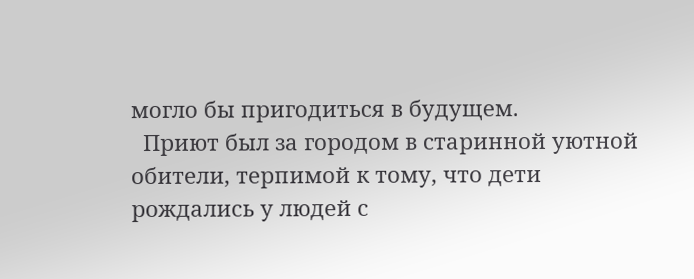могло бы пригодиться в будущем.
  Приют был за городом в старинной уютной обители, терпимой к тому, что дети рождались у людей с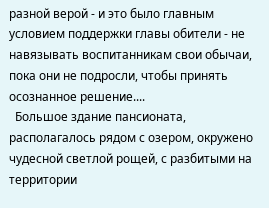разной верой - и это было главным условием поддержки главы обители - не навязывать воспитанникам свои обычаи, пока они не подросли, чтобы принять осознанное решение....
  Большое здание пансионата, располагалось рядом с озером, окружено чудесной светлой рощей, с разбитыми на территории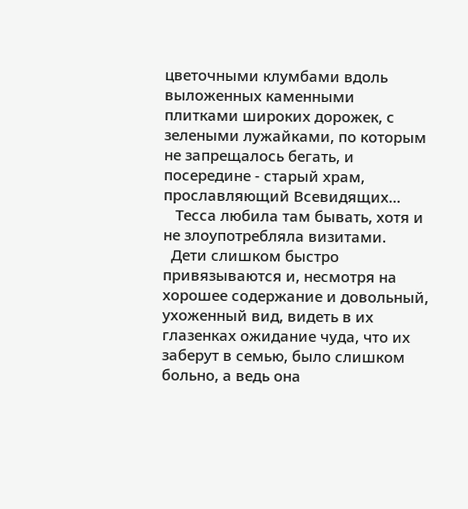цветочными клумбами вдоль выложенных каменными плитками широких дорожек, с зелеными лужайками, по которым не запрещалось бегать, и посередине - старый храм, прославляющий Всевидящих...
   Тесса любила там бывать, хотя и не злоупотребляла визитами.
  Дети слишком быстро привязываются и, несмотря на хорошее содержание и довольный, ухоженный вид, видеть в их глазенках ожидание чуда, что их заберут в семью, было слишком больно, а ведь она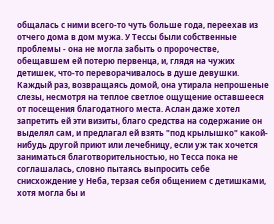общалась с ними всего-то чуть больше года, переехав из отчего дома в дом мужа. У Тессы были собственные проблемы - она не могла забыть о пророчестве, обещавшем ей потерю первенца, и, глядя на чужих детишек, что-то переворачивалось в душе девушки. Каждый раз, возвращаясь домой, она утирала непрошеные слезы, несмотря на теплое светлое ощущение оставшееся от посещения благодатного места. Аслан даже хотел запретить ей эти визиты, благо средства на содержание он выделял сам, и предлагал ей взять "под крылышко" какой-нибудь другой приют или лечебницу, если уж так хочется заниматься благотворительностью, но Тесса пока не соглашалась, словно пытаясь выпросить себе снисхождение у Неба, терзая себя общением с детишками, хотя могла бы и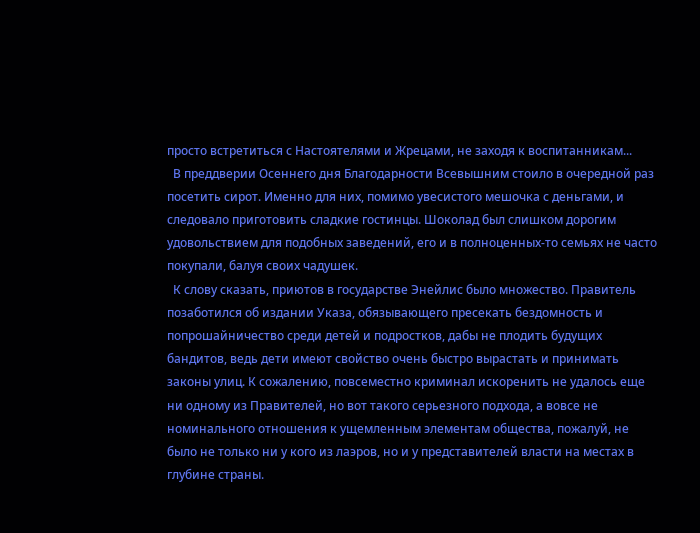просто встретиться с Настоятелями и Жрецами, не заходя к воспитанникам...
  В преддверии Осеннего дня Благодарности Всевышним стоило в очередной раз посетить сирот. Именно для них, помимо увесистого мешочка с деньгами, и следовало приготовить сладкие гостинцы. Шоколад был слишком дорогим удовольствием для подобных заведений, его и в полноценных-то семьях не часто покупали, балуя своих чадушек.
  К слову сказать, приютов в государстве Энейлис было множество. Правитель позаботился об издании Указа, обязывающего пресекать бездомность и попрошайничество среди детей и подростков, дабы не плодить будущих бандитов, ведь дети имеют свойство очень быстро вырастать и принимать законы улиц. К сожалению, повсеместно криминал искоренить не удалось еще ни одному из Правителей, но вот такого серьезного подхода, а вовсе не номинального отношения к ущемленным элементам общества, пожалуй, не было не только ни у кого из лаэров, но и у представителей власти на местах в глубине страны.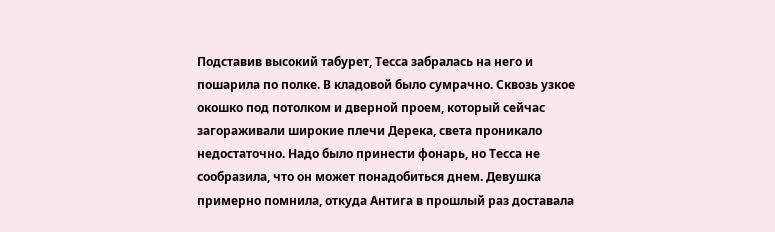Подставив высокий табурет, Тесса забралась на него и пошарила по полке. В кладовой было сумрачно. Сквозь узкое окошко под потолком и дверной проем, который сейчас загораживали широкие плечи Дерека, света проникало недостаточно. Надо было принести фонарь, но Тесса не сообразила, что он может понадобиться днем. Девушка примерно помнила, откуда Антига в прошлый раз доставала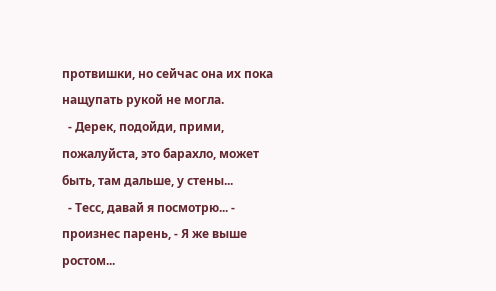протвишки, но сейчас она их пока нащупать рукой не могла.
  - Дерек, подойди, прими, пожалуйста, это барахло, может быть, там дальше, у стены...
  - Тесс, давай я посмотрю... - произнес парень, - Я же выше ростом...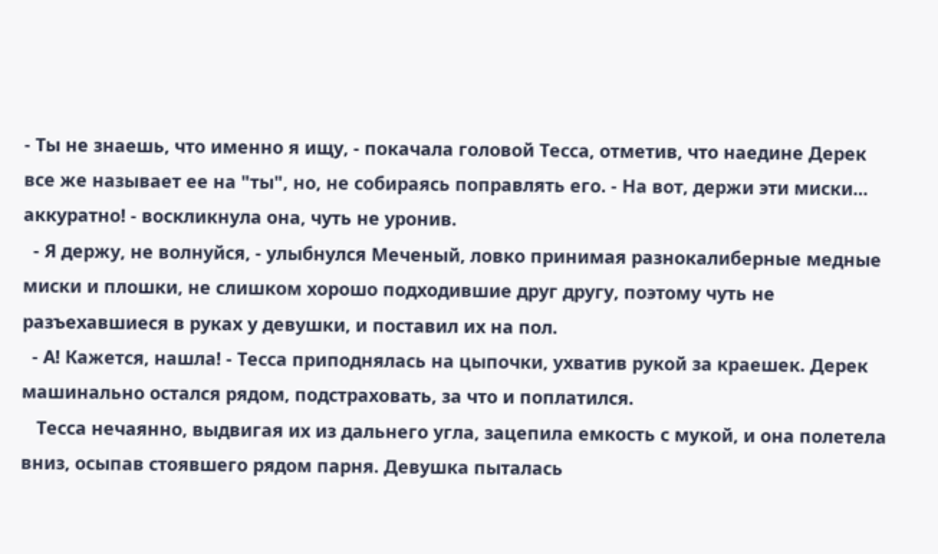- Ты не знаешь, что именно я ищу, - покачала головой Тесса, отметив, что наедине Дерек все же называет ее на "ты", но, не собираясь поправлять его. - На вот, держи эти миски... аккуратно! - воскликнула она, чуть не уронив.
  - Я держу, не волнуйся, - улыбнулся Меченый, ловко принимая разнокалиберные медные миски и плошки, не слишком хорошо подходившие друг другу, поэтому чуть не разъехавшиеся в руках у девушки, и поставил их на пол.
  - А! Кажется, нашла! - Тесса приподнялась на цыпочки, ухватив рукой за краешек. Дерек машинально остался рядом, подстраховать, за что и поплатился.
   Тесса нечаянно, выдвигая их из дальнего угла, зацепила емкость с мукой, и она полетела вниз, осыпав стоявшего рядом парня. Девушка пыталась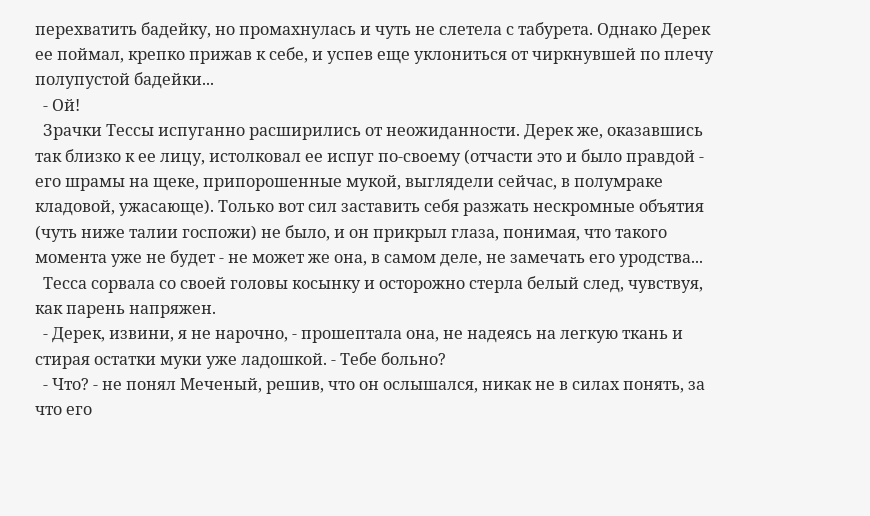перехватить бадейку, но промахнулась и чуть не слетела с табурета. Однако Дерек ее поймал, крепко прижав к себе, и успев еще уклониться от чиркнувшей по плечу полупустой бадейки...
  - Ой!
  Зрачки Тессы испуганно расширились от неожиданности. Дерек же, оказавшись так близко к ее лицу, истолковал ее испуг по-своему (отчасти это и было правдой - его шрамы на щеке, припорошенные мукой, выглядели сейчас, в полумраке кладовой, ужасающе). Только вот сил заставить себя разжать нескромные объятия (чуть ниже талии госпожи) не было, и он прикрыл глаза, понимая, что такого момента уже не будет - не может же она, в самом деле, не замечать его уродства...
  Тесса сорвала со своей головы косынку и осторожно стерла белый след, чувствуя, как парень напряжен.
  - Дерек, извини, я не нарочно, - прошептала она, не надеясь на легкую ткань и стирая остатки муки уже ладошкой. - Тебе больно?
  - Что? - не понял Меченый, решив, что он ослышался, никак не в силах понять, за что его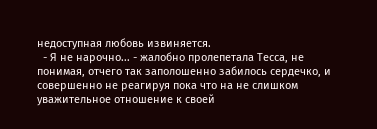недоступная любовь извиняется.
  - Я не нарочно... - жалобно пролепетала Тесса, не понимая, отчего так заполошенно забилось сердечко, и совершенно не реагируя пока что на не слишком уважительное отношение к своей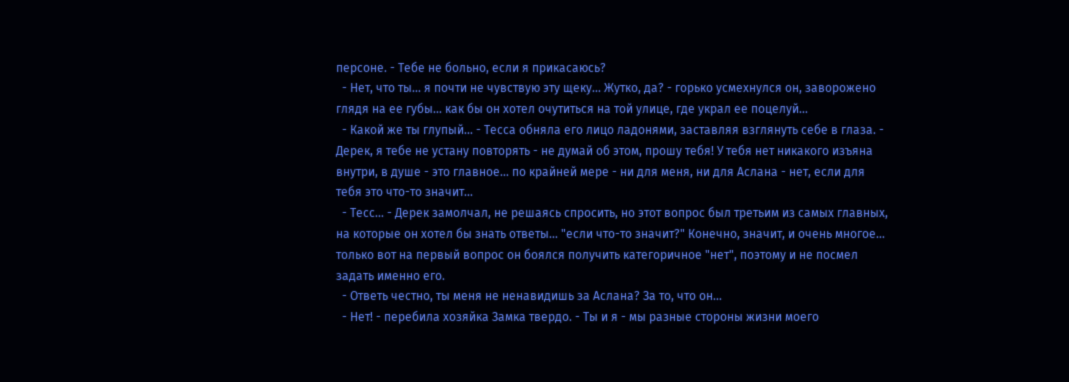персоне. - Тебе не больно, если я прикасаюсь?
  - Нет, что ты... я почти не чувствую эту щеку... Жутко, да? - горько усмехнулся он, заворожено глядя на ее губы... как бы он хотел очутиться на той улице, где украл ее поцелуй...
  - Какой же ты глупый... - Тесса обняла его лицо ладонями, заставляя взглянуть себе в глаза. - Дерек, я тебе не устану повторять - не думай об этом, прошу тебя! У тебя нет никакого изъяна внутри, в душе - это главное... по крайней мере - ни для меня, ни для Аслана - нет, если для тебя это что-то значит...
  - Тесс... - Дерек замолчал, не решаясь спросить, но этот вопрос был третьим из самых главных, на которые он хотел бы знать ответы... "если что-то значит?" Конечно, значит, и очень многое... только вот на первый вопрос он боялся получить категоричное "нет", поэтому и не посмел задать именно его.
  - Ответь честно, ты меня не ненавидишь за Аслана? За то, что он...
  - Нет! - перебила хозяйка Замка твердо. - Ты и я - мы разные стороны жизни моего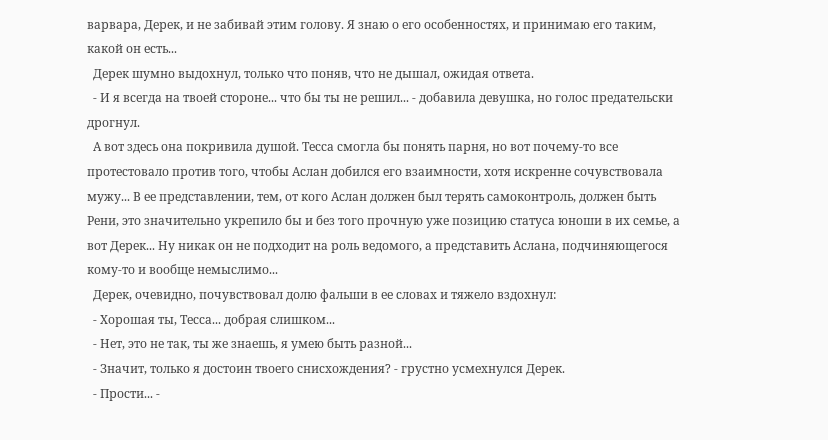варвара, Дерек, и не забивай этим голову. Я знаю о его особенностях, и принимаю его таким, какой он есть...
  Дерек шумно выдохнул, только что поняв, что не дышал, ожидая ответа.
  - И я всегда на твоей стороне... что бы ты не решил... - добавила девушка, но голос предательски дрогнул.
  А вот здесь она покривила душой. Тесса смогла бы понять парня, но вот почему-то все протестовало против того, чтобы Аслан добился его взаимности, хотя искренне сочувствовала мужу... В ее представлении, тем, от кого Аслан должен был терять самоконтроль, должен быть Рени, это значительно укрепило бы и без того прочную уже позицию статуса юноши в их семье, а вот Дерек... Ну никак он не подходит на роль ведомого, а представить Аслана, подчиняющегося кому-то и вообще немыслимо...
  Дерек, очевидно, почувствовал долю фальши в ее словах и тяжело вздохнул:
  - Хорошая ты, Тесса... добрая слишком...
  - Нет, это не так, ты же знаешь, я умею быть разной...
  - Значит, только я достоин твоего снисхождения? - грустно усмехнулся Дерек.
  - Прости... -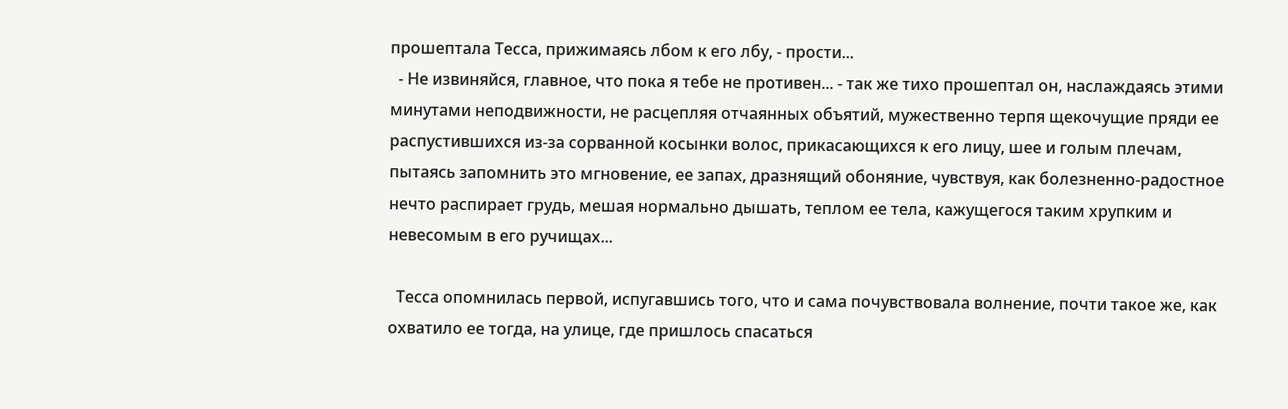прошептала Тесса, прижимаясь лбом к его лбу, - прости...
  - Не извиняйся, главное, что пока я тебе не противен... - так же тихо прошептал он, наслаждаясь этими минутами неподвижности, не расцепляя отчаянных объятий, мужественно терпя щекочущие пряди ее распустившихся из-за сорванной косынки волос, прикасающихся к его лицу, шее и голым плечам, пытаясь запомнить это мгновение, ее запах, дразнящий обоняние, чувствуя, как болезненно-радостное нечто распирает грудь, мешая нормально дышать, теплом ее тела, кажущегося таким хрупким и невесомым в его ручищах...

  Тесса опомнилась первой, испугавшись того, что и сама почувствовала волнение, почти такое же, как охватило ее тогда, на улице, где пришлось спасаться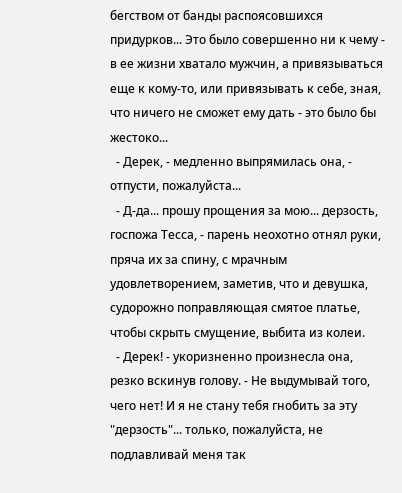бегством от банды распоясовшихся придурков... Это было совершенно ни к чему - в ее жизни хватало мужчин, а привязываться еще к кому-то, или привязывать к себе, зная, что ничего не сможет ему дать - это было бы жестоко...
  - Дерек, - медленно выпрямилась она, - отпусти, пожалуйста...
  - Д-да... прошу прощения за мою... дерзость, госпожа Тесса, - парень неохотно отнял руки, пряча их за спину, с мрачным удовлетворением, заметив, что и девушка, судорожно поправляющая смятое платье, чтобы скрыть смущение, выбита из колеи.
  - Дерек! - укоризненно произнесла она, резко вскинув голову. - Не выдумывай того, чего нет! И я не стану тебя гнобить за эту "дерзость"... только, пожалуйста, не подлавливай меня так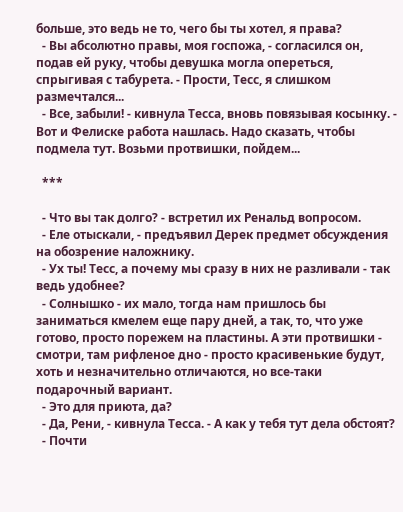больше, это ведь не то, чего бы ты хотел, я права?
  - Вы абсолютно правы, моя госпожа, - согласился он, подав ей руку, чтобы девушка могла опереться, спрыгивая с табурета. - Прости, Тесс, я слишком размечтался...
  - Все, забыли! - кивнула Тесса, вновь повязывая косынку. - Вот и Фелиске работа нашлась. Надо сказать, чтобы подмела тут. Возьми протвишки, пойдем...

  ***

  - Что вы так долго? - встретил их Ренальд вопросом.
  - Еле отыскали, - предъявил Дерек предмет обсуждения на обозрение наложнику.
  - Ух ты! Тесс, а почему мы сразу в них не разливали - так ведь удобнее?
  - Солнышко - их мало, тогда нам пришлось бы заниматься кмелем еще пару дней, а так, то, что уже готово, просто порежем на пластины. А эти протвишки - смотри, там рифленое дно - просто красивенькие будут, хоть и незначительно отличаются, но все-таки подарочный вариант.
  - Это для приюта, да?
  - Да, Рени, - кивнула Тесса. - А как у тебя тут дела обстоят?
  - Почти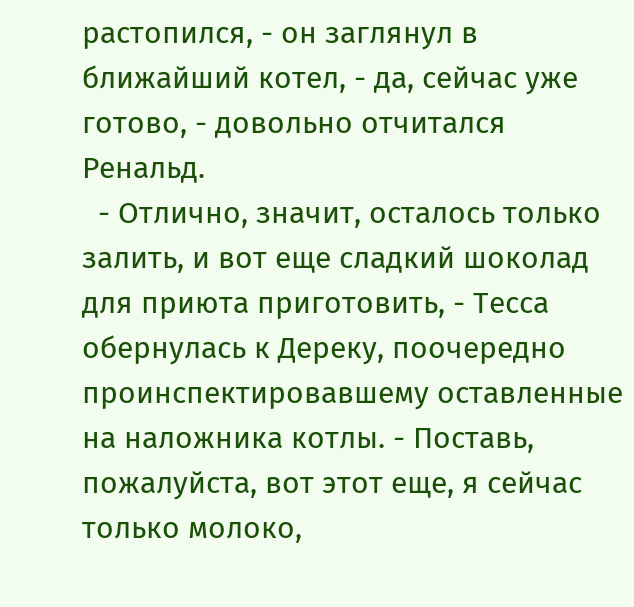растопился, - он заглянул в ближайший котел, - да, сейчас уже готово, - довольно отчитался Ренальд.
  - Отлично, значит, осталось только залить, и вот еще сладкий шоколад для приюта приготовить, - Тесса обернулась к Дереку, поочередно проинспектировавшему оставленные на наложника котлы. - Поставь, пожалуйста, вот этот еще, я сейчас только молоко,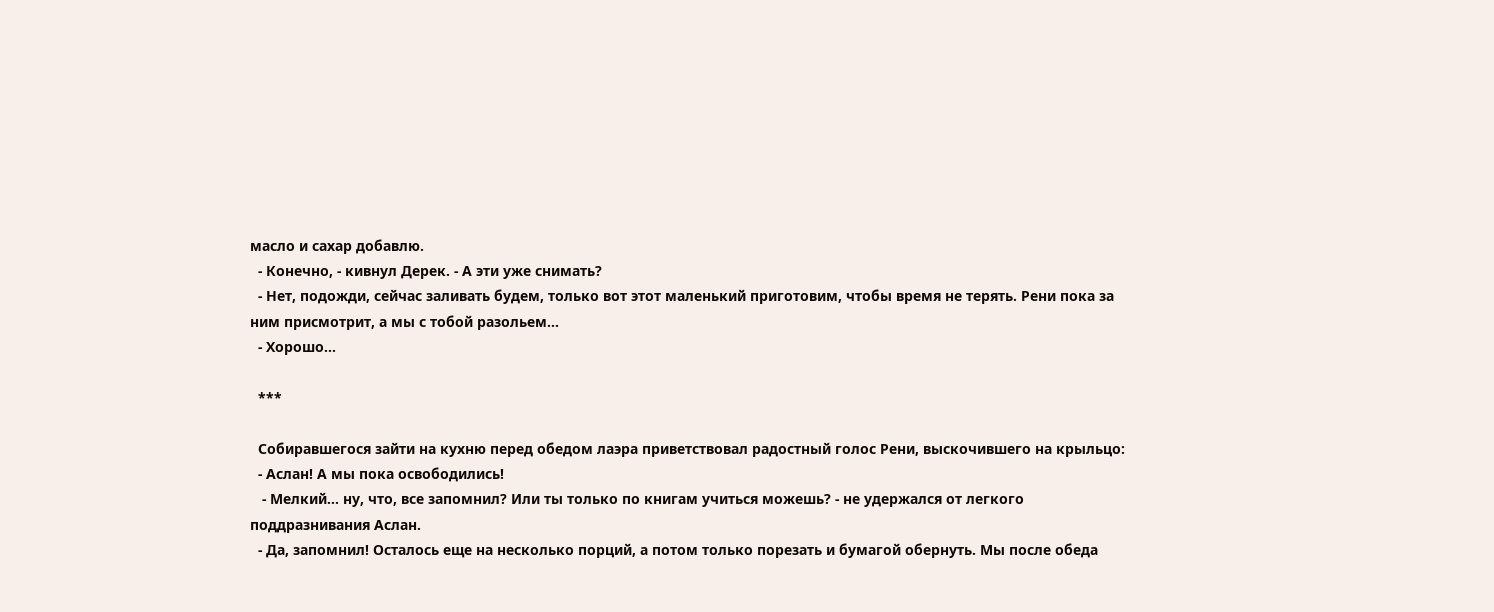масло и сахар добавлю.
  - Конечно, - кивнул Дерек. - А эти уже снимать?
  - Нет, подожди, сейчас заливать будем, только вот этот маленький приготовим, чтобы время не терять. Рени пока за ним присмотрит, а мы с тобой разольем...
  - Хорошо...

  ***

  Собиравшегося зайти на кухню перед обедом лаэра приветствовал радостный голос Рени, выскочившего на крыльцо:
  - Аслан! А мы пока освободились!
   - Мелкий... ну, что, все запомнил? Или ты только по книгам учиться можешь? - не удержался от легкого поддразнивания Аслан.
  - Да, запомнил! Осталось еще на несколько порций, а потом только порезать и бумагой обернуть. Мы после обеда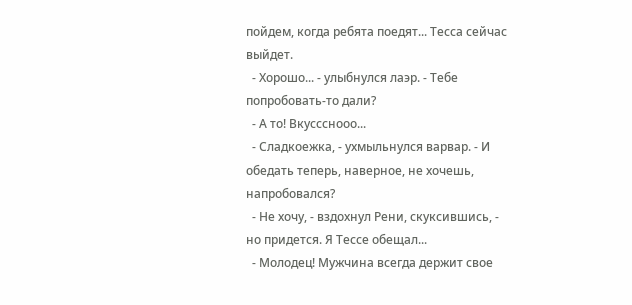пойдем, когда ребята поедят... Тесса сейчас выйдет.
  - Хорошо... - улыбнулся лаэр. - Тебе попробовать-то дали?
  - А то! Вкуссснооо...
  - Сладкоежка, - ухмыльнулся варвар. - И обедать теперь, наверное, не хочешь, напробовался?
  - Не хочу, - вздохнул Рени, скуксившись, - но придется. Я Тессе обещал...
  - Молодец! Мужчина всегда держит свое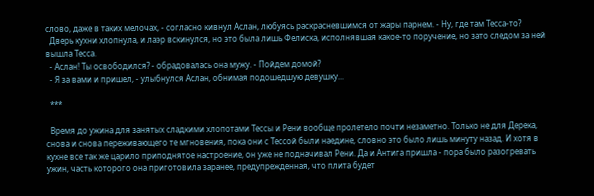слово, даже в таких мелочах, - согласно кивнул Аслан, любуясь раскрасневшимся от жары парнем. - Ну, где там Тесса-то?
  Дверь кухни хлопнула, и лаэр вскинулся, но это была лишь Фелиска, исполнявшая какое-то поручение, но зато следом за ней вышла Тесса.
  - Аслан! Ты освободился? - обрадовалась она мужу. - Пойдем домой?
  - Я за вами и пришел, - улыбнулся Аслан, обнимая подошедшую девушку...

  ***

  Время до ужина для занятых сладкими хлопотами Тессы и Рени вообще пролетело почти незаметно. Только не для Дерека, снова и снова переживающего те мгновения, пока они с Тессой были наедине, словно это было лишь минуту назад. И хотя в кухне все так же царило приподнятое настроение, он уже не подначивал Рени. Да и Антига пришла - пора было разогревать ужин, часть которого она приготовила заранее, предупрежденная, что плита будет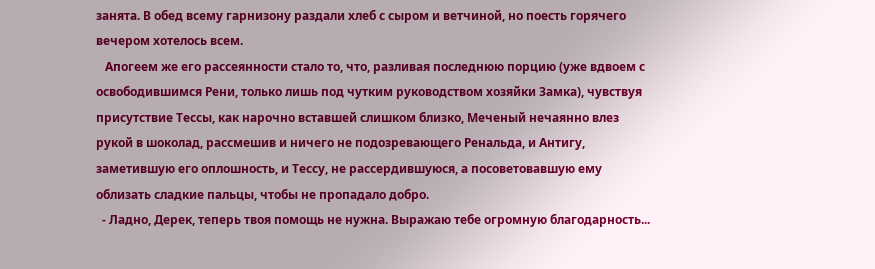занята. В обед всему гарнизону раздали хлеб с сыром и ветчиной, но поесть горячего вечером хотелось всем.
   Апогеем же его рассеянности стало то, что, разливая последнюю порцию (уже вдвоем с освободившимся Рени, только лишь под чутким руководством хозяйки Замка), чувствуя присутствие Тессы, как нарочно вставшей слишком близко, Меченый нечаянно влез рукой в шоколад, рассмешив и ничего не подозревающего Ренальда, и Антигу, заметившую его оплошность, и Тессу, не рассердившуюся, а посоветовавшую ему облизать сладкие пальцы, чтобы не пропадало добро.
  - Ладно, Дерек, теперь твоя помощь не нужна. Выражаю тебе огромную благодарность...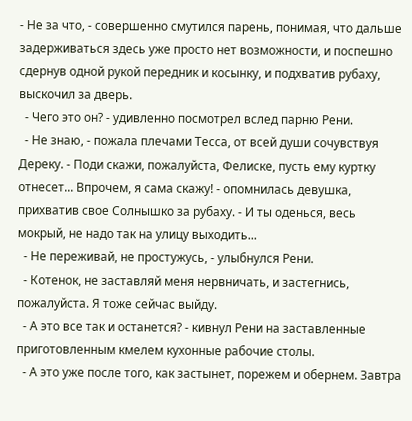- Не за что, - совершенно смутился парень, понимая, что дальше задерживаться здесь уже просто нет возможности, и поспешно сдернув одной рукой передник и косынку, и подхватив рубаху, выскочил за дверь.
  - Чего это он? - удивленно посмотрел вслед парню Рени.
  - Не знаю, - пожала плечами Тесса, от всей души сочувствуя Дереку. - Поди скажи, пожалуйста, Фелиске, пусть ему куртку отнесет... Впрочем, я сама скажу! - опомнилась девушка, прихватив свое Солнышко за рубаху. - И ты оденься, весь мокрый, не надо так на улицу выходить...
  - Не переживай, не простужусь, - улыбнулся Рени.
  - Котенок, не заставляй меня нервничать, и застегнись, пожалуйста. Я тоже сейчас выйду.
  - А это все так и останется? - кивнул Рени на заставленные приготовленным кмелем кухонные рабочие столы.
  - А это уже после того, как застынет, порежем и обернем. Завтра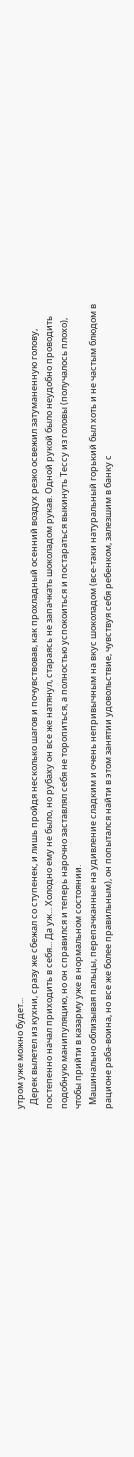утром уже можно будет...
  Дерек вылетел из кухни, сразу же сбежал со ступенек, и лишь пройдя несколько шагов и почувствовав, как прохладный осенний воздух резко освежил затуманенную голову, постепенно начал приходить в себя... Да уж... Холодно ему не было, но рубаху он все же натянул, стараясь не запачкать шоколадом рукав. Одной рукой было неудобно проводить подобную манипуляцию, но он справился и теперь нарочно заставлял себя не торопиться, а полностью успокоиться и постараться выкинуть Тессу из головы (получалось плохо), чтобы прийти в казарму уже в нормальном состоянии.
  Машинально облизывая пальцы, перепачканные на удивление сладким и очень непривычным на вкус шоколадом (все-таки натуральный горький был хоть и не частым блюдом в рационе раба-воина, но все же более правильным), он попытался найти в этом занятии удовольствие, чувствуя себя ребенком, залезшим в банку с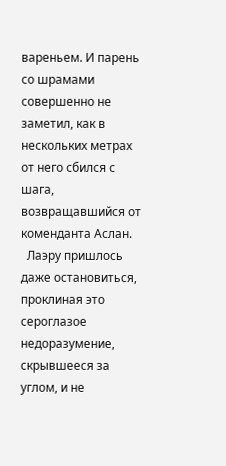вареньем. И парень со шрамами совершенно не заметил, как в нескольких метрах от него сбился с шага, возвращавшийся от коменданта Аслан.
  Лаэру пришлось даже остановиться, проклиная это сероглазое недоразумение, скрывшееся за углом, и не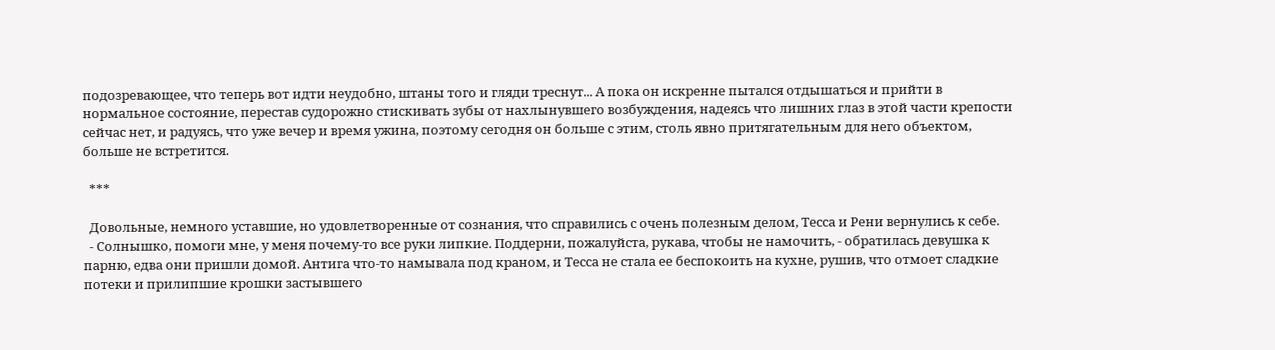подозревающее, что теперь вот идти неудобно, штаны того и гляди треснут... А пока он искренне пытался отдышаться и прийти в нормальное состояние, перестав судорожно стискивать зубы от нахлынувшего возбуждения, надеясь что лишних глаз в этой части крепости сейчас нет, и радуясь, что уже вечер и время ужина, поэтому сегодня он больше с этим, столь явно притягательным для него объектом, больше не встретится.

  ***

  Довольные, немного уставшие, но удовлетворенные от сознания, что справились с очень полезным делом, Тесса и Рени вернулись к себе.
  - Солнышко, помоги мне, у меня почему-то все руки липкие. Поддерни, пожалуйста, рукава, чтобы не намочить, - обратилась девушка к парню, едва они пришли домой. Антига что-то намывала под краном, и Тесса не стала ее беспокоить на кухне, рушив, что отмоет сладкие потеки и прилипшие крошки застывшего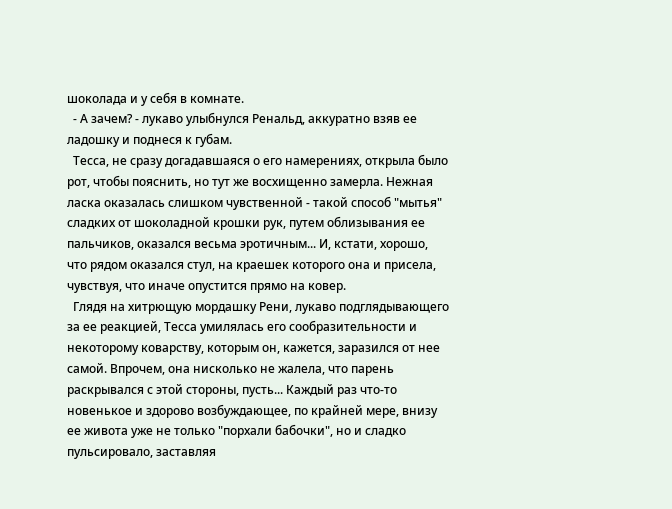шоколада и у себя в комнате.
  - А зачем? - лукаво улыбнулся Ренальд, аккуратно взяв ее ладошку и поднеся к губам.
  Тесса, не сразу догадавшаяся о его намерениях, открыла было рот, чтобы пояснить, но тут же восхищенно замерла. Нежная ласка оказалась слишком чувственной - такой способ "мытья" сладких от шоколадной крошки рук, путем облизывания ее пальчиков, оказался весьма эротичным... И, кстати, хорошо, что рядом оказался стул, на краешек которого она и присела, чувствуя, что иначе опустится прямо на ковер.
  Глядя на хитрющую мордашку Рени, лукаво подглядывающего за ее реакцией, Тесса умилялась его сообразительности и некоторому коварству, которым он, кажется, заразился от нее самой. Впрочем, она нисколько не жалела, что парень раскрывался с этой стороны, пусть... Каждый раз что-то новенькое и здорово возбуждающее, по крайней мере, внизу ее живота уже не только "порхали бабочки", но и сладко пульсировало, заставляя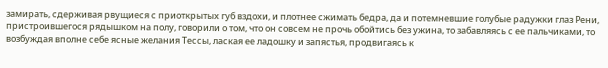замирать, сдерживая рвущиеся с приоткрытых губ вздохи, и плотнее сжимать бедра, да и потемневшие голубые радужки глаз Рени, пристроившегося рядышком на полу, говорили о том, что он совсем не прочь обойтись без ужина, то забавляясь с ее пальчиками, то возбуждая вполне себе ясные желания Тессы, лаская ее ладошку и запястья, продвигаясь к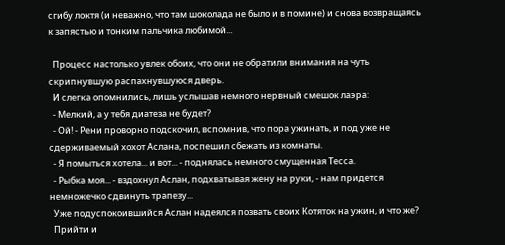сгибу локтя (и неважно, что там шоколада не было и в помине) и снова возвращаясь к запястью и тонким пальчика любимой...

  Процесс настолько увлек обоих, что они не обратили внимания на чуть скрипнувшую распахнувшуюся дверь.
  И слегка опомнились, лишь услышав немного нервный смешок лаэра:
  - Мелкий, а у тебя диатеза не будет?
  - Ой! - Рени проворно подскочил, вспомнив, что пора ужинать, и под уже не сдерживаемый хохот Аслана, поспешил сбежать из комнаты.
  - Я помыться хотела... и вот... - поднялась немного смущенная Тесса.
  - Рыбка моя... - вздохнул Аслан, подхватывая жену на руки, - нам придется немножечко сдвинуть трапезу...
  Уже подуспокоившийся Аслан надеялся позвать своих Котяток на ужин, и что же?
  Прийти и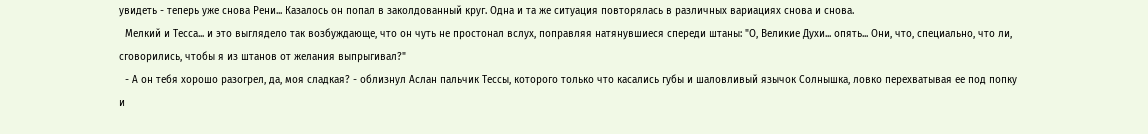увидеть - теперь уже снова Рени... Казалось он попал в заколдованный круг. Одна и та же ситуация повторялась в различных вариациях снова и снова.
  Мелкий и Тесса... и это выглядело так возбуждающе, что он чуть не простонал вслух, поправляя натянувшиеся спереди штаны: "О, Великие Духи... опять... Они, что, специально, что ли, сговорились, чтобы я из штанов от желания выпрыгивал?"
  - А он тебя хорошо разогрел, да, моя сладкая? - облизнул Аслан пальчик Тессы, которого только что касались губы и шаловливый язычок Солнышка, ловко перехватывая ее под попку и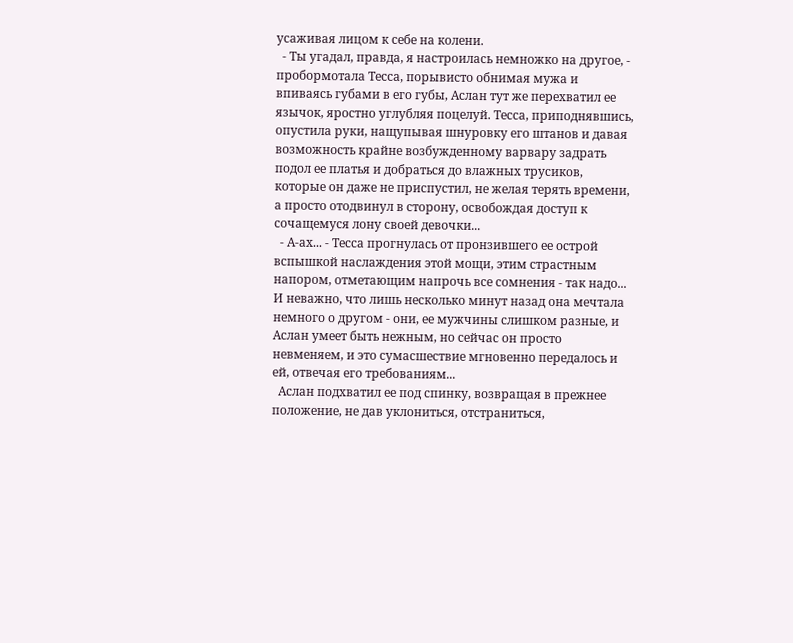усаживая лицом к себе на колени.
  - Ты угадал, правда, я настроилась немножко на другое, - пробормотала Тесса, порывисто обнимая мужа и впиваясь губами в его губы, Аслан тут же перехватил ее язычок, яростно углубляя поцелуй. Тесса, приподнявшись, опустила руки, нащупывая шнуровку его штанов и давая возможность крайне возбужденному варвару задрать подол ее платья и добраться до влажных трусиков, которые он даже не приспустил, не желая терять времени, а просто отодвинул в сторону, освобождая доступ к сочащемуся лону своей девочки...
  - А-ах... - Тесса прогнулась от пронзившего ее острой вспышкой наслаждения этой мощи, этим страстным напором, отметающим напрочь все сомнения - так надо... И неважно, что лишь несколько минут назад она мечтала немного о другом - они, ее мужчины слишком разные, и Аслан умеет быть нежным, но сейчас он просто невменяем, и это сумасшествие мгновенно передалось и ей, отвечая его требованиям...
  Аслан подхватил ее под спинку, возвращая в прежнее положение, не дав уклониться, отстраниться,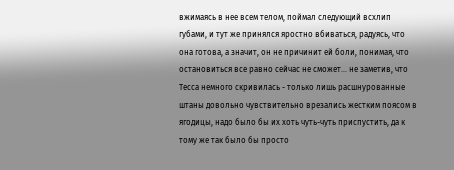вжимаясь в нее всем телом, поймал следующий всхлип губами, и тут же принялся яростно вбиваться, радуясь, что она готова, а значит, он не причинит ей боли, понимая, что остановиться все равно сейчас не сможет... не заметив, что Тесса немного скривилась - только лишь расшнурованные штаны довольно чувствительно врезались жестким поясом в ягодицы, надо было бы их хоть чуть-чуть приспустить, да к тому же так было бы просто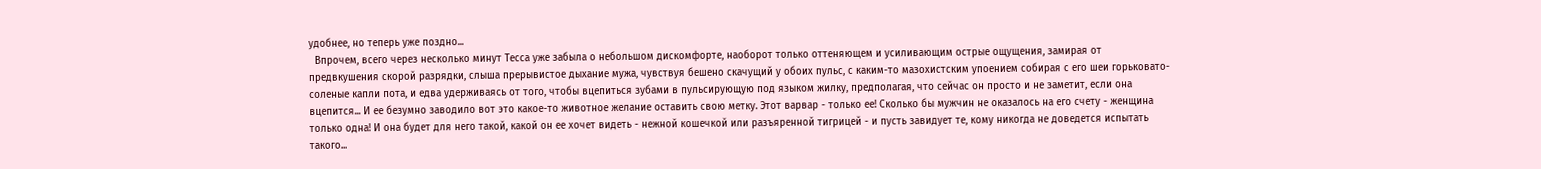удобнее, но теперь уже поздно...
  Впрочем, всего через несколько минут Тесса уже забыла о небольшом дискомфорте, наоборот только оттеняющем и усиливающим острые ощущения, замирая от предвкушения скорой разрядки, слыша прерывистое дыхание мужа, чувствуя бешено скачущий у обоих пульс, с каким-то мазохистским упоением собирая с его шеи горьковато-соленые капли пота, и едва удерживаясь от того, чтобы вцепиться зубами в пульсирующую под языком жилку, предполагая, что сейчас он просто и не заметит, если она вцепится... И ее безумно заводило вот это какое-то животное желание оставить свою метку. Этот варвар - только ее! Сколько бы мужчин не оказалось на его счету - женщина только одна! И она будет для него такой, какой он ее хочет видеть - нежной кошечкой или разъяренной тигрицей - и пусть завидует те, кому никогда не доведется испытать такого...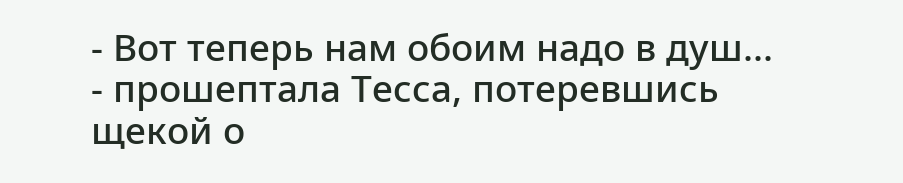- Вот теперь нам обоим надо в душ... - прошептала Тесса, потеревшись щекой о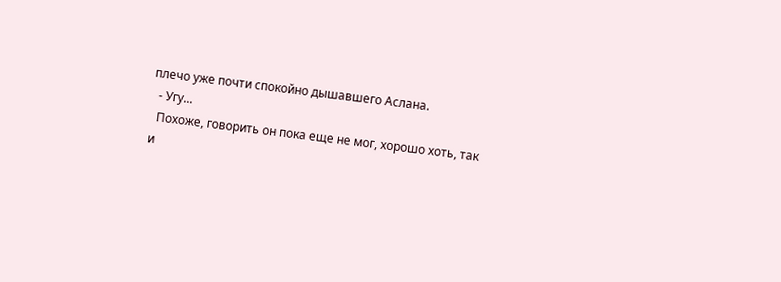плечо уже почти спокойно дышавшего Аслана.
  - Угу...
  Похоже, говорить он пока еще не мог, хорошо хоть, так и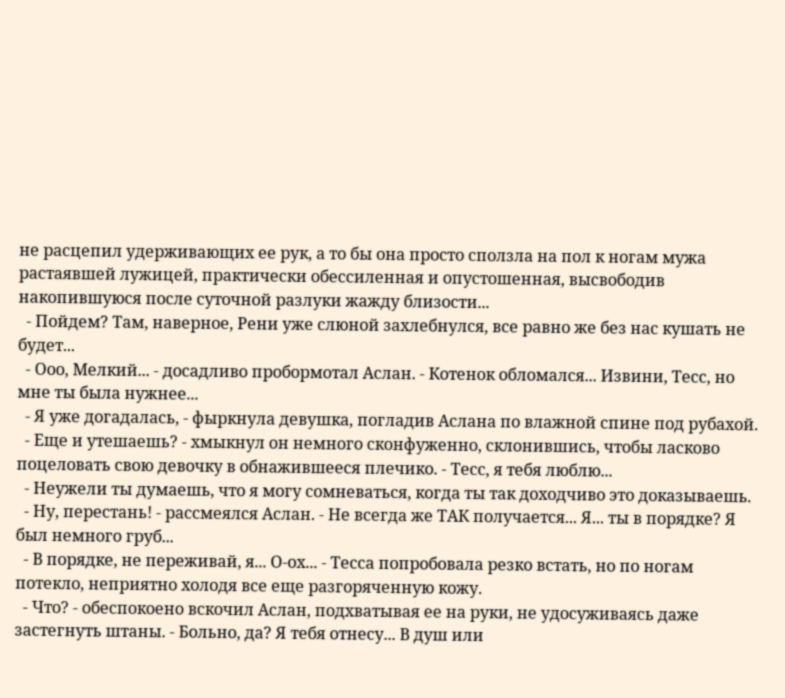не расцепил удерживающих ее рук, а то бы она просто сползла на пол к ногам мужа растаявшей лужицей, практически обессиленная и опустошенная, высвободив накопившуюся после суточной разлуки жажду близости...
  - Пойдем? Там, наверное, Рени уже слюной захлебнулся, все равно же без нас кушать не будет...
  - Ооо, Мелкий... - досадливо пробормотал Аслан. - Котенок обломался... Извини, Тесс, но мне ты была нужнее...
  - Я уже догадалась, - фыркнула девушка, погладив Аслана по влажной спине под рубахой.
  - Еще и утешаешь? - хмыкнул он немного сконфуженно, склонившись, чтобы ласково поцеловать свою девочку в обнажившееся плечико. - Тесс, я тебя люблю...
  - Неужели ты думаешь, что я могу сомневаться, когда ты так доходчиво это доказываешь.
  - Ну, перестань! - рассмеялся Аслан. - Не всегда же ТАК получается... Я... ты в порядке? Я был немного груб...
  - В порядке, не переживай, я... О-ох... - Тесса попробовала резко встать, но по ногам потекло, неприятно холодя все еще разгоряченную кожу.
  - Что? - обеспокоено вскочил Аслан, подхватывая ее на руки, не удосуживаясь даже застегнуть штаны. - Больно, да? Я тебя отнесу... В душ или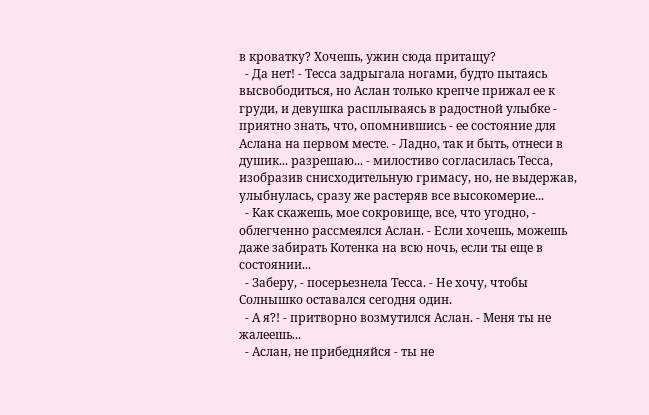в кроватку? Хочешь, ужин сюда притащу?
  - Да нет! - Тесса задрыгала ногами, будто пытаясь высвободиться, но Аслан только крепче прижал ее к груди, и девушка расплываясь в радостной улыбке - приятно знать, что, опомнившись - ее состояние для Аслана на первом месте. - Ладно, так и быть, отнеси в душик... разрешаю... - милостиво согласилась Тесса, изобразив снисходительную гримасу, но, не выдержав, улыбнулась, сразу же растеряв все высокомерие...
  - Как скажешь, мое сокровище, все, что угодно, - облегченно рассмеялся Аслан. - Если хочешь, можешь даже забирать Котенка на всю ночь, если ты еще в состоянии...
  - Заберу, - посерьезнела Тесса. - Не хочу, чтобы Солнышко оставался сегодня один.
  - А я?! - притворно возмутился Аслан. - Меня ты не жалеешь...
  - Аслан, не прибедняйся - ты не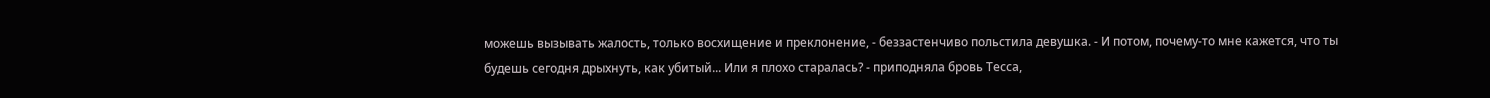можешь вызывать жалость, только восхищение и преклонение, - беззастенчиво польстила девушка. - И потом, почему-то мне кажется, что ты будешь сегодня дрыхнуть, как убитый... Или я плохо старалась? - приподняла бровь Тесса,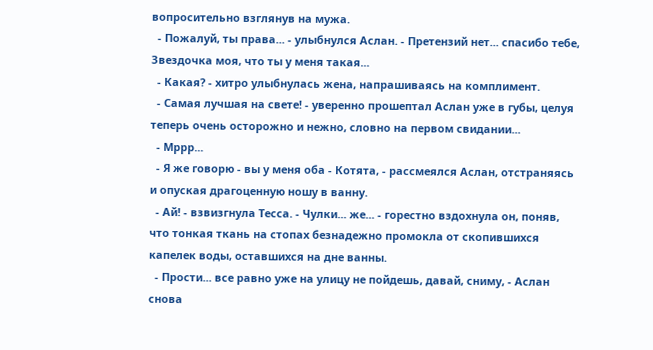вопросительно взглянув на мужа.
  - Пожалуй, ты права... - улыбнулся Аслан. - Претензий нет... спасибо тебе, Звездочка моя, что ты у меня такая...
  - Какая? - хитро улыбнулась жена, напрашиваясь на комплимент.
  - Самая лучшая на свете! - уверенно прошептал Аслан уже в губы, целуя теперь очень осторожно и нежно, словно на первом свидании...
  - Мррр...
  - Я же говорю - вы у меня оба - Котята, - рассмеялся Аслан, отстраняясь и опуская драгоценную ношу в ванну.
  - Ай! - взвизгнула Тесса. - Чулки... же... - горестно вздохнула он, поняв, что тонкая ткань на стопах безнадежно промокла от скопившихся капелек воды, оставшихся на дне ванны.
  - Прости... все равно уже на улицу не пойдешь, давай, сниму, - Аслан снова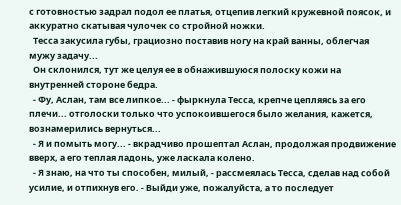с готовностью задрал подол ее платья, отцепив легкий кружевной поясок, и аккуратно скатывая чулочек со стройной ножки.
  Тесса закусила губы, грациозно поставив ногу на край ванны, облегчая мужу задачу...
  Он склонился, тут же целуя ее в обнажившуюся полоску кожи на внутренней стороне бедра.
  - Фу, Аслан, там все липкое... - фыркнула Тесса, крепче цепляясь за его плечи... отголоски только что успокоившегося было желания, кажется, вознамерились вернуться...
  - Я и помыть могу... - вкрадчиво прошептал Аслан, продолжая продвижение вверх, а его теплая ладонь, уже ласкала колено.
  - Я знаю, на что ты способен, милый, - рассмеялась Тесса, сделав над собой усилие, и отпихнув его. - Выйди уже, пожалуйста, а то последует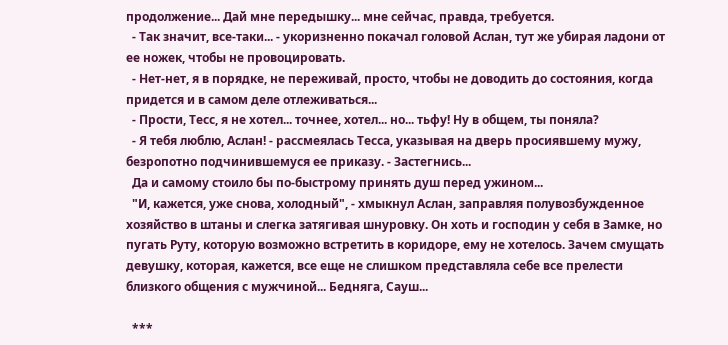продолжение... Дай мне передышку... мне сейчас, правда, требуется.
  - Так значит, все-таки... - укоризненно покачал головой Аслан, тут же убирая ладони от ее ножек, чтобы не провоцировать.
  - Нет-нет, я в порядке, не переживай, просто, чтобы не доводить до состояния, когда придется и в самом деле отлеживаться...
  - Прости, Тесс, я не хотел... точнее, хотел... но... тьфу! Ну в общем, ты поняла?
  - Я тебя люблю, Аслан! - рассмеялась Тесса, указывая на дверь просиявшему мужу, безропотно подчинившемуся ее приказу. - Застегнись...
  Да и самому стоило бы по-быстрому принять душ перед ужином...
  "И, кажется, уже снова, холодный", - хмыкнул Аслан, заправляя полувозбужденное хозяйство в штаны и слегка затягивая шнуровку. Он хоть и господин у себя в Замке, но пугать Руту, которую возможно встретить в коридоре, ему не хотелось. Зачем смущать девушку, которая, кажется, все еще не слишком представляла себе все прелести близкого общения с мужчиной... Бедняга, Сауш...

  ***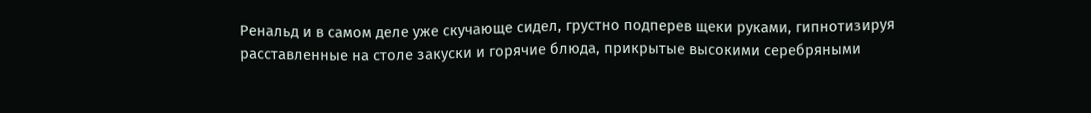Ренальд и в самом деле уже скучающе сидел, грустно подперев щеки руками, гипнотизируя расставленные на столе закуски и горячие блюда, прикрытые высокими серебряными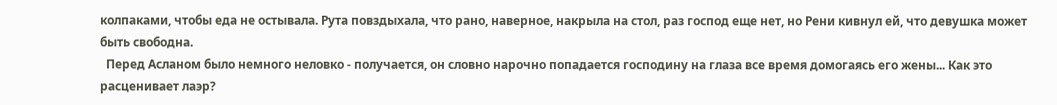колпаками, чтобы еда не остывала. Рута повздыхала, что рано, наверное, накрыла на стол, раз господ еще нет, но Рени кивнул ей, что девушка может быть свободна.
  Перед Асланом было немного неловко - получается, он словно нарочно попадается господину на глаза все время домогаясь его жены... Как это расценивает лаэр?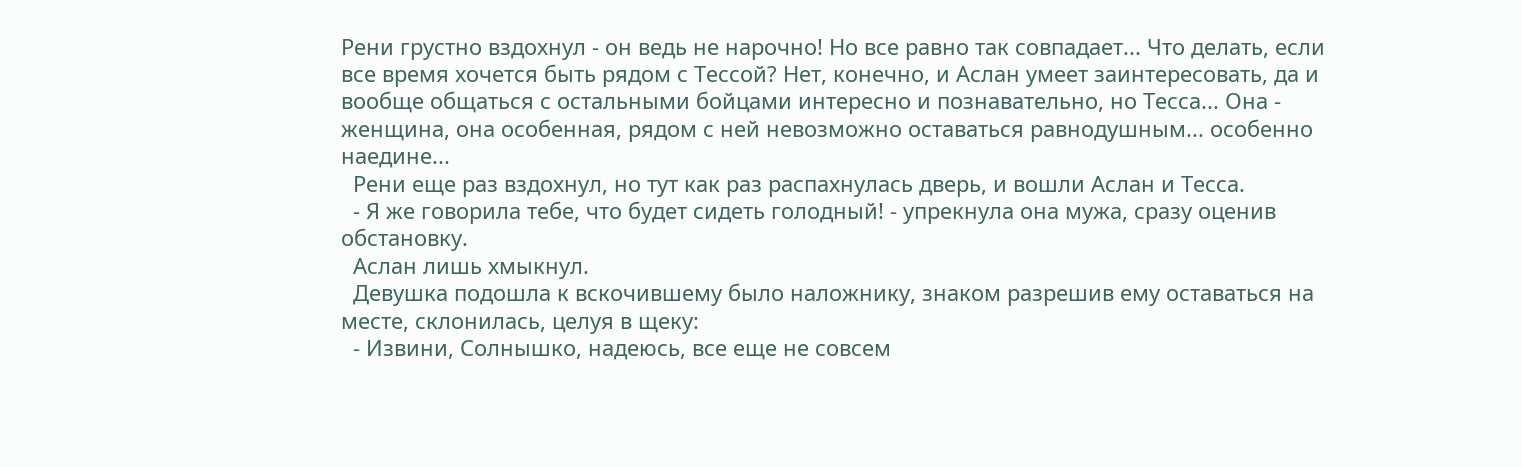Рени грустно вздохнул - он ведь не нарочно! Но все равно так совпадает... Что делать, если все время хочется быть рядом с Тессой? Нет, конечно, и Аслан умеет заинтересовать, да и вообще общаться с остальными бойцами интересно и познавательно, но Тесса... Она - женщина, она особенная, рядом с ней невозможно оставаться равнодушным... особенно наедине...
  Рени еще раз вздохнул, но тут как раз распахнулась дверь, и вошли Аслан и Тесса.
  - Я же говорила тебе, что будет сидеть голодный! - упрекнула она мужа, сразу оценив обстановку.
  Аслан лишь хмыкнул.
  Девушка подошла к вскочившему было наложнику, знаком разрешив ему оставаться на месте, склонилась, целуя в щеку:
  - Извини, Солнышко, надеюсь, все еще не совсем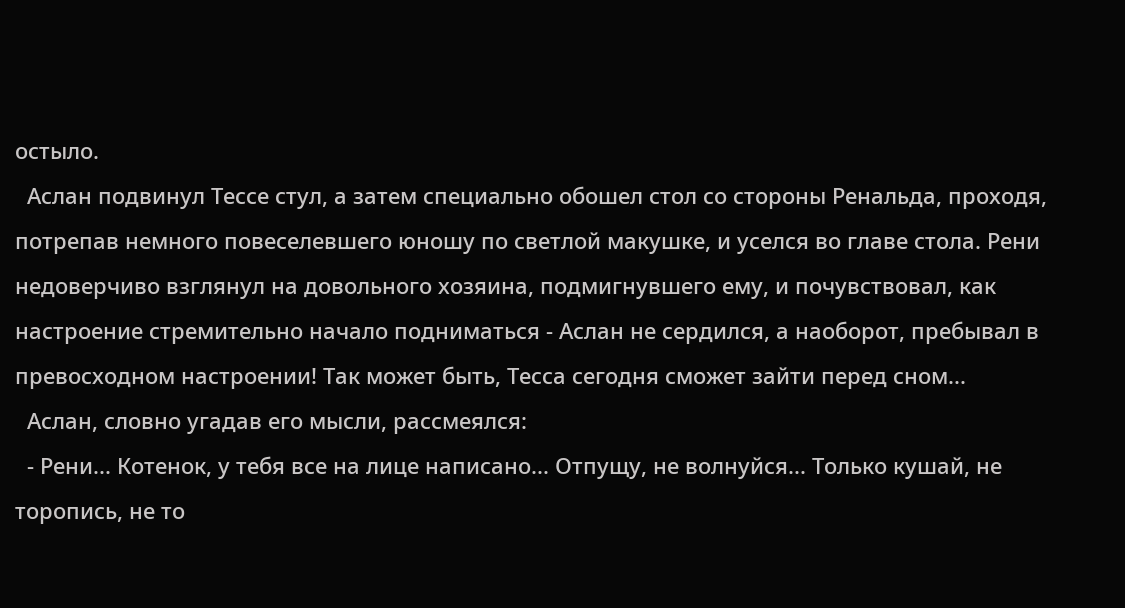остыло.
  Аслан подвинул Тессе стул, а затем специально обошел стол со стороны Ренальда, проходя, потрепав немного повеселевшего юношу по светлой макушке, и уселся во главе стола. Рени недоверчиво взглянул на довольного хозяина, подмигнувшего ему, и почувствовал, как настроение стремительно начало подниматься - Аслан не сердился, а наоборот, пребывал в превосходном настроении! Так может быть, Тесса сегодня сможет зайти перед сном...
  Аслан, словно угадав его мысли, рассмеялся:
  - Рени... Котенок, у тебя все на лице написано... Отпущу, не волнуйся... Только кушай, не торопись, не то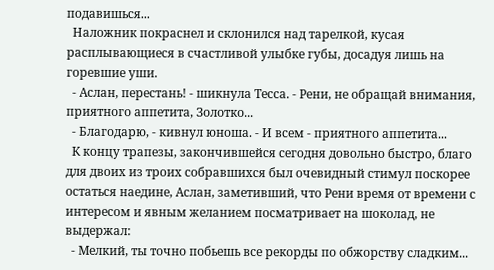подавишься...
  Наложник покраснел и склонился над тарелкой, кусая расплывающиеся в счастливой улыбке губы, досадуя лишь на горевшие уши.
  - Аслан, перестань! - шикнула Тесса. - Рени, не обращай внимания, приятного аппетита, Золотко...
  - Благодарю, - кивнул юноша. - И всем - приятного аппетита...
  К концу трапезы, закончившейся сегодня довольно быстро, благо для двоих из троих собравшихся был очевидный стимул поскорее остаться наедине, Аслан, заметивший, что Рени время от времени с интересом и явным желанием посматривает на шоколад, не выдержал:
  - Мелкий, ты точно побьешь все рекорды по обжорству сладким...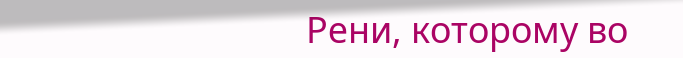Рени, которому во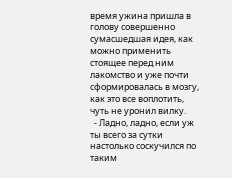время ужина пришла в голову совершенно сумасшедшая идея, как можно применить стоящее перед ним лакомство и уже почти сформировалась в мозгу, как это все воплотить, чуть не уронил вилку.
  - Ладно, ладно, если уж ты всего за сутки настолько соскучился по таким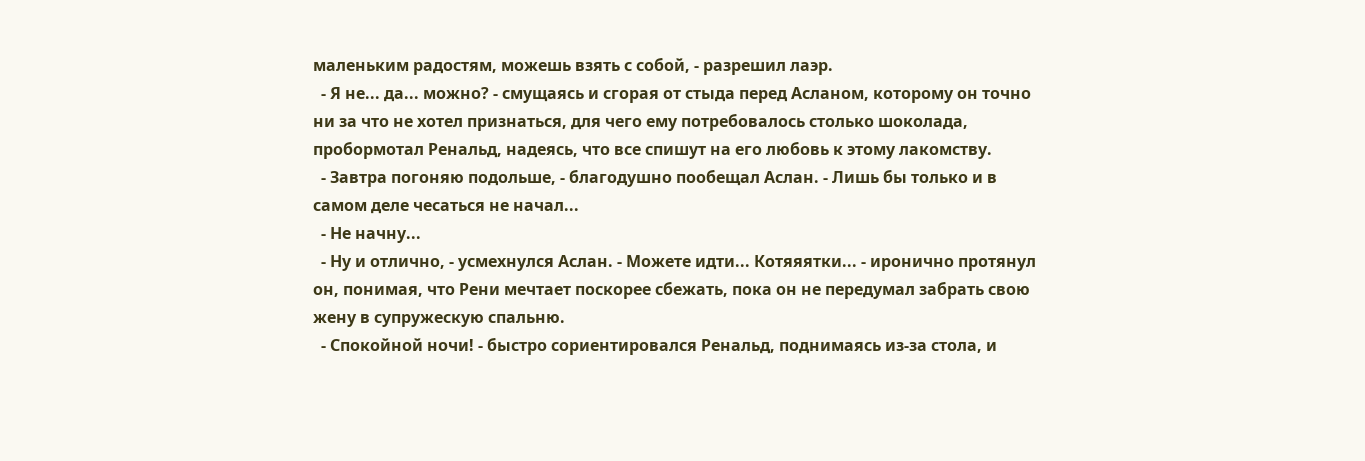маленьким радостям, можешь взять с собой, - разрешил лаэр.
  - Я не... да... можно? - смущаясь и сгорая от стыда перед Асланом, которому он точно ни за что не хотел признаться, для чего ему потребовалось столько шоколада, пробормотал Ренальд, надеясь, что все спишут на его любовь к этому лакомству.
  - Завтра погоняю подольше, - благодушно пообещал Аслан. - Лишь бы только и в самом деле чесаться не начал...
  - Не начну...
  - Ну и отлично, - усмехнулся Аслан. - Можете идти... Котяяятки... - иронично протянул он, понимая, что Рени мечтает поскорее сбежать, пока он не передумал забрать свою жену в супружескую спальню.
  - Спокойной ночи! - быстро сориентировался Ренальд, поднимаясь из-за стола, и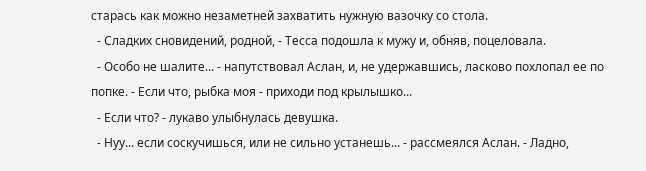старась как можно незаметней захватить нужную вазочку со стола.
  - Сладких сновидений, родной, - Тесса подошла к мужу и, обняв, поцеловала.
  - Особо не шалите... - напутствовал Аслан, и, не удержавшись, ласково похлопал ее по попке. - Если что, рыбка моя - приходи под крылышко...
  - Если что? - лукаво улыбнулась девушка.
  - Нуу... если соскучишься, или не сильно устанешь... - рассмеялся Аслан. - Ладно,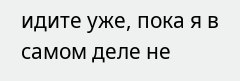идите уже, пока я в самом деле не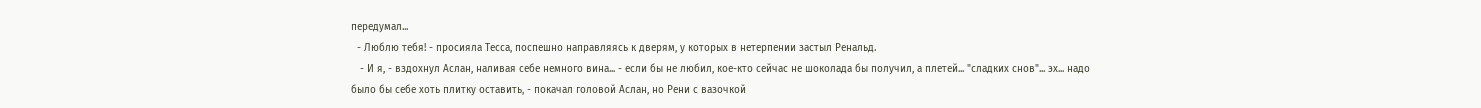передумал...
  - Люблю тебя! - просияла Тесса, поспешно направляясь к дверям, у которых в нетерпении застыл Ренальд.
   - И я, - вздохнул Аслан, наливая себе немного вина... - если бы не любил, кое-кто сейчас не шоколада бы получил, а плетей... "сладких снов"... эх... надо было бы себе хоть плитку оставить, - покачал головой Аслан, но Рени с вазочкой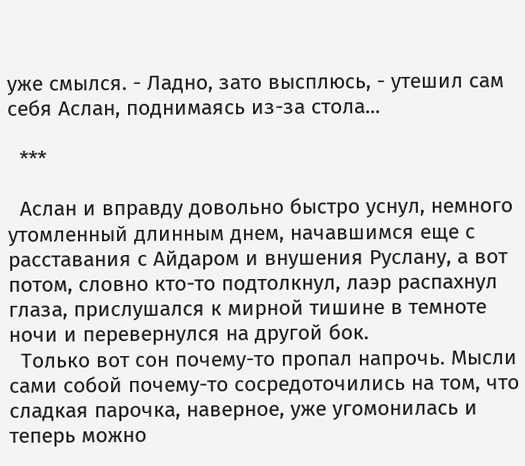уже смылся. - Ладно, зато высплюсь, - утешил сам себя Аслан, поднимаясь из-за стола...

  ***

  Аслан и вправду довольно быстро уснул, немного утомленный длинным днем, начавшимся еще с расставания с Айдаром и внушения Руслану, а вот потом, словно кто-то подтолкнул, лаэр распахнул глаза, прислушался к мирной тишине в темноте ночи и перевернулся на другой бок.
  Только вот сон почему-то пропал напрочь. Мысли сами собой почему-то сосредоточились на том, что сладкая парочка, наверное, уже угомонилась и теперь можно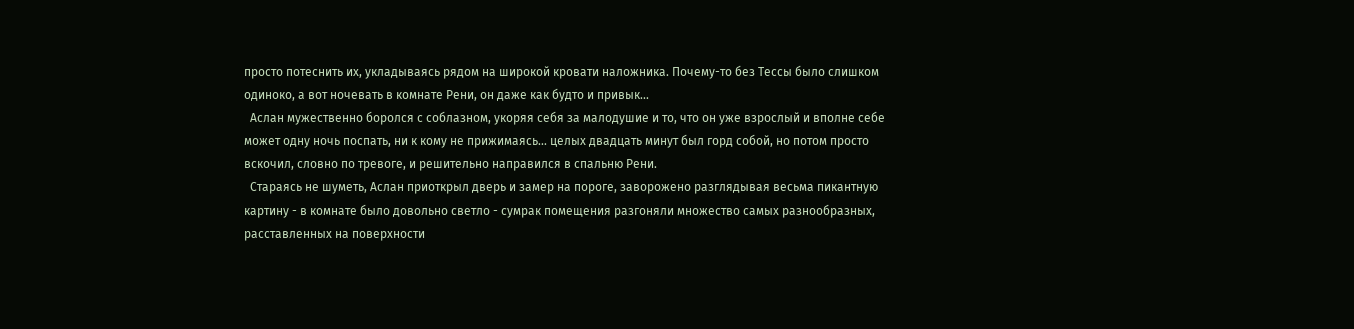просто потеснить их, укладываясь рядом на широкой кровати наложника. Почему-то без Тессы было слишком одиноко, а вот ночевать в комнате Рени, он даже как будто и привык...
  Аслан мужественно боролся с соблазном, укоряя себя за малодушие и то, что он уже взрослый и вполне себе может одну ночь поспать, ни к кому не прижимаясь... целых двадцать минут был горд собой, но потом просто вскочил, словно по тревоге, и решительно направился в спальню Рени.
  Стараясь не шуметь, Аслан приоткрыл дверь и замер на пороге, заворожено разглядывая весьма пикантную картину - в комнате было довольно светло - сумрак помещения разгоняли множество самых разнообразных, расставленных на поверхности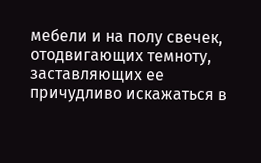мебели и на полу свечек, отодвигающих темноту, заставляющих ее причудливо искажаться в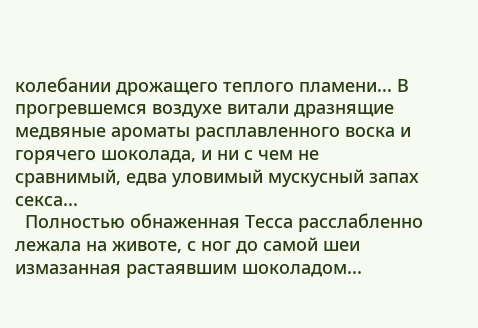колебании дрожащего теплого пламени... В прогревшемся воздухе витали дразнящие медвяные ароматы расплавленного воска и горячего шоколада, и ни с чем не сравнимый, едва уловимый мускусный запах секса...
  Полностью обнаженная Тесса расслабленно лежала на животе, с ног до самой шеи измазанная растаявшим шоколадом...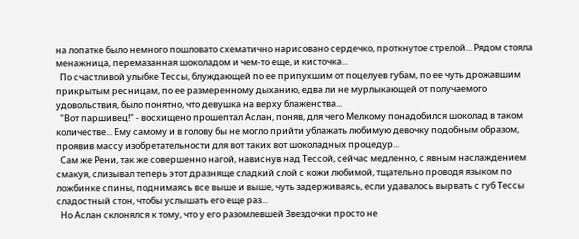на лопатке было немного пошловато схематично нарисовано сердечко, проткнутое стрелой... Рядом стояла менажница, перемазанная шоколадом и чем-то еще, и кисточка...
  По счастливой улыбке Тессы, блуждающей по ее припухшим от поцелуев губам, по ее чуть дрожавшим прикрытым ресницам, по ее размеренному дыханию, едва ли не мурлыкающей от получаемого удовольствия, было понятно, что девушка на верху блаженства...
  "Вот паршивец!" - восхищено прошептал Аслан, поняв, для чего Мелкому понадобился шоколад в таком количестве... Ему самому и в голову бы не могло прийти ублажать любимую девочку подобным образом, проявив массу изобретательности для вот таких вот шоколадных процедур...
  Сам же Рени, так же совершенно нагой, нависнув над Тессой, сейчас медленно, с явным наслаждением смакуя, слизывал теперь этот дразняще сладкий слой с кожи любимой, тщательно проводя языком по ложбинке спины, поднимаясь все выше и выше, чуть задерживаясь, если удавалось вырвать с губ Тессы сладостный стон, чтобы услышать его еще раз...
  Но Аслан склонялся к тому, что у его разомлевшей Звездочки просто не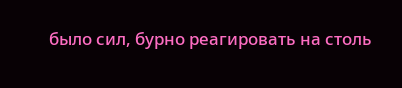было сил, бурно реагировать на столь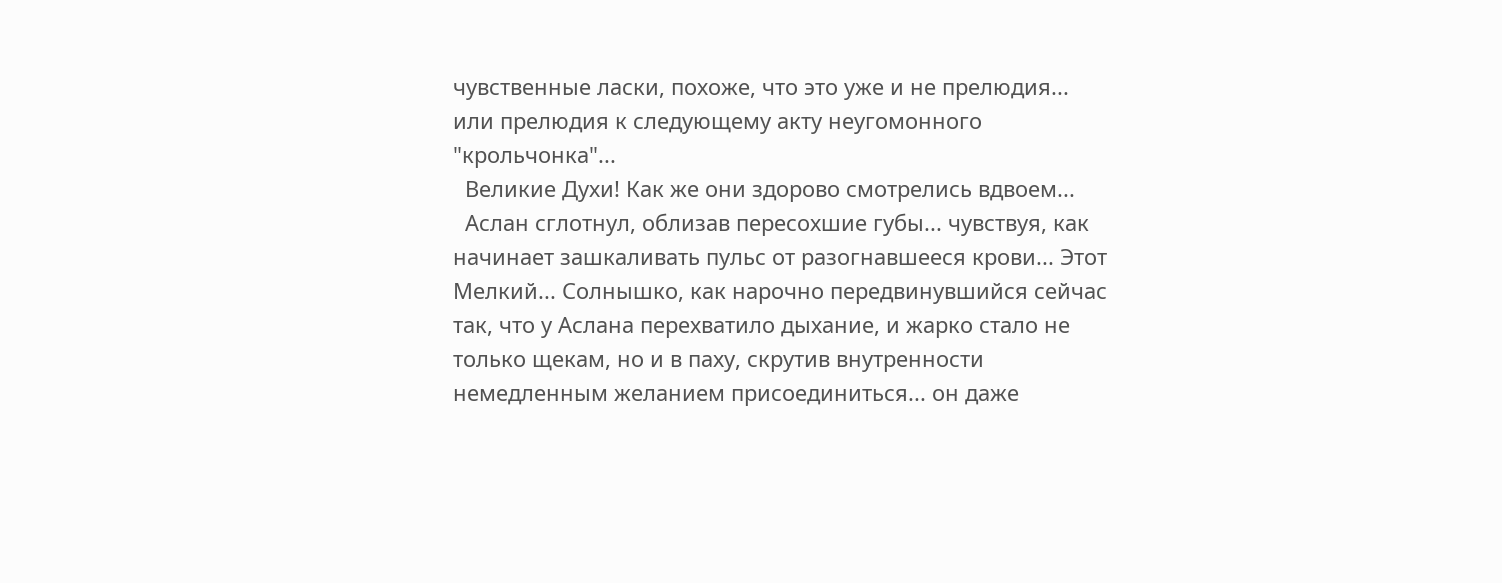чувственные ласки, похоже, что это уже и не прелюдия... или прелюдия к следующему акту неугомонного "крольчонка"...
  Великие Духи! Как же они здорово смотрелись вдвоем...
  Аслан сглотнул, облизав пересохшие губы... чувствуя, как начинает зашкаливать пульс от разогнавшееся крови... Этот Мелкий... Солнышко, как нарочно передвинувшийся сейчас так, что у Аслана перехватило дыхание, и жарко стало не только щекам, но и в паху, скрутив внутренности немедленным желанием присоединиться... он даже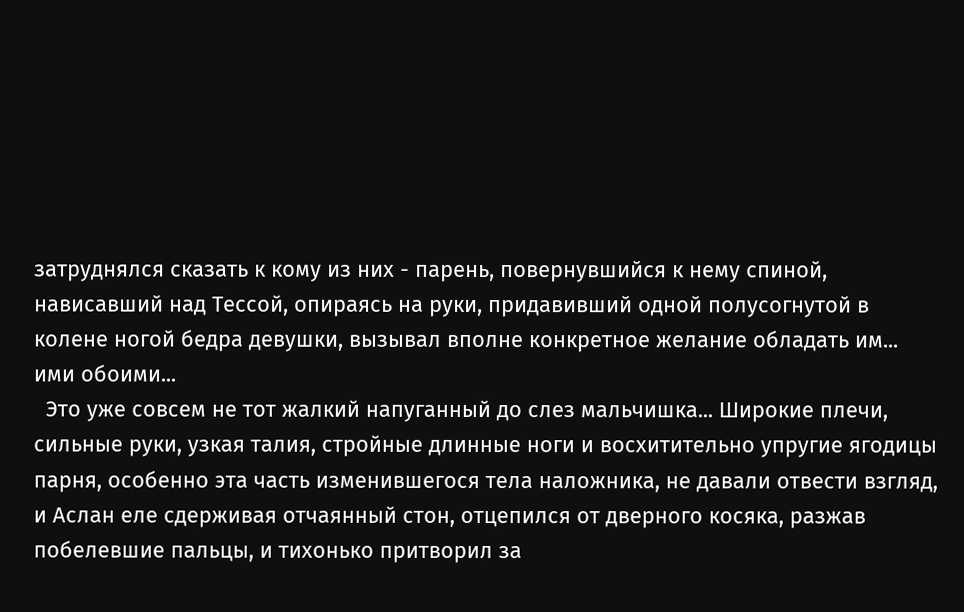затруднялся сказать к кому из них - парень, повернувшийся к нему спиной, нависавший над Тессой, опираясь на руки, придавивший одной полусогнутой в колене ногой бедра девушки, вызывал вполне конкретное желание обладать им... ими обоими...
  Это уже совсем не тот жалкий напуганный до слез мальчишка... Широкие плечи, сильные руки, узкая талия, стройные длинные ноги и восхитительно упругие ягодицы парня, особенно эта часть изменившегося тела наложника, не давали отвести взгляд, и Аслан еле сдерживая отчаянный стон, отцепился от дверного косяка, разжав побелевшие пальцы, и тихонько притворил за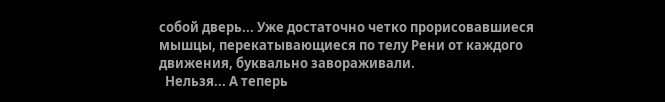собой дверь... Уже достаточно четко прорисовавшиеся мышцы, перекатывающиеся по телу Рени от каждого движения, буквально завораживали.
  Нельзя... А теперь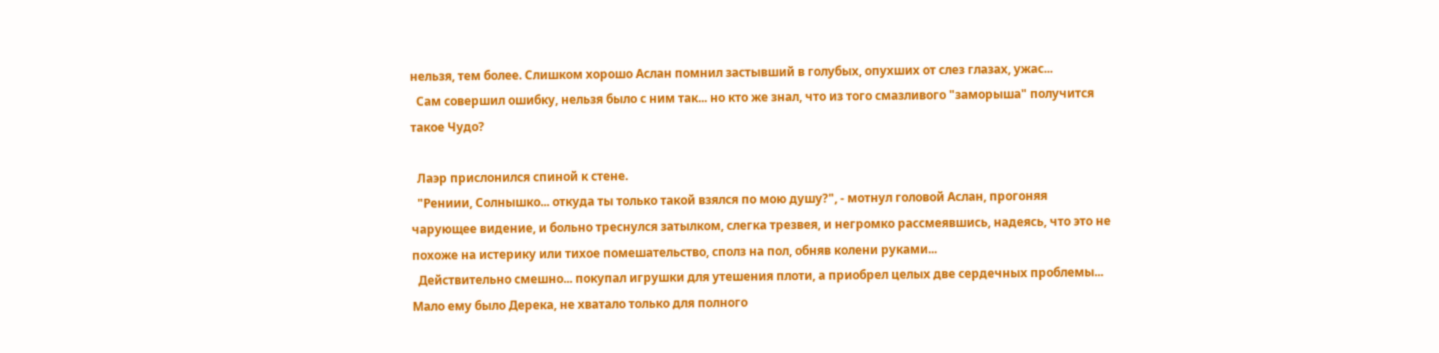нельзя, тем более. Слишком хорошо Аслан помнил застывший в голубых, опухших от слез глазах, ужас...
  Сам совершил ошибку, нельзя было с ним так... но кто же знал, что из того смазливого "заморыша" получится такое Чудо?

  Лаэр прислонился спиной к стене.
  "Рениии, Солнышко... откуда ты только такой взялся по мою душу?", - мотнул головой Аслан, прогоняя чарующее видение, и больно треснулся затылком, слегка трезвея, и негромко рассмеявшись, надеясь, что это не похоже на истерику или тихое помешательство, сполз на пол, обняв колени руками...
  Действительно смешно... покупал игрушки для утешения плоти, а приобрел целых две сердечных проблемы... Мало ему было Дерека, не хватало только для полного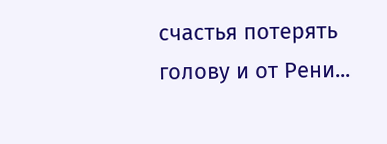счастья потерять голову и от Рени...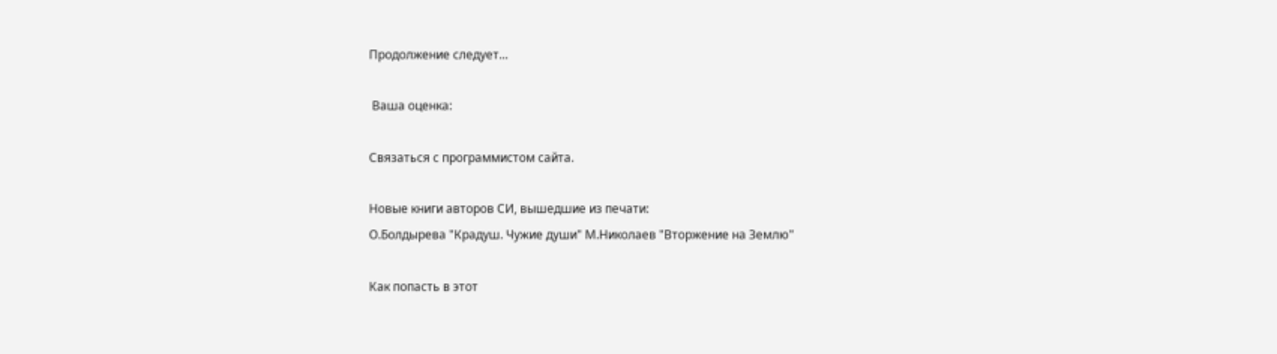Продолжение следует...

 Ваша оценка:

Связаться с программистом сайта.

Новые книги авторов СИ, вышедшие из печати:
О.Болдырева "Крадуш. Чужие души" М.Николаев "Вторжение на Землю"

Как попасть в этoт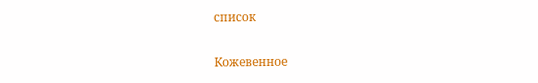список

Кожевенное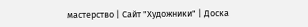мастерство | Сайт "Художники" | Доска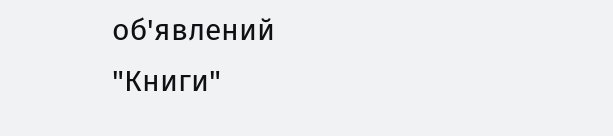об'явлений "Книги"